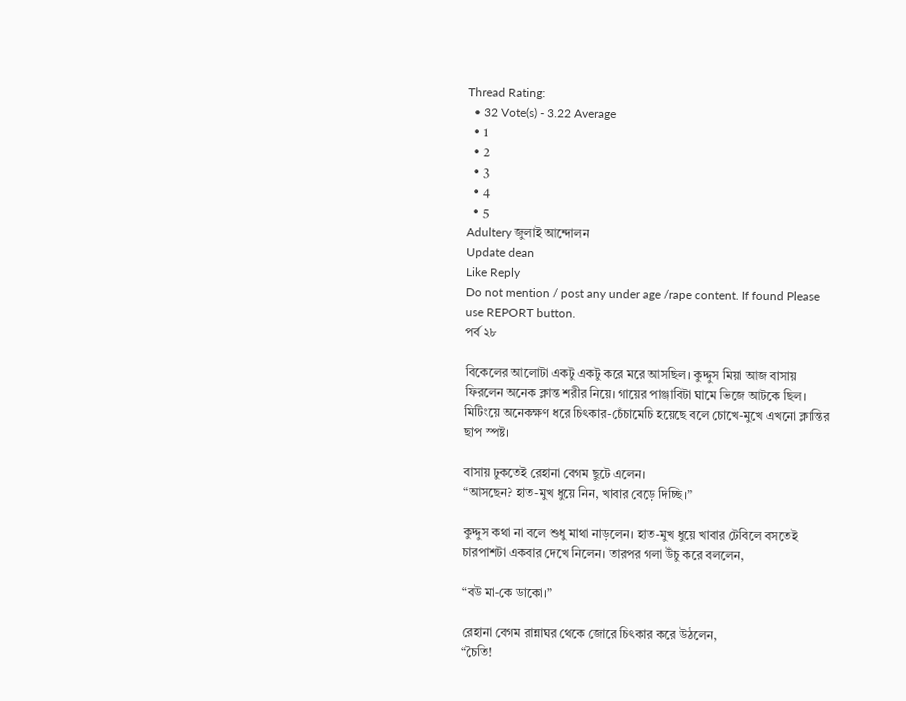Thread Rating:
  • 32 Vote(s) - 3.22 Average
  • 1
  • 2
  • 3
  • 4
  • 5
Adultery জুলাই আন্দোলন
Update dean
Like Reply
Do not mention / post any under age /rape content. If found Please use REPORT button.
পর্ব ২৮

বিকেলের আলোটা একটু একটু করে মরে আসছিল। কুদ্দুস মিয়া আজ বাসায় ফিরলেন অনেক ক্লান্ত শরীর নিয়ে। গায়ের পাঞ্জাবিটা ঘামে ভিজে আটকে ছিল। মিটিংয়ে অনেকক্ষণ ধরে চিৎকার-চেঁচামেচি হয়েছে বলে চোখে-মুখে এখনো ক্লান্তির ছাপ স্পষ্ট।

বাসায় ঢুকতেই রেহানা বেগম ছুটে এলেন।
“আসছেন? হাত-মুখ ধুয়ে নিন, খাবার বেড়ে দিচ্ছি।”

কুদ্দুস কথা না বলে শুধু মাথা নাড়লেন। হাত-মুখ ধুয়ে খাবার টেবিলে বসতেই চারপাশটা একবার দেখে নিলেন। তারপর গলা উঁচু করে বললেন,

“বউ মা-কে ডাকো।”

রেহানা বেগম রান্নাঘর থেকে জোরে চিৎকার করে উঠলেন,
“চৈতি!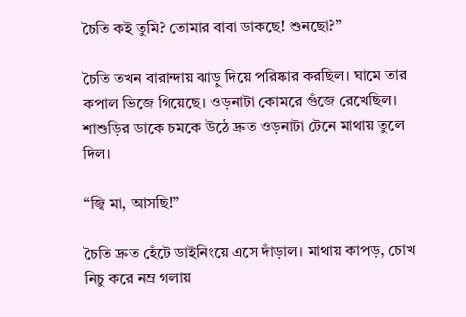চৈতি কই তুমি? তোমার বাবা ডাকছে! শুনছো?”

চৈতি তখন বারান্দায় ঝাড়ু দিয়ে পরিষ্কার করছিল। ঘামে তার কপাল ভিজে গিয়েছে। ওড়নাটা কোমরে গুঁজে রেখেছিল। শাশুড়ির ডাকে চমকে উঠে দ্রুত ওড়নাটা টেনে মাথায় তুলে দিল।

“জ্বি মা, আসছি!”

চৈতি দ্রুত হেঁটে ডাইনিংয়ে এসে দাঁড়াল। মাথায় কাপড়, চোখ নিচু করে নম্র গলায়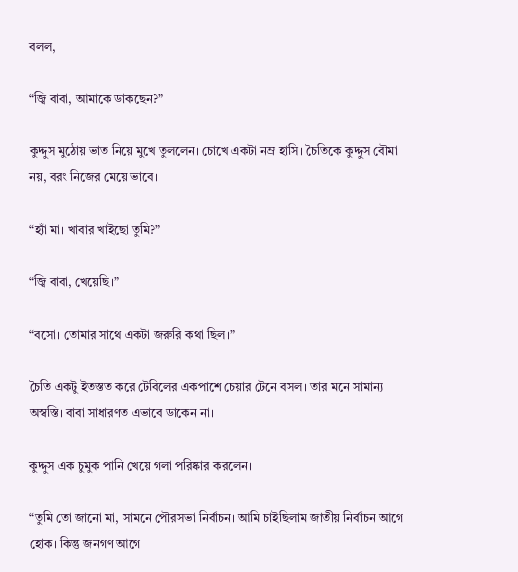বলল,

“জ্বি বাবা, আমাকে ডাকছেন?”

কুদ্দুস মুঠোয় ভাত নিয়ে মুখে তুললেন। চোখে একটা নম্র হাসি। চৈতিকে কুদ্দুস বৌমা নয়, বরং নিজের মেয়ে ভাবে।

“হ্যাঁ মা। খাবার খাইছো তুমি?”

“জ্বি বাবা, খেয়েছি।”

“বসো। তোমার সাথে একটা জরুরি কথা ছিল।”

চৈতি একটু ইতস্তত করে টেবিলের একপাশে চেয়ার টেনে বসল। তার মনে সামান্য অস্বস্তি। বাবা সাধারণত এভাবে ডাকেন না।

কুদ্দুস এক চুমুক পানি খেয়ে গলা পরিষ্কার করলেন।

“তুমি তো জানো মা, সামনে পৌরসভা নির্বাচন। আমি চাইছিলাম জাতীয় নির্বাচন আগে হোক। কিন্তু জনগণ আগে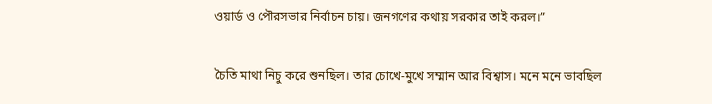ওয়ার্ড ও পৌরসভার নির্বাচন চায়। জনগণের কথায় সরকার তাই করল।”

চৈতি মাথা নিচু করে শুনছিল। তার চোখে-মুখে সম্মান আর বিশ্বাস। মনে মনে ভাবছিল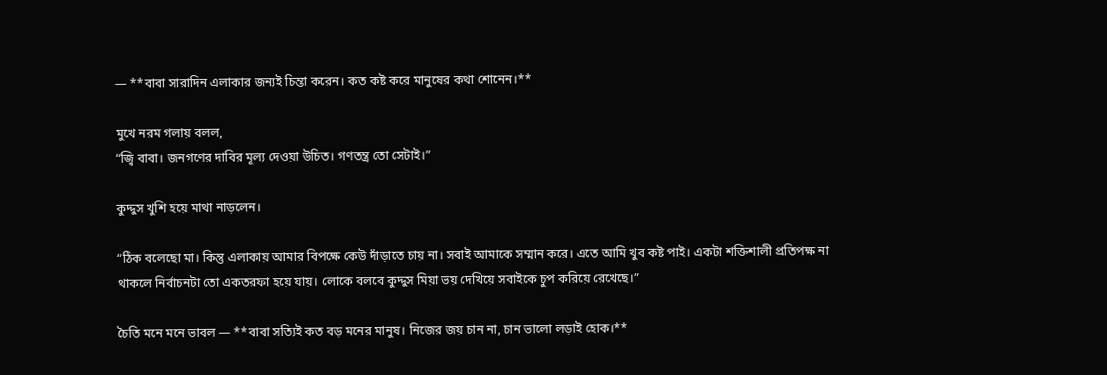— **বাবা সারাদিন এলাকার জন্যই চিন্তা করেন। কত কষ্ট করে মানুষের কথা শোনেন।**

মুখে নরম গলায় বলল,
“জ্বি বাবা। জনগণের দাবির মূল্য দেওয়া উচিত। গণতন্ত্র তো সেটাই।”

কুদ্দুস খুশি হয়ে মাথা নাড়লেন।

“ঠিক বলেছো মা। কিন্তু এলাকায় আমার বিপক্ষে কেউ দাঁড়াতে চায় না। সবাই আমাকে সম্মান করে। এতে আমি খুব কষ্ট পাই। একটা শক্তিশালী প্রতিপক্ষ না থাকলে নির্বাচনটা তো একতরফা হয়ে যায়। লোকে বলবে কুদ্দুস মিয়া ভয় দেখিয়ে সবাইকে চুপ করিয়ে রেখেছে।”

চৈতি মনে মনে ভাবল — **বাবা সত্যিই কত বড় মনের মানুষ। নিজের জয় চান না, চান ভালো লড়াই হোক।**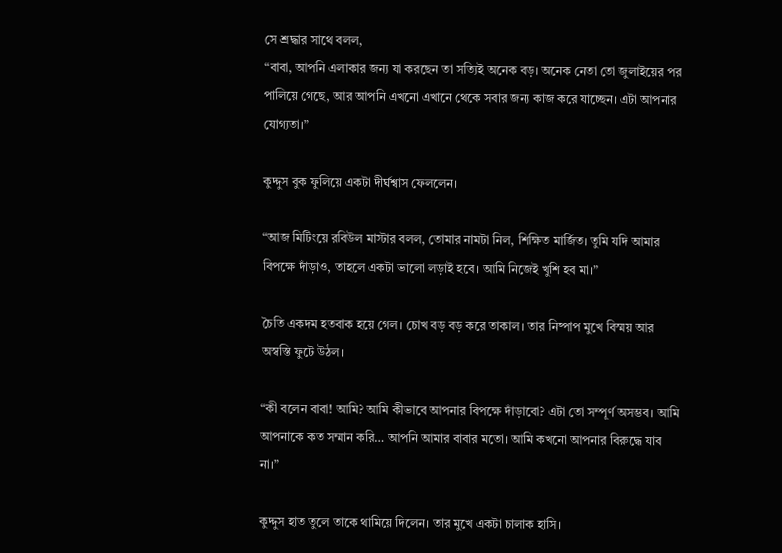সে শ্রদ্ধার সাথে বলল,
“বাবা, আপনি এলাকার জন্য যা করছেন তা সত্যিই অনেক বড়। অনেক নেতা তো জুলাইয়ের পর পালিয়ে গেছে, আর আপনি এখনো এখানে থেকে সবার জন্য কাজ করে যাচ্ছেন। এটা আপনার যোগ্যতা।”

কুদ্দুস বুক ফুলিয়ে একটা দীর্ঘশ্বাস ফেললেন।

“আজ মিটিংয়ে রবিউল মাস্টার বলল, তোমার নামটা নিল, শিক্ষিত মার্জিত। তুমি যদি আমার বিপক্ষে দাঁড়াও, তাহলে একটা ভালো লড়াই হবে। আমি নিজেই খুশি হব মা।”

চৈতি একদম হতবাক হয়ে গেল। চোখ বড় বড় করে তাকাল। তার নিষ্পাপ মুখে বিস্ময় আর অস্বস্তি ফুটে উঠল।

“কী বলেন বাবা! আমি? আমি কীভাবে আপনার বিপক্ষে দাঁড়াবো? এটা তো সম্পূর্ণ অসম্ভব। আমি আপনাকে কত সম্মান করি… আপনি আমার বাবার মতো। আমি কখনো আপনার বিরুদ্ধে যাব না।”

কুদ্দুস হাত তুলে তাকে থামিয়ে দিলেন। তার মুখে একটা চালাক হাসি।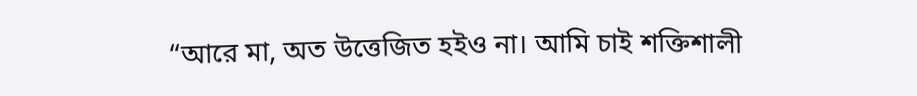“আরে মা, অত উত্তেজিত হইও না। আমি চাই শক্তিশালী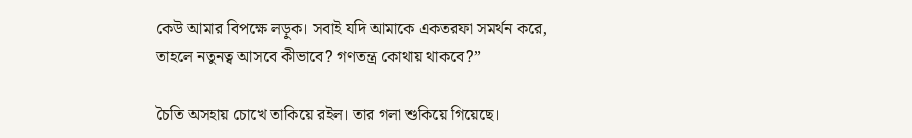কেউ আমার বিপক্ষে লড়ুক। সবাই যদি আমাকে একতরফা সমর্থন করে, তাহলে নতুনত্ব আসবে কীভাবে? গণতন্ত্র কোথায় থাকবে?”

চৈতি অসহায় চোখে তাকিয়ে রইল। তার গলা শুকিয়ে গিয়েছে।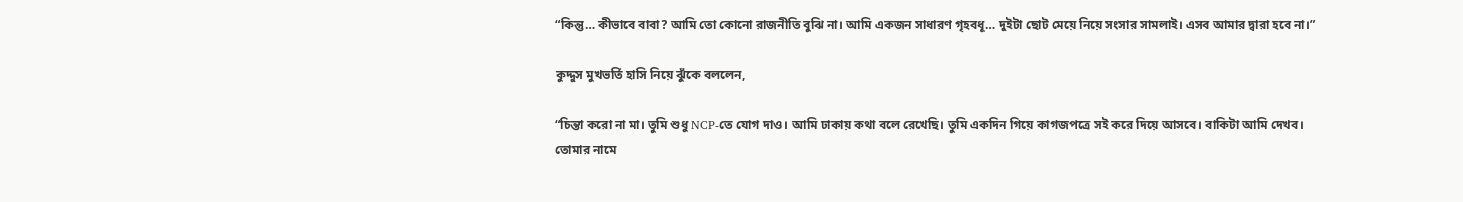“কিন্তু… কীভাবে বাবা? আমি তো কোনো রাজনীতি বুঝি না। আমি একজন সাধারণ গৃহবধূ… দুইটা ছোট মেয়ে নিয়ে সংসার সামলাই। এসব আমার দ্বারা হবে না।”

কুদ্দুস মুখভর্তি হাসি নিয়ে ঝুঁকে বললেন,

“চিন্তা করো না মা। তুমি শুধু NCP-তে যোগ দাও। আমি ঢাকায় কথা বলে রেখেছি। তুমি একদিন গিয়ে কাগজপত্রে সই করে দিয়ে আসবে। বাকিটা আমি দেখব। তোমার নামে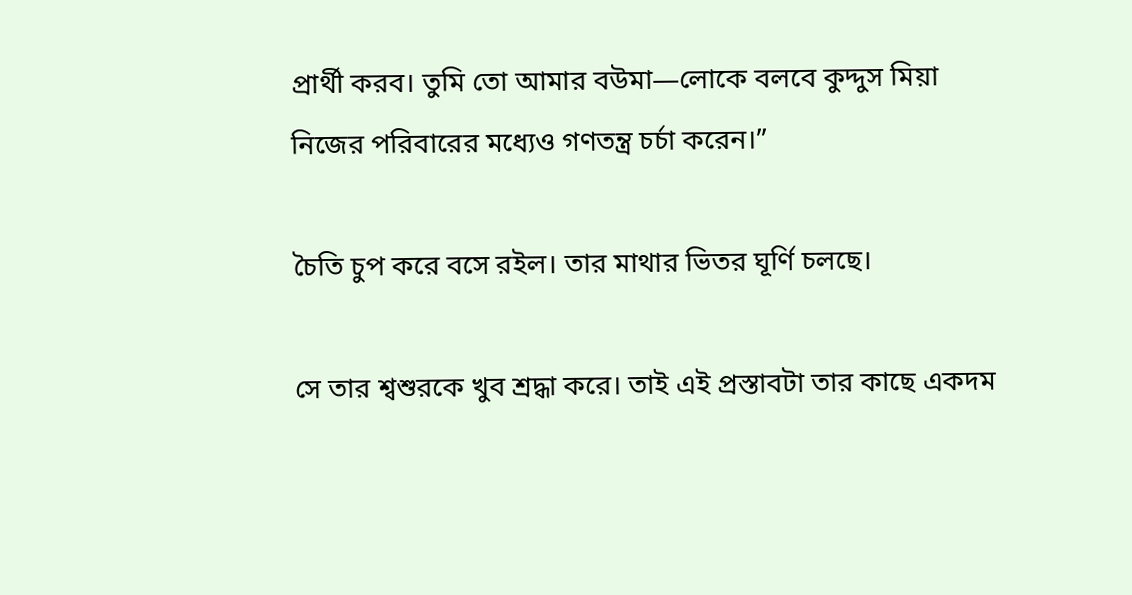প্রার্থী করব। তুমি তো আমার বউমা—লোকে বলবে কুদ্দুস মিয়া নিজের পরিবারের মধ্যেও গণতন্ত্র চর্চা করেন।”

চৈতি চুপ করে বসে রইল। তার মাথার ভিতর ঘূর্ণি চলছে।

সে তার শ্বশুরকে খুব শ্রদ্ধা করে। তাই এই প্রস্তাবটা তার কাছে একদম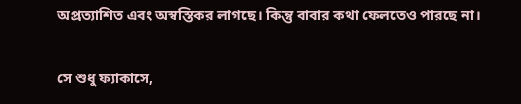অপ্রত্যাশিত এবং অস্বস্তিকর লাগছে। কিন্তু বাবার কথা ফেলতেও পারছে না।

সে শুধু ফ্যাকাসে,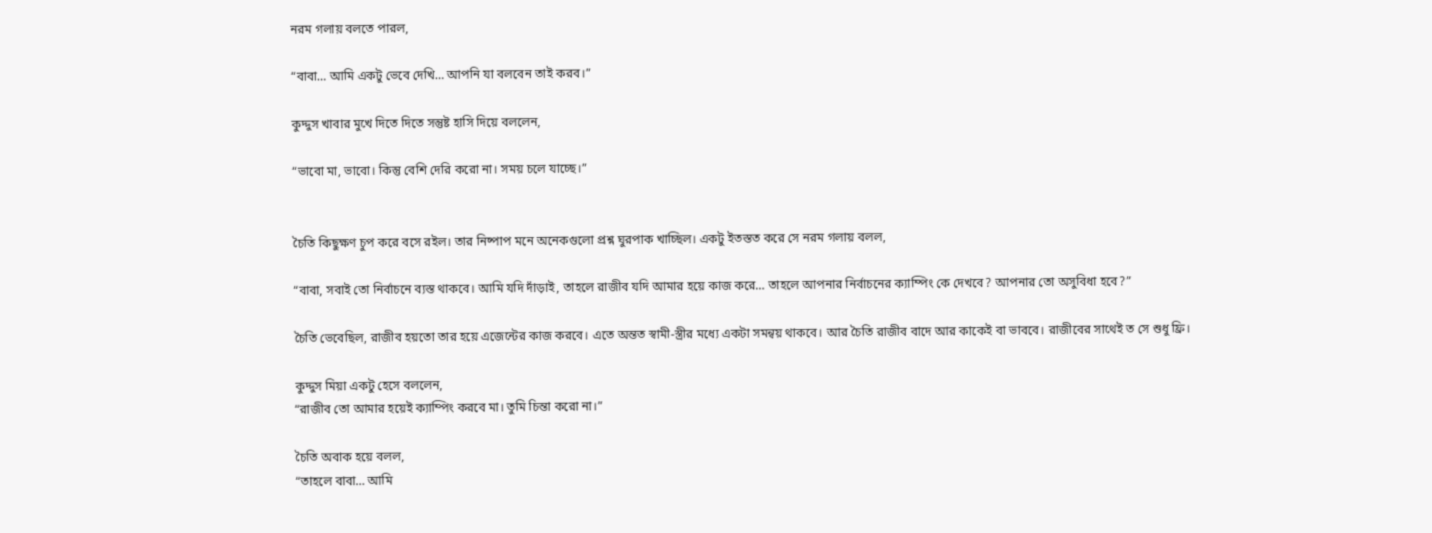নরম গলায় বলতে পারল,

“বাবা… আমি একটু ভেবে দেখি… আপনি যা বলবেন তাই করব।”

কুদ্দুস খাবার মুখে দিতে দিতে সন্তুষ্ট হাসি দিয়ে বললেন,

“ভাবো মা, ভাবো। কিন্তু বেশি দেরি করো না। সময় চলে যাচ্ছে।”


চৈতি কিছুক্ষণ চুপ করে বসে রইল। তার নিষ্পাপ মনে অনেকগুলো প্রশ্ন ঘুরপাক খাচ্ছিল। একটু ইতস্তত করে সে নরম গলায় বলল,

“বাবা, সবাই তো নির্বাচনে ব্যস্ত থাকবে। আমি যদি দাঁড়াই, তাহলে রাজীব যদি আমার হয়ে কাজ করে… তাহলে আপনার নির্বাচনের ক্যাম্পিং কে দেখবে? আপনার তো অসুবিধা হবে?”

চৈতি ভেবেছিল, রাজীব হয়তো তার হয়ে এজেন্টের কাজ করবে। এতে অন্তত স্বামী-স্ত্রীর মধ্যে একটা সমন্বয় থাকবে। আর চৈতি রাজীব বাদে আর কাকেই বা ভাববে। রাজীবের সাথেই ত সে শুধু ফ্রি।

কুদ্দুস মিয়া একটু হেসে বললেন,
“রাজীব তো আমার হয়েই ক্যাম্পিং করবে মা। তুমি চিন্তা করো না।”

চৈতি অবাক হয়ে বলল,
“তাহলে বাবা… আমি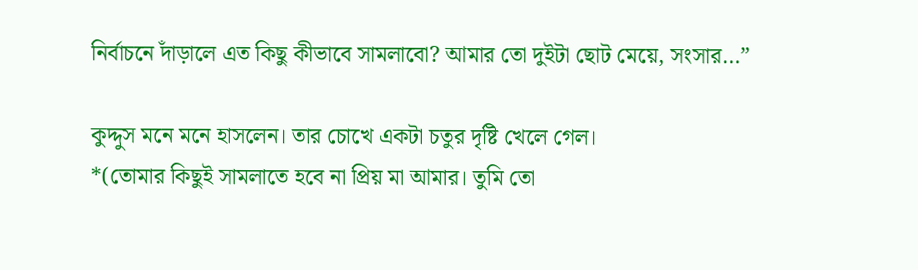নির্বাচনে দাঁড়ালে এত কিছু কীভাবে সামলাবো? আমার তো দুইটা ছোট মেয়ে, সংসার…”

কুদ্দুস মনে মনে হাসলেন। তার চোখে একটা চতুর দৃষ্টি খেলে গেল।
*(তোমার কিছুই সামলাতে হবে না প্রিয় মা আমার। তুমি তো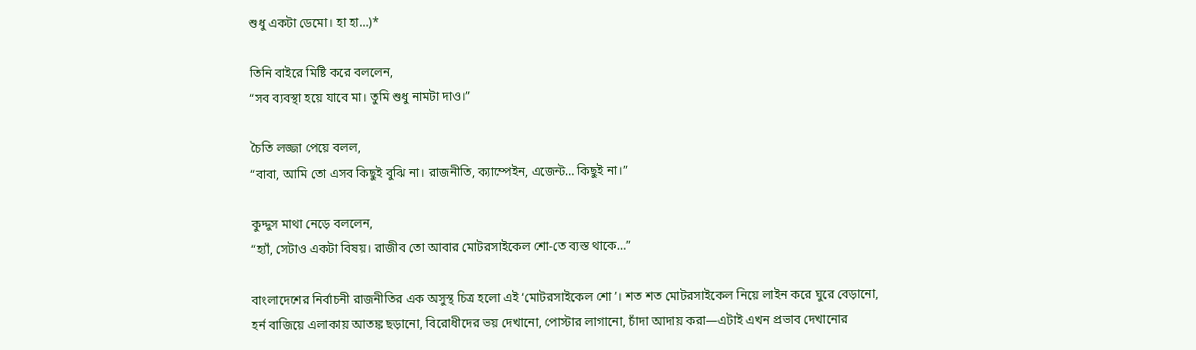শুধু একটা ডেমো। হা হা…)*

তিনি বাইরে মিষ্টি করে বললেন,
“সব ব্যবস্থা হয়ে যাবে মা। তুমি শুধু নামটা দাও।”

চৈতি লজ্জা পেয়ে বলল,
“বাবা, আমি তো এসব কিছুই বুঝি না। রাজনীতি, ক্যাম্পেইন, এজেন্ট… কিছুই না।”

কুদ্দুস মাথা নেড়ে বললেন,
“হ্যাঁ, সেটাও একটা বিষয়। রাজীব তো আবার মোটরসাইকেল শো-তে ব্যস্ত থাকে…”

বাংলাদেশের নির্বাচনী রাজনীতির এক অসুস্থ চিত্র হলো এই ‘মোটরসাইকেল শো’। শত শত মোটরসাইকেল নিয়ে লাইন করে ঘুরে বেড়ানো, হর্ন বাজিয়ে এলাকায় আতঙ্ক ছড়ানো, বিরোধীদের ভয় দেখানো, পোস্টার লাগানো, চাঁদা আদায় করা—এটাই এখন প্রভাব দেখানোর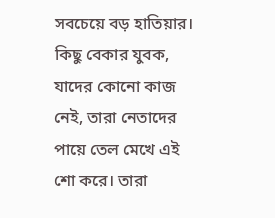সবচেয়ে বড় হাতিয়ার। কিছু বেকার যুবক, যাদের কোনো কাজ নেই, তারা নেতাদের পায়ে তেল মেখে এই শো করে। তারা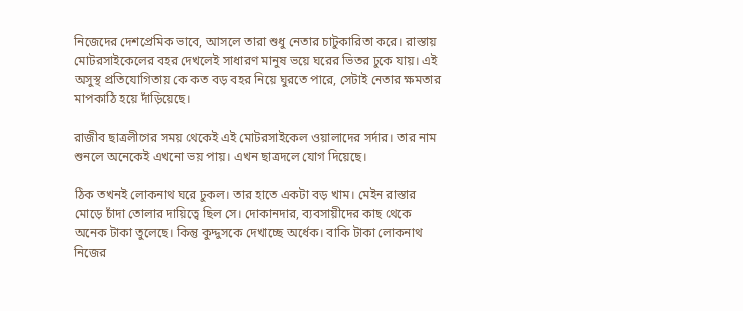নিজেদের দেশপ্রেমিক ভাবে, আসলে তারা শুধু নেতার চাটুকারিতা করে। রাস্তায় মোটরসাইকেলের বহর দেখলেই সাধারণ মানুষ ভয়ে ঘরের ভিতর ঢুকে যায়। এই অসুস্থ প্রতিযোগিতায় কে কত বড় বহর নিয়ে ঘুরতে পারে, সেটাই নেতার ক্ষমতার মাপকাঠি হয়ে দাঁড়িয়েছে।

রাজীব ছাত্রলীগের সময় থেকেই এই মোটরসাইকেল ওয়ালাদের সর্দার। তার নাম শুনলে অনেকেই এখনো ভয় পায়। এখন ছাত্রদলে যোগ দিয়েছে।

ঠিক তখনই লোকনাথ ঘরে ঢুকল। তার হাতে একটা বড় খাম। মেইন রাস্তার মোড়ে চাঁদা তোলার দায়িত্বে ছিল সে। দোকানদার, ব্যবসায়ীদের কাছ থেকে অনেক টাকা তুলেছে। কিন্তু কুদ্দুসকে দেখাচ্ছে অর্ধেক। বাকি টাকা লোকনাথ নিজের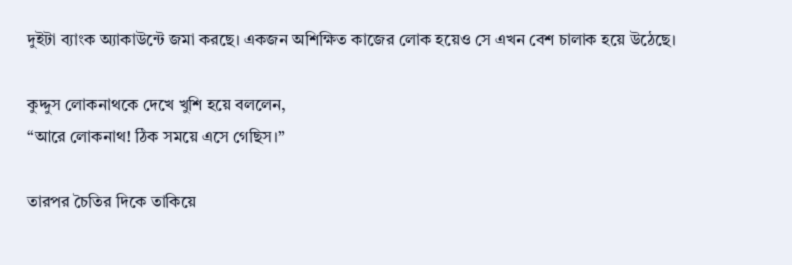দুইটা ব্যাংক অ্যাকাউন্টে জমা করছে। একজন অশিক্ষিত কাজের লোক হয়েও সে এখন বেশ চালাক হয়ে উঠেছে।

কুদ্দুস লোকনাথকে দেখে খুশি হয়ে বললেন,
“আরে লোকনাথ! ঠিক সময়ে এসে গেছিস।”

তারপর চৈতির দিকে তাকিয়ে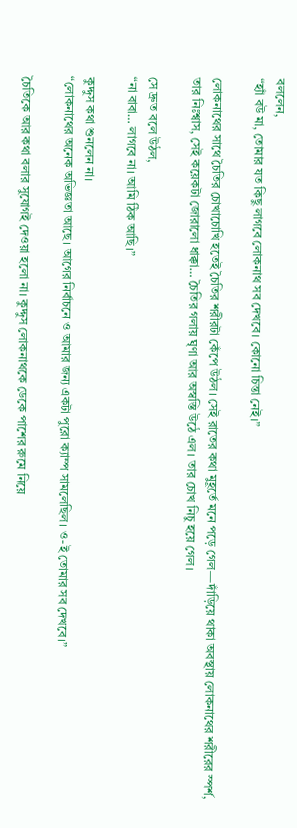বললেন,
“হ্যাঁ বউ মা, তোমার যত কিছু লাগবে লোকনাথ সব দেখবে। কোনো চিন্তা নেই।”

লোকনাথের সাথে চৈতির চোখাচোখি হতেই চৈতির শরীরটা কেঁপে উঠল। সেই রাতের কথা মুহূর্তে মনে পড়ে গেল—দাঁড়িয়ে থাকা অবস্থায় লোকনাথের শরীরের স্পর্শ, তার নিঃশ্বাস, সেই কয়েকটা জোরালো ধাক্কা… চৈতির গলায় ঘৃণা আর অস্বস্তি উঠে এল। তার চোখ নিচু হয়ে গেল।

সে দ্রুত বলে উঠল,
“না বাবা… লাগবে না। আমি ঠিক আছি।”

কুদ্দুস কথা শুনলেন না।
“লোকনাথের অনেক অভিজ্ঞতা আছে। আগের নির্বাচনে ও আমার জন্য একটা পুরো ক্যাম্প সামলেছিল। ও-ই তোমার সব দেখবে।”

চৈতিকে আর কথা বলার সুযোগই দেওয়া হলো না। কুদ্দুস লোকনাথকে ডেকে পাশের রুমে নিয়ে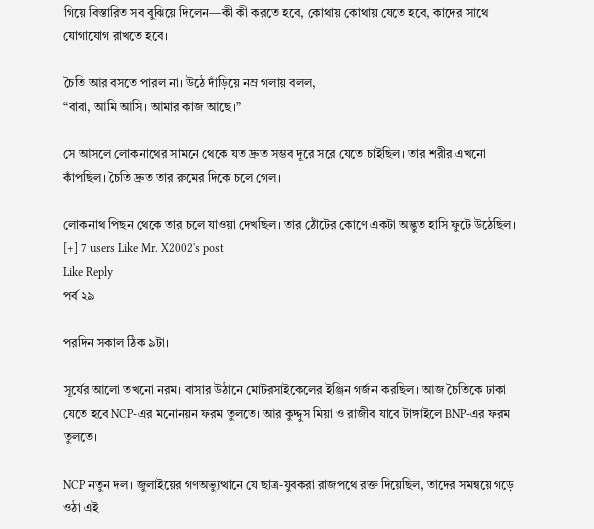গিয়ে বিস্তারিত সব বুঝিয়ে দিলেন—কী কী করতে হবে, কোথায় কোথায় যেতে হবে, কাদের সাথে যোগাযোগ রাখতে হবে।

চৈতি আর বসতে পারল না। উঠে দাঁড়িয়ে নম্র গলায় বলল,
“বাবা, আমি আসি। আমার কাজ আছে।”

সে আসলে লোকনাথের সামনে থেকে যত দ্রুত সম্ভব দূরে সরে যেতে চাইছিল। তার শরীর এখনো কাঁপছিল। চৈতি দ্রুত তার রুমের দিকে চলে গেল।

লোকনাথ পিছন থেকে তার চলে যাওয়া দেখছিল। তার ঠোঁটের কোণে একটা অদ্ভুত হাসি ফুটে উঠেছিল।
[+] 7 users Like Mr. X2002's post
Like Reply
পর্ব ২৯

পরদিন সকাল ঠিক ৯টা।

সূর্যের আলো তখনো নরম। বাসার উঠানে মোটরসাইকেলের ইঞ্জিন গর্জন করছিল। আজ চৈতিকে ঢাকা যেতে হবে NCP-এর মনোনয়ন ফরম তুলতে। আর কুদ্দুস মিয়া ও রাজীব যাবে টাঙ্গাইলে BNP-এর ফরম তুলতে।

NCP নতুন দল। জুলাইয়ের গণঅভ্যুত্থানে যে ছাত্র-যুবকরা রাজপথে রক্ত দিয়েছিল, তাদের সমন্বয়ে গড়ে ওঠা এই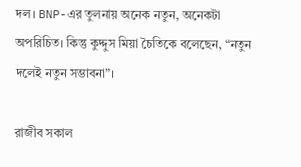দল। BNP-এর তুলনায় অনেক নতুন, অনেকটা অপরিচিত। কিন্তু কুদ্দুস মিয়া চৈতিকে বলেছেন, “নতুন দলেই নতুন সম্ভাবনা”।

রাজীব সকাল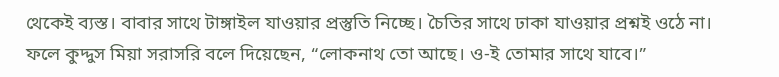থেকেই ব্যস্ত। বাবার সাথে টাঙ্গাইল যাওয়ার প্রস্তুতি নিচ্ছে। চৈতির সাথে ঢাকা যাওয়ার প্রশ্নই ওঠে না। ফলে কুদ্দুস মিয়া সরাসরি বলে দিয়েছেন, “লোকনাথ তো আছে। ও-ই তোমার সাথে যাবে।”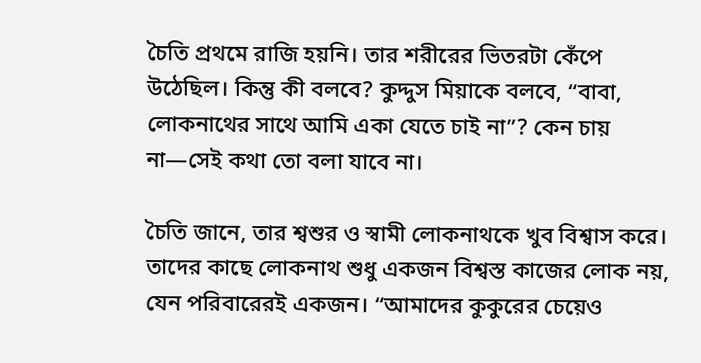চৈতি প্রথমে রাজি হয়নি। তার শরীরের ভিতরটা কেঁপে উঠেছিল। কিন্তু কী বলবে? কুদ্দুস মিয়াকে বলবে, “বাবা, লোকনাথের সাথে আমি একা যেতে চাই না”? কেন চায় না—সেই কথা তো বলা যাবে না।

চৈতি জানে, তার শ্বশুর ও স্বামী লোকনাথকে খুব বিশ্বাস করে। তাদের কাছে লোকনাথ শুধু একজন বিশ্বস্ত কাজের লোক নয়, যেন পরিবারেরই একজন। “আমাদের কুকুরের চেয়েও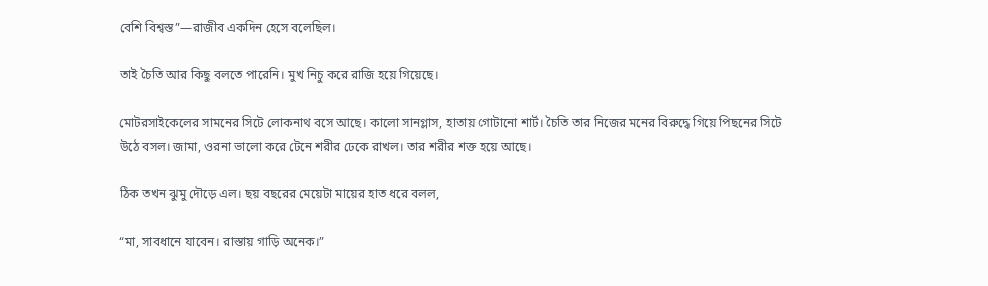বেশি বিশ্বস্ত”—রাজীব একদিন হেসে বলেছিল।

তাই চৈতি আর কিছু বলতে পারেনি। মুখ নিচু করে রাজি হয়ে গিয়েছে।

মোটরসাইকেলের সামনের সিটে লোকনাথ বসে আছে। কালো সানগ্লাস, হাতায় গোটানো শার্ট। চৈতি তার নিজের মনের বিরুদ্ধে গিয়ে পিছনের সিটে উঠে বসল। জামা, ওরনা ভালো করে টেনে শরীর ঢেকে রাখল। তার শরীর শক্ত হয়ে আছে।

ঠিক তখন ঝুমু দৌড়ে এল। ছয় বছরের মেয়েটা মায়ের হাত ধরে বলল,

“মা, সাবধানে যাবেন। রাস্তায় গাড়ি অনেক।”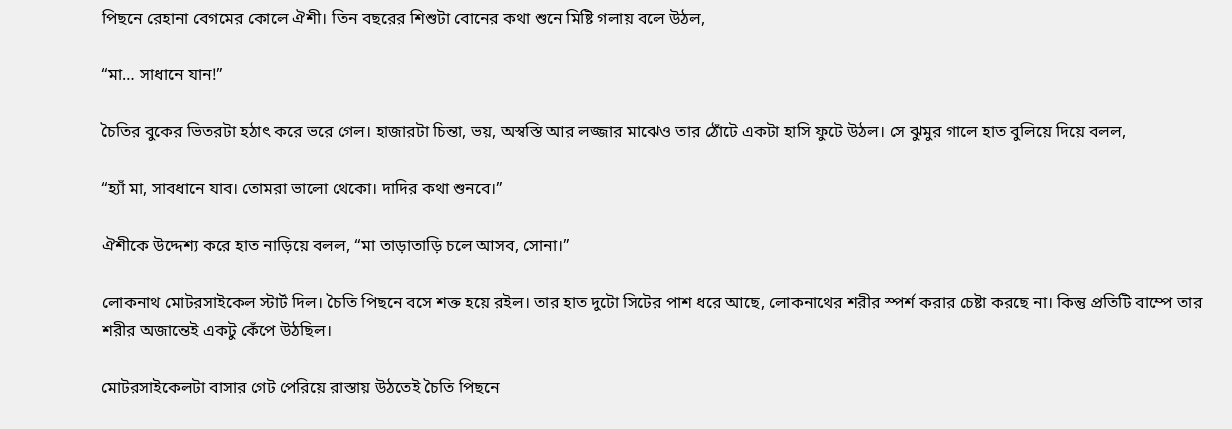পিছনে রেহানা বেগমের কোলে ঐশী। তিন বছরের শিশুটা বোনের কথা শুনে মিষ্টি গলায় বলে উঠল,

“মা… সাধানে যান!”

চৈতির বুকের ভিতরটা হঠাৎ করে ভরে গেল। হাজারটা চিন্তা, ভয়, অস্বস্তি আর লজ্জার মাঝেও তার ঠোঁটে একটা হাসি ফুটে উঠল। সে ঝুমুর গালে হাত বুলিয়ে দিয়ে বলল,

“হ্যাঁ মা, সাবধানে যাব। তোমরা ভালো থেকো। দাদির কথা শুনবে।”

ঐশীকে উদ্দেশ্য করে হাত নাড়িয়ে বলল, “মা তাড়াতাড়ি চলে আসব, সোনা।”

লোকনাথ মোটরসাইকেল স্টার্ট দিল। চৈতি পিছনে বসে শক্ত হয়ে রইল। তার হাত দুটো সিটের পাশ ধরে আছে, লোকনাথের শরীর স্পর্শ করার চেষ্টা করছে না। কিন্তু প্রতিটি বাম্পে তার শরীর অজান্তেই একটু কেঁপে উঠছিল।

মোটরসাইকেলটা বাসার গেট পেরিয়ে রাস্তায় উঠতেই চৈতি পিছনে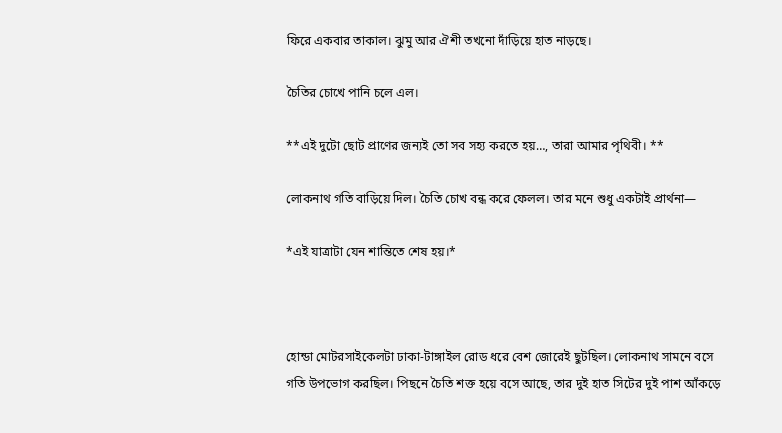ফিরে একবার তাকাল। ঝুমু আর ঐশী তখনো দাঁড়িয়ে হাত নাড়ছে।

চৈতির চোখে পানি চলে এল।

**এই দুটো ছোট প্রাণের জন্যই তো সব সহ্য করতে হয়…, তারা আমার পৃথিবী। **

লোকনাথ গতি বাড়িয়ে দিল। চৈতি চোখ বন্ধ করে ফেলল। তার মনে শুধু একটাই প্রার্থনা—

*এই যাত্রাটা যেন শান্তিতে শেষ হয়।*



হোন্ডা মোটরসাইকেলটা ঢাকা-টাঙ্গাইল রোড ধরে বেশ জোরেই ছুটছিল। লোকনাথ সামনে বসে গতি উপভোগ করছিল। পিছনে চৈতি শক্ত হয়ে বসে আছে, তার দুই হাত সিটের দুই পাশ আঁকড়ে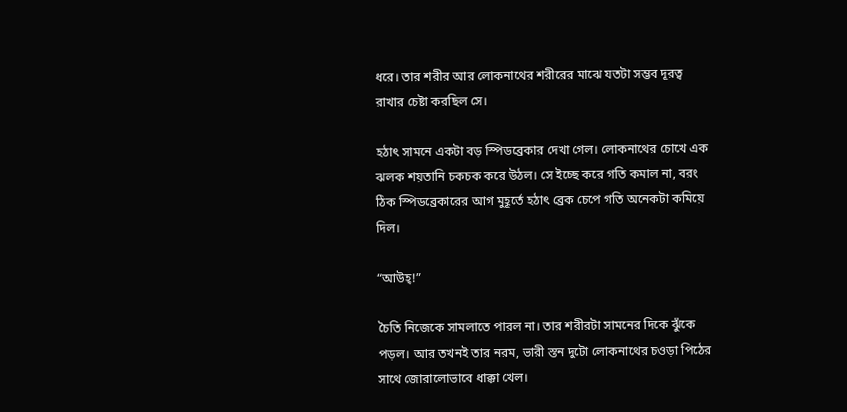ধরে। তার শরীর আর লোকনাথের শরীরের মাঝে যতটা সম্ভব দূরত্ব রাখার চেষ্টা করছিল সে।

হঠাৎ সামনে একটা বড় স্পিডব্রেকার দেখা গেল। লোকনাথের চোখে এক ঝলক শয়তানি চকচক করে উঠল। সে ইচ্ছে করে গতি কমাল না, বরং ঠিক স্পিডব্রেকারের আগ মুহূর্তে হঠাৎ ব্রেক চেপে গতি অনেকটা কমিয়ে দিল।

“আউহ্!”

চৈতি নিজেকে সামলাতে পারল না। তার শরীরটা সামনের দিকে ঝুঁকে পড়ল। আর তখনই তার নরম, ভারী স্তন দুটো লোকনাথের চওড়া পিঠের সাথে জোরালোভাবে ধাক্কা খেল।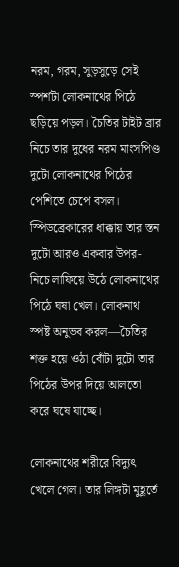নরম, গরম, সুড়সুড়ে সেই স্পর্শটা লোকনাথের পিঠে ছড়িয়ে পড়ল। চৈতির টাইট ব্রার নিচে তার দুধের নরম মাংসপিণ্ড দুটো লোকনাথের পিঠের পেশিতে চেপে বসল। স্পিডব্রেকারের ধাক্কায় তার স্তন দুটো আরও একবার উপর-নিচে লাফিয়ে উঠে লোকনাথের পিঠে ঘষা খেল। লোকনাথ স্পষ্ট অনুভব করল—চৈতির শক্ত হয়ে ওঠা বোঁটা দুটো তার পিঠের উপর দিয়ে আলতো করে ঘষে যাচ্ছে।

লোকনাথের শরীরে বিদ্যুৎ খেলে গেল। তার লিঙ্গটা মুহূর্তে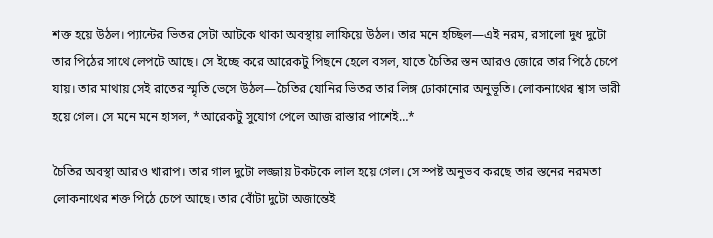শক্ত হয়ে উঠল। প্যান্টের ভিতর সেটা আটকে থাকা অবস্থায় লাফিয়ে উঠল। তার মনে হচ্ছিল—এই নরম, রসালো দুধ দুটো তার পিঠের সাথে লেপটে আছে। সে ইচ্ছে করে আরেকটু পিছনে হেলে বসল, যাতে চৈতির স্তন আরও জোরে তার পিঠে চেপে যায়। তার মাথায় সেই রাতের স্মৃতি ভেসে উঠল—চৈতির যোনির ভিতর তার লিঙ্গ ঢোকানোর অনুভূতি। লোকনাথের শ্বাস ভারী হয়ে গেল। সে মনে মনে হাসল, *আরেকটু সুযোগ পেলে আজ রাস্তার পাশেই…*

চৈতির অবস্থা আরও খারাপ। তার গাল দুটো লজ্জায় টকটকে লাল হয়ে গেল। সে স্পষ্ট অনুভব করছে তার স্তনের নরমতা লোকনাথের শক্ত পিঠে চেপে আছে। তার বোঁটা দুটো অজান্তেই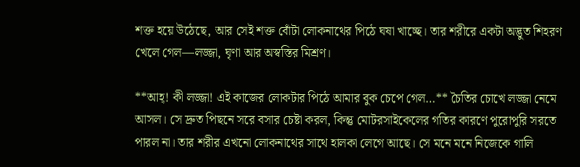শক্ত হয়ে উঠেছে, আর সেই শক্ত বোঁটা লোকনাথের পিঠে ঘষা খাচ্ছে। তার শরীরে একটা অদ্ভুত শিহরণ খেলে গেল—লজ্জা, ঘৃণা আর অস্বস্তির মিশ্রণ।

**আহ্! কী লজ্জা! এই কাজের লোকটার পিঠে আমার বুক চেপে গেল…** চৈতির চোখে লজ্জা নেমে আসল। সে দ্রুত পিছনে সরে বসার চেষ্টা করল, কিন্তু মোটরসাইকেলের গতির কারণে পুরোপুরি সরতে পারল না। তার শরীর এখনো লোকনাথের সাথে হালকা লেগে আছে। সে মনে মনে নিজেকে গালি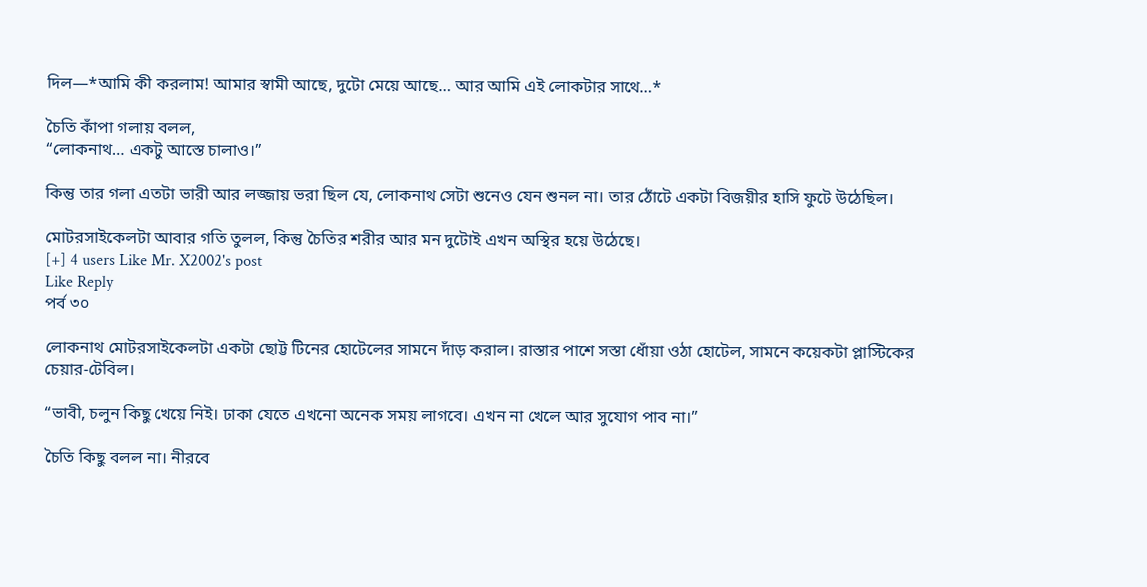দিল—*আমি কী করলাম! আমার স্বামী আছে, দুটো মেয়ে আছে… আর আমি এই লোকটার সাথে…*

চৈতি কাঁপা গলায় বলল,
“লোকনাথ… একটু আস্তে চালাও।”

কিন্তু তার গলা এতটা ভারী আর লজ্জায় ভরা ছিল যে, লোকনাথ সেটা শুনেও যেন শুনল না। তার ঠোঁটে একটা বিজয়ীর হাসি ফুটে উঠেছিল।

মোটরসাইকেলটা আবার গতি তুলল, কিন্তু চৈতির শরীর আর মন দুটোই এখন অস্থির হয়ে উঠেছে।
[+] 4 users Like Mr. X2002's post
Like Reply
পর্ব ৩০

লোকনাথ মোটরসাইকেলটা একটা ছোট্ট টিনের হোটেলের সামনে দাঁড় করাল। রাস্তার পাশে সস্তা ধোঁয়া ওঠা হোটেল, সামনে কয়েকটা প্লাস্টিকের চেয়ার-টেবিল।

“ভাবী, চলুন কিছু খেয়ে নিই। ঢাকা যেতে এখনো অনেক সময় লাগবে। এখন না খেলে আর সুযোগ পাব না।”

চৈতি কিছু বলল না। নীরবে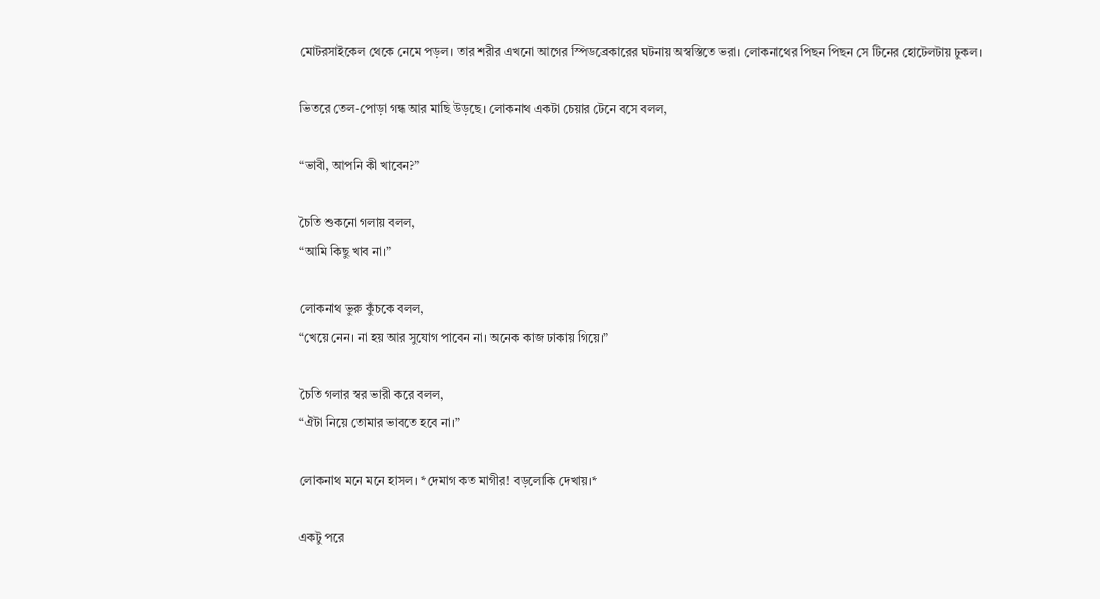মোটরসাইকেল থেকে নেমে পড়ল। তার শরীর এখনো আগের স্পিডব্রেকারের ঘটনায় অস্বস্তিতে ভরা। লোকনাথের পিছন পিছন সে টিনের হোটেলটায় ঢুকল।

ভিতরে তেল-পোড়া গন্ধ আর মাছি উড়ছে। লোকনাথ একটা চেয়ার টেনে বসে বলল,

“ভাবী, আপনি কী খাবেন?”

চৈতি শুকনো গলায় বলল,
“আমি কিছু খাব না।”

লোকনাথ ভুরু কুঁচকে বলল,
“খেয়ে নেন। না হয় আর সুযোগ পাবেন না। অনেক কাজ ঢাকায় গিয়ে।”

চৈতি গলার স্বর ভারী করে বলল,
“ঐটা নিয়ে তোমার ভাবতে হবে না।”

লোকনাথ মনে মনে হাসল। *দেমাগ কত মাগীর! বড়লোকি দেখায়।*

একটু পরে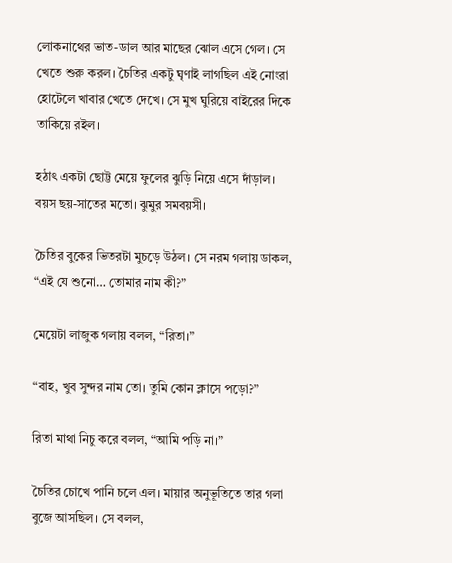লোকনাথের ভাত-ডাল আর মাছের ঝোল এসে গেল। সে খেতে শুরু করল। চৈতির একটু ঘৃণাই লাগছিল এই নোংরা হোটেলে খাবার খেতে দেখে। সে মুখ ঘুরিয়ে বাইরের দিকে তাকিয়ে রইল।

হঠাৎ একটা ছোট্ট মেয়ে ফুলের ঝুড়ি নিয়ে এসে দাঁড়াল। বয়স ছয়-সাতের মতো। ঝুমুর সমবয়সী।

চৈতির বুকের ভিতরটা মুচড়ে উঠল। সে নরম গলায় ডাকল,
“এই যে শুনো… তোমার নাম কী?”

মেয়েটা লাজুক গলায় বলল, “রিতা।”

“বাহ, খুব সুন্দর নাম তো। তুমি কোন ক্লাসে পড়ো?”

রিতা মাথা নিচু করে বলল, “আমি পড়ি না।”

চৈতির চোখে পানি চলে এল। মায়ার অনুভূতিতে তার গলা বুজে আসছিল। সে বলল,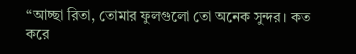“আচ্ছা রিতা, তোমার ফুলগুলো তো অনেক সুন্দর। কত করে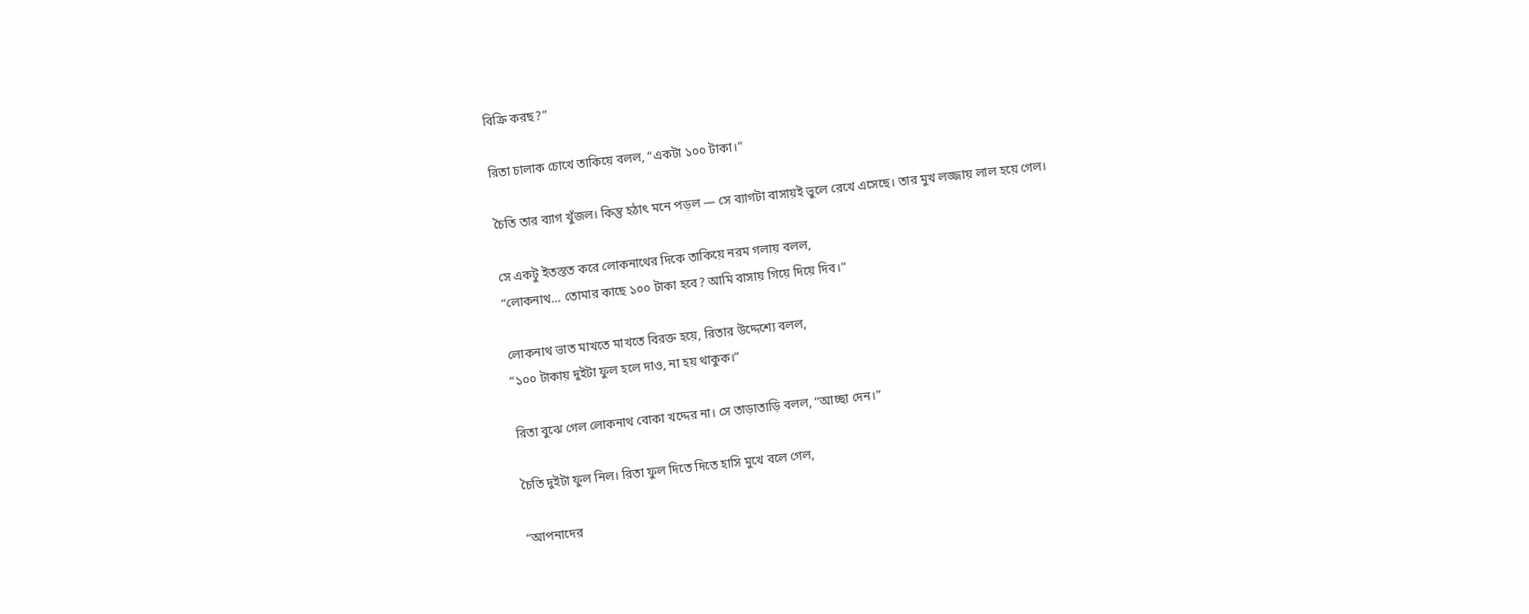বিক্রি করছ?”

রিতা চালাক চোখে তাকিয়ে বলল, “একটা ১০০ টাকা।”

চৈতি তার ব্যাগ খুঁজল। কিন্তু হঠাৎ মনে পড়ল — সে ব্যাগটা বাসায়ই ভুলে রেখে এসেছে। তার মুখ লজ্জায় লাল হয়ে গেল।

সে একটু ইতস্তত করে লোকনাথের দিকে তাকিয়ে নরম গলায় বলল,
“লোকনাথ… তোমার কাছে ১০০ টাকা হবে? আমি বাসায় গিয়ে দিয়ে দিব।”

লোকনাথ ভাত মাখতে মাখতে বিরক্ত হয়ে, রিতার উদ্দেশ্যে বলল,
“১০০ টাকায় দুইটা ফুল হলে দাও, না হয় থাকুক।”

রিতা বুঝে গেল লোকনাথ বোকা খদ্দের না। সে তাড়াতাড়ি বলল, “আচ্ছা দেন।”

চৈতি দুইটা ফুল নিল। রিতা ফুল দিতে দিতে হাসি মুখে বলে গেল,

“আপনাদের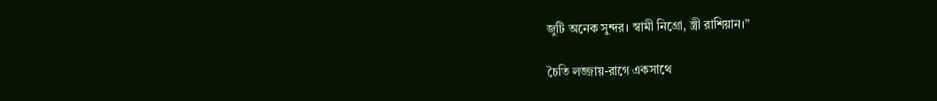জুটি অনেক সুন্দর। স্বামী নিগ্রো, স্ত্রী রাশিয়ান।”

চৈতি লজ্জায়-রাগে একসাথে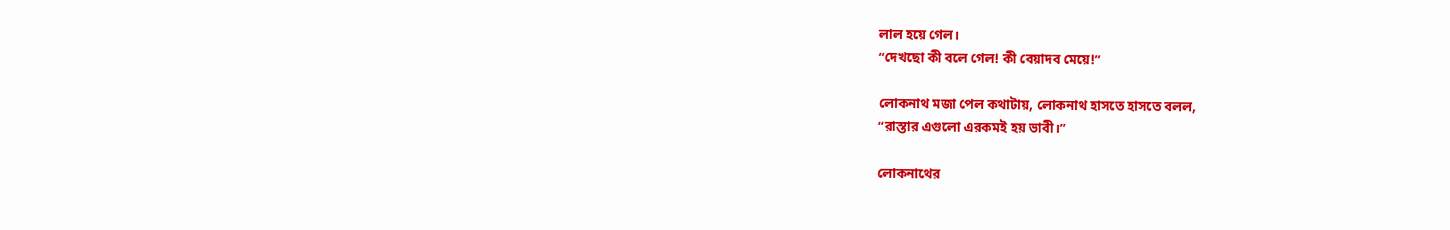লাল হয়ে গেল।
“দেখছো কী বলে গেল! কী বেয়াদব মেয়ে!”

লোকনাথ মজা পেল কথাটায়, লোকনাথ হাসতে হাসতে বলল,
“রাস্তার এগুলো এরকমই হয় ভাবী।”

লোকনাথের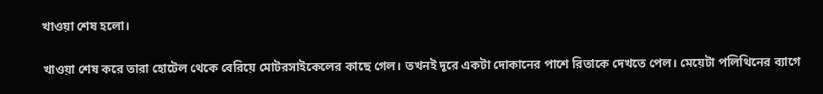খাওয়া শেষ হলো।

খাওয়া শেষ করে তারা হোটেল থেকে বেরিয়ে মোটরসাইকেলের কাছে গেল। তখনই দূরে একটা দোকানের পাশে রিতাকে দেখতে পেল। মেয়েটা পলিথিনের ব্যাগে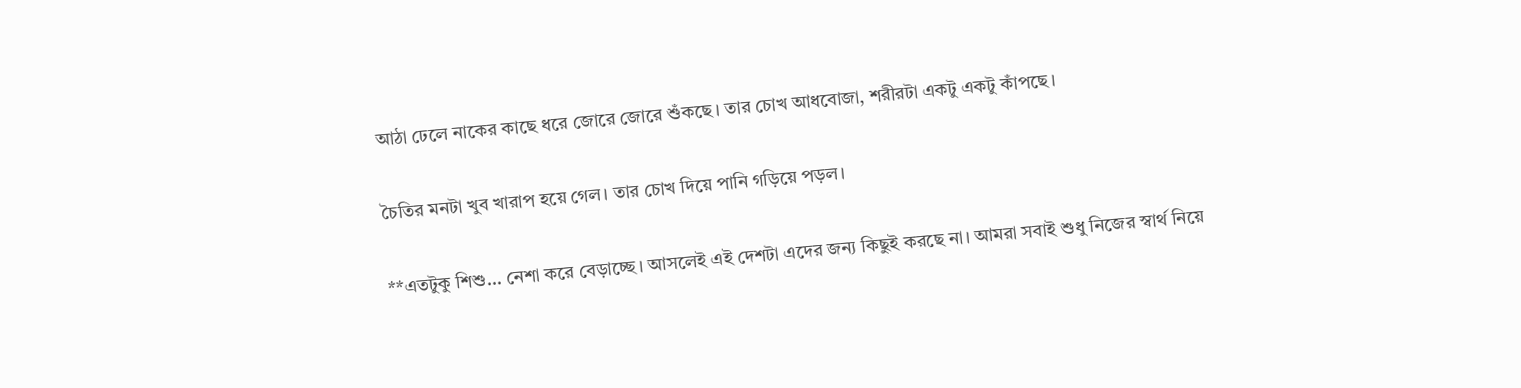আঠা ঢেলে নাকের কাছে ধরে জোরে জোরে শুঁকছে। তার চোখ আধবোজা, শরীরটা একটু একটু কাঁপছে।

চৈতির মনটা খুব খারাপ হয়ে গেল। তার চোখ দিয়ে পানি গড়িয়ে পড়ল।

**এতটুকু শিশু… নেশা করে বেড়াচ্ছে। আসলেই এই দেশটা এদের জন্য কিছুই করছে না। আমরা সবাই শুধু নিজের স্বার্থ নিয়ে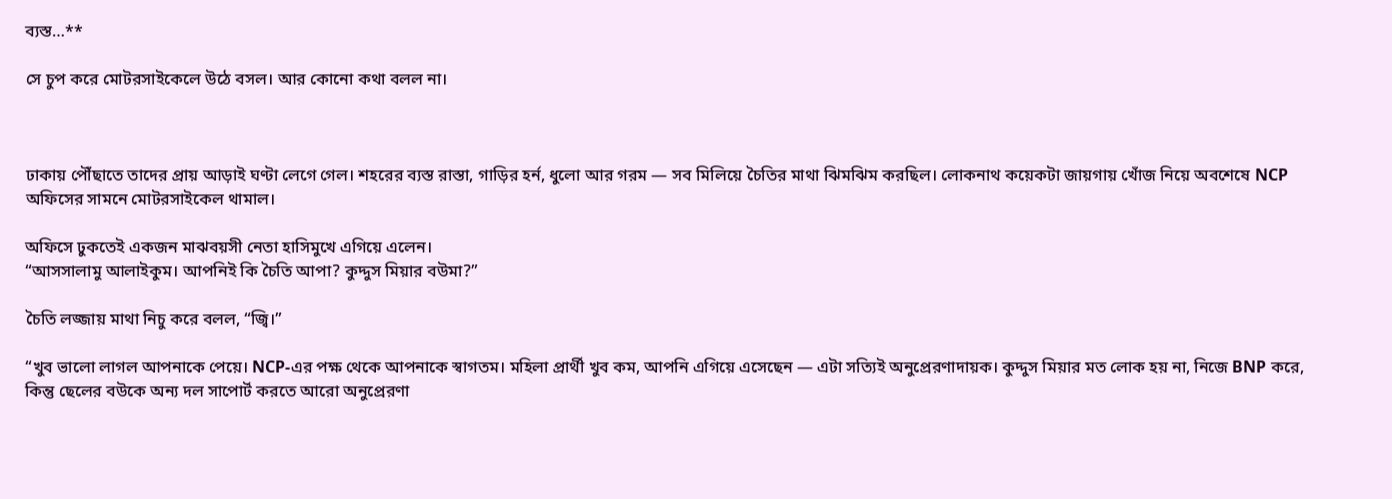ব্যস্ত…**

সে চুপ করে মোটরসাইকেলে উঠে বসল। আর কোনো কথা বলল না।



ঢাকায় পৌঁছাতে তাদের প্রায় আড়াই ঘণ্টা লেগে গেল। শহরের ব্যস্ত রাস্তা, গাড়ির হর্ন, ধুলো আর গরম — সব মিলিয়ে চৈতির মাথা ঝিমঝিম করছিল। লোকনাথ কয়েকটা জায়গায় খোঁজ নিয়ে অবশেষে NCP অফিসের সামনে মোটরসাইকেল থামাল।

অফিসে ঢুকতেই একজন মাঝবয়সী নেতা হাসিমুখে এগিয়ে এলেন।
“আসসালামু আলাইকুম। আপনিই কি চৈতি আপা? কুদ্দুস মিয়ার বউমা?”

চৈতি লজ্জায় মাথা নিচু করে বলল, “জ্বি।”

“খুব ভালো লাগল আপনাকে পেয়ে। NCP-এর পক্ষ থেকে আপনাকে স্বাগতম। মহিলা প্রার্থী খুব কম, আপনি এগিয়ে এসেছেন — এটা সত্যিই অনুপ্রেরণাদায়ক। কুদ্দুস মিয়ার মত লোক হয় না, নিজে BNP করে, কিন্তু ছেলের বউকে অন্য দল সাপোর্ট করতে আরো অনুপ্রেরণা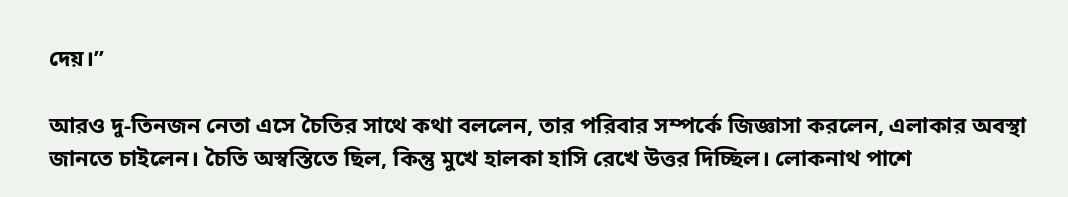দেয়।”

আরও দু-তিনজন নেতা এসে চৈতির সাথে কথা বললেন, তার পরিবার সম্পর্কে জিজ্ঞাসা করলেন, এলাকার অবস্থা জানতে চাইলেন। চৈতি অস্বস্তিতে ছিল, কিন্তু মুখে হালকা হাসি রেখে উত্তর দিচ্ছিল। লোকনাথ পাশে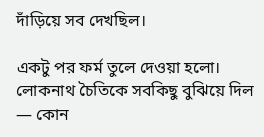দাঁড়িয়ে সব দেখছিল।

একটু পর ফর্ম তুলে দেওয়া হলো। লোকনাথ চৈতিকে সবকিছু বুঝিয়ে দিল — কোন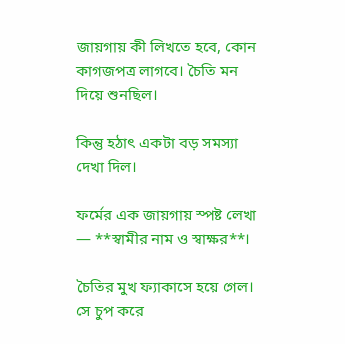জায়গায় কী লিখতে হবে, কোন কাগজপত্র লাগবে। চৈতি মন দিয়ে শুনছিল।

কিন্তু হঠাৎ একটা বড় সমস্যা দেখা দিল।

ফর্মের এক জায়গায় স্পষ্ট লেখা — **স্বামীর নাম ও স্বাক্ষর**।

চৈতির মুখ ফ্যাকাসে হয়ে গেল। সে চুপ করে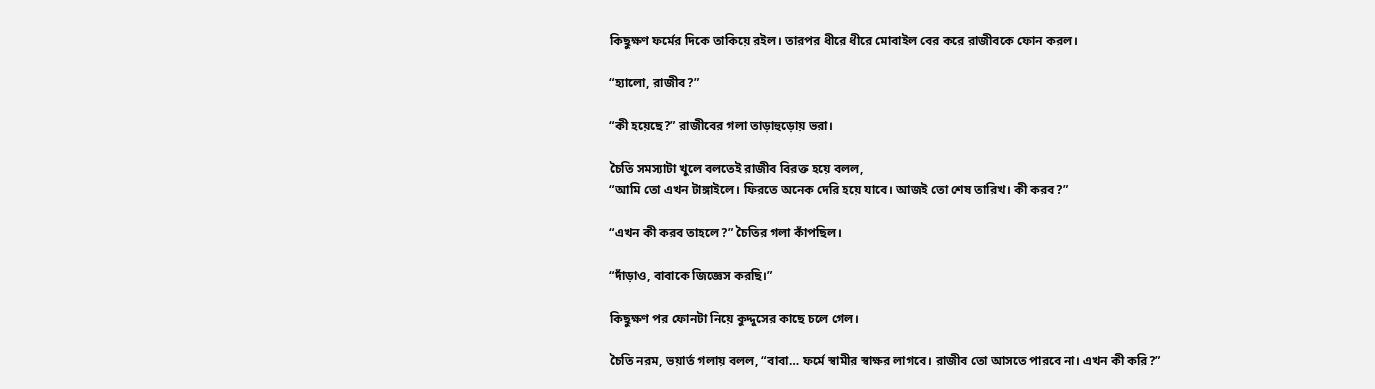কিছুক্ষণ ফর্মের দিকে তাকিয়ে রইল। তারপর ধীরে ধীরে মোবাইল বের করে রাজীবকে ফোন করল।

“হ্যালো, রাজীব?”

“কী হয়েছে?” রাজীবের গলা তাড়াহুড়োয় ভরা।

চৈতি সমস্যাটা খুলে বলতেই রাজীব বিরক্ত হয়ে বলল,
“আমি তো এখন টাঙ্গাইলে। ফিরতে অনেক দেরি হয়ে যাবে। আজই তো শেষ তারিখ। কী করব?”

“এখন কী করব তাহলে?” চৈতির গলা কাঁপছিল।

“দাঁড়াও, বাবাকে জিজ্ঞেস করছি।”

কিছুক্ষণ পর ফোনটা নিয়ে কুদ্দুসের কাছে চলে গেল।

চৈতি নরম, ভয়ার্ত গলায় বলল, “বাবা… ফর্মে স্বামীর স্বাক্ষর লাগবে। রাজীব তো আসতে পারবে না। এখন কী করি?”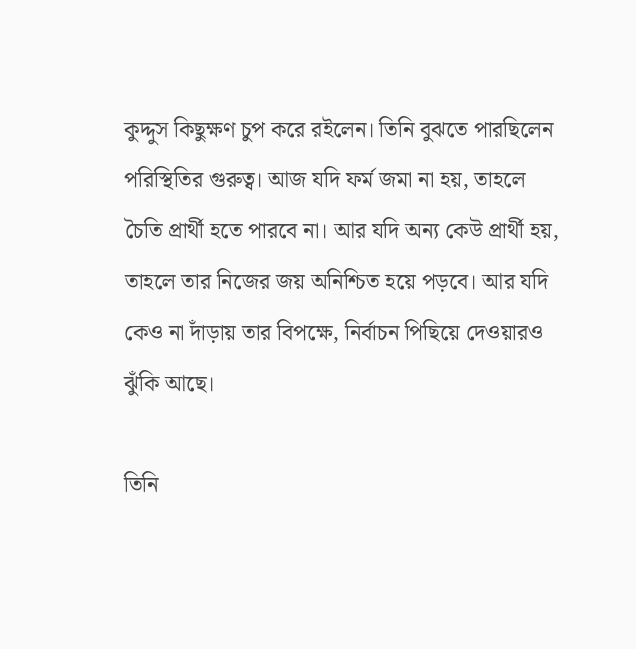কুদ্দুস কিছুক্ষণ চুপ করে রইলেন। তিনি বুঝতে পারছিলেন পরিস্থিতির গুরুত্ব। আজ যদি ফর্ম জমা না হয়, তাহলে চৈতি প্রার্থী হতে পারবে না। আর যদি অন্য কেউ প্রার্থী হয়, তাহলে তার নিজের জয় অনিশ্চিত হয়ে পড়বে। আর যদি কেও না দাঁড়ায় তার বিপক্ষে, নির্বাচন পিছিয়ে দেওয়ারও ঝুঁকি আছে।

তিনি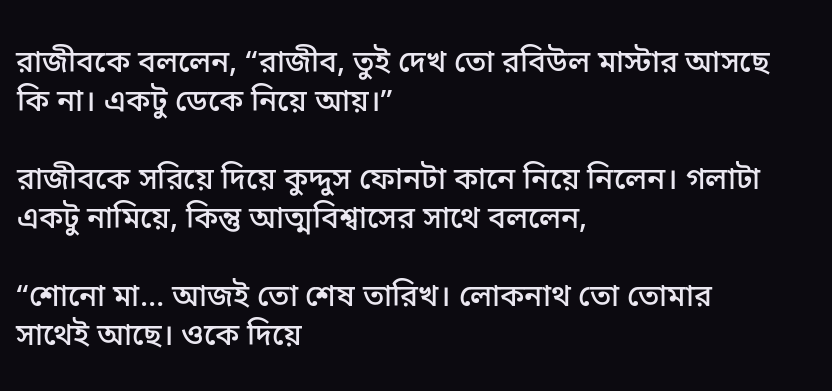রাজীবকে বললেন, “রাজীব, তুই দেখ তো রবিউল মাস্টার আসছে কি না। একটু ডেকে নিয়ে আয়।”

রাজীবকে সরিয়ে দিয়ে কুদ্দুস ফোনটা কানে নিয়ে নিলেন। গলাটা একটু নামিয়ে, কিন্তু আত্মবিশ্বাসের সাথে বললেন,

“শোনো মা… আজই তো শেষ তারিখ। লোকনাথ তো তোমার সাথেই আছে। ওকে দিয়ে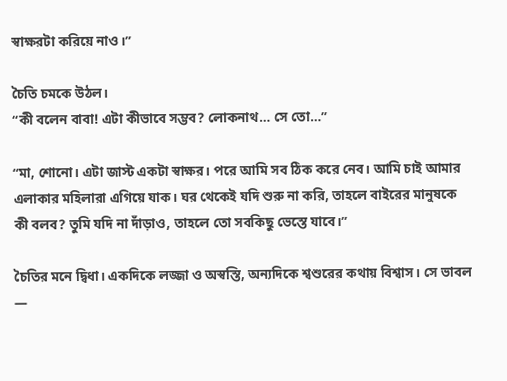স্বাক্ষরটা করিয়ে নাও।”

চৈতি চমকে উঠল।
“কী বলেন বাবা! এটা কীভাবে সম্ভব? লোকনাথ… সে তো…”

“মা, শোনো। এটা জাস্ট একটা স্বাক্ষর। পরে আমি সব ঠিক করে নেব। আমি চাই আমার এলাকার মহিলারা এগিয়ে যাক। ঘর থেকেই যদি শুরু না করি, তাহলে বাইরের মানুষকে কী বলব? তুমি যদি না দাঁড়াও, তাহলে তো সবকিছু ভেস্তে যাবে।”

চৈতির মনে দ্বিধা। একদিকে লজ্জা ও অস্বস্তি, অন্যদিকে শ্বশুরের কথায় বিশ্বাস। সে ভাবল —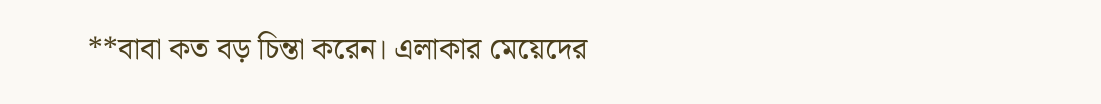**বাবা কত বড় চিন্তা করেন। এলাকার মেয়েদের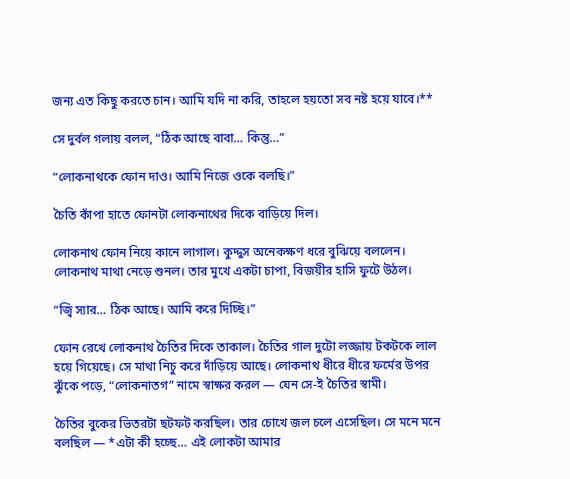জন্য এত কিছু করতে চান। আমি যদি না করি, তাহলে হয়তো সব নষ্ট হয়ে যাবে।**

সে দুর্বল গলায় বলল, “ঠিক আছে বাবা… কিন্তু…”

“লোকনাথকে ফোন দাও। আমি নিজে ওকে বলছি।”

চৈতি কাঁপা হাতে ফোনটা লোকনাথের দিকে বাড়িয়ে দিল।

লোকনাথ ফোন নিয়ে কানে লাগাল। কুদ্দুস অনেকক্ষণ ধরে বুঝিয়ে বললেন। লোকনাথ মাথা নেড়ে শুনল। তার মুখে একটা চাপা, বিজয়ীর হাসি ফুটে উঠল।

“জ্বি স্যার… ঠিক আছে। আমি করে দিচ্ছি।”

ফোন রেখে লোকনাথ চৈতির দিকে তাকাল। চৈতির গাল দুটো লজ্জায় টকটকে লাল হয়ে গিয়েছে। সে মাথা নিচু করে দাঁড়িয়ে আছে। লোকনাথ ধীরে ধীরে ফর্মের উপর ঝুঁকে পড়ে, “লোকনাতগ” নামে স্বাক্ষর করল — যেন সে-ই চৈতির স্বামী।

চৈতির বুকের ভিতরটা ছটফট করছিল। তার চোখে জল চলে এসেছিল। সে মনে মনে বলছিল — *এটা কী হচ্ছে… এই লোকটা আমার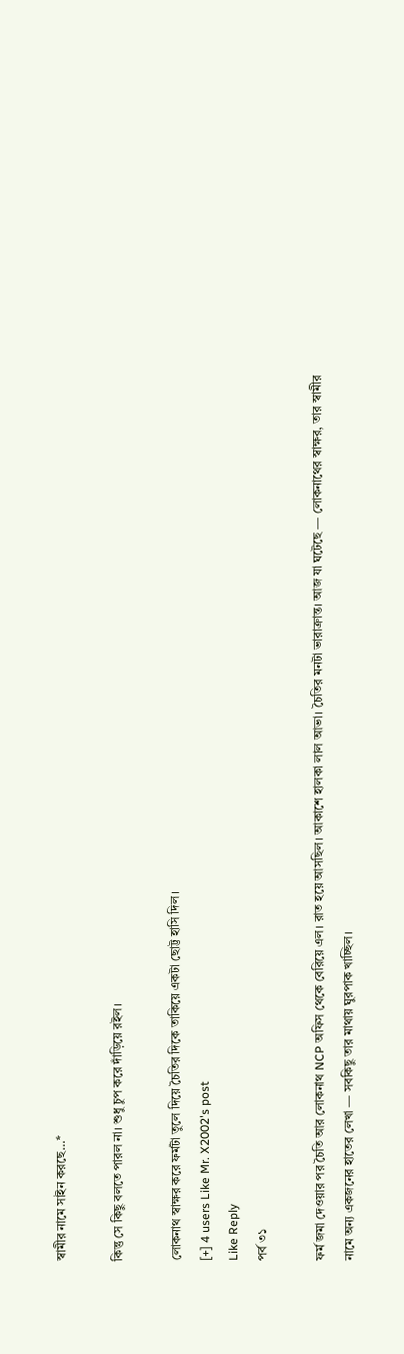স্বামীর নামে সাইন করছে…*

কিন্তু সে কিছু বলতে পারল না। শুধু চুপ করে দাঁড়িয়ে রইল।

লোকনাথ স্বাক্ষর করে ফর্মটা তুলে দিয়ে চৈতির দিকে তাকিয়ে একটা ছোট্ট হাসি দিল।
[+] 4 users Like Mr. X2002's post
Like Reply
পর্ব ৩১

ফর্ম জমা দেওয়ার পর চৈতি আর লোকনাথ NCP অফিস থেকে বেরিয়ে এল। রাত হয়ে আসছিল। আকাশে হালকা লাল আভা। চৈতির মনটা ভারাক্রান্ত। আজ যা ঘটেছে — লোকনাথের স্বাক্ষর, তার স্বামীর নামে অন্য একজনের হাতের লেখা — সবকিছু তার মাথায় ঘুরপাক খাচ্ছিল।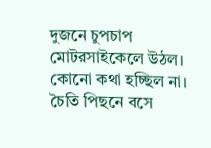দুজনে চুপচাপ মোটরসাইকেলে উঠল। কোনো কথা হচ্ছিল না। চৈতি পিছনে বসে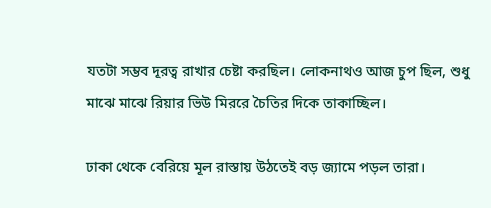যতটা সম্ভব দূরত্ব রাখার চেষ্টা করছিল। লোকনাথও আজ চুপ ছিল, শুধু মাঝে মাঝে রিয়ার ভিউ মিররে চৈতির দিকে তাকাচ্ছিল।

ঢাকা থেকে বেরিয়ে মূল রাস্তায় উঠতেই বড় জ্যামে পড়ল তারা।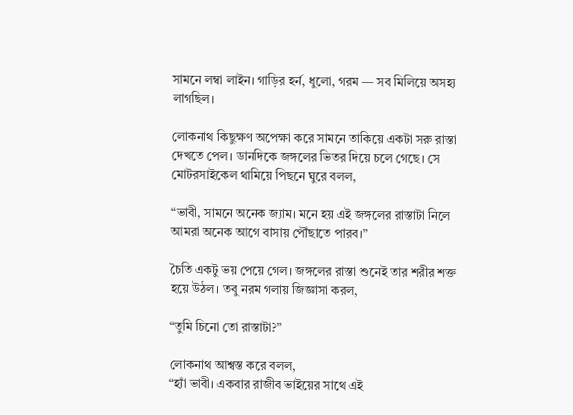সামনে লম্বা লাইন। গাড়ির হর্ন, ধুলো, গরম — সব মিলিয়ে অসহ্য লাগছিল।

লোকনাথ কিছুক্ষণ অপেক্ষা করে সামনে তাকিয়ে একটা সরু রাস্তা দেখতে পেল। ডানদিকে জঙ্গলের ভিতর দিয়ে চলে গেছে। সে মোটরসাইকেল থামিয়ে পিছনে ঘুরে বলল,

“ভাবী, সামনে অনেক জ্যাম। মনে হয় এই জঙ্গলের রাস্তাটা নিলে আমরা অনেক আগে বাসায় পৌঁছাতে পারব।”

চৈতি একটু ভয় পেয়ে গেল। জঙ্গলের রাস্তা শুনেই তার শরীর শক্ত হয়ে উঠল। তবু নরম গলায় জিজ্ঞাসা করল,

“তুমি চিনো তো রাস্তাটা?”

লোকনাথ আশ্বস্ত করে বলল,
“হ্যাঁ ভাবী। একবার রাজীব ভাইয়ের সাথে এই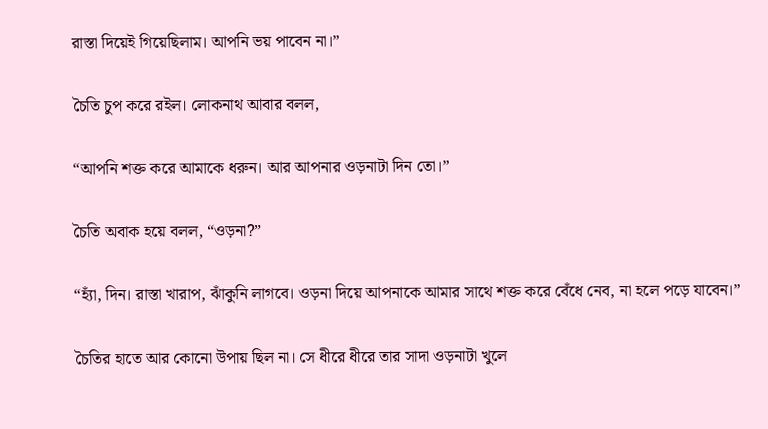রাস্তা দিয়েই গিয়েছিলাম। আপনি ভয় পাবেন না।”

চৈতি চুপ করে রইল। লোকনাথ আবার বলল,

“আপনি শক্ত করে আমাকে ধরুন। আর আপনার ওড়নাটা দিন তো।”

চৈতি অবাক হয়ে বলল, “ওড়না?”

“হ্যাঁ, দিন। রাস্তা খারাপ, ঝাঁকুনি লাগবে। ওড়না দিয়ে আপনাকে আমার সাথে শক্ত করে বেঁধে নেব, না হলে পড়ে যাবেন।”

চৈতির হাতে আর কোনো উপায় ছিল না। সে ধীরে ধীরে তার সাদা ওড়নাটা খুলে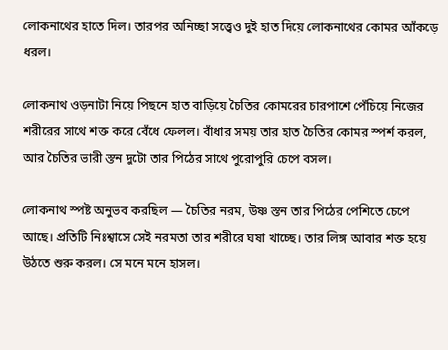লোকনাথের হাতে দিল। তারপর অনিচ্ছা সত্ত্বেও দুই হাত দিয়ে লোকনাথের কোমর আঁকড়ে ধরল।

লোকনাথ ওড়নাটা নিয়ে পিছনে হাত বাড়িয়ে চৈতির কোমরের চারপাশে পেঁচিয়ে নিজের শরীরের সাথে শক্ত করে বেঁধে ফেলল। বাঁধার সময় তার হাত চৈতির কোমর স্পর্শ করল, আর চৈতির ভারী স্তন দুটো তার পিঠের সাথে পুরোপুরি চেপে বসল।

লোকনাথ স্পষ্ট অনুভব করছিল — চৈতির নরম, উষ্ণ স্তন তার পিঠের পেশিতে চেপে আছে। প্রতিটি নিঃশ্বাসে সেই নরমতা তার শরীরে ঘষা খাচ্ছে। তার লিঙ্গ আবার শক্ত হয়ে উঠতে শুরু করল। সে মনে মনে হাসল।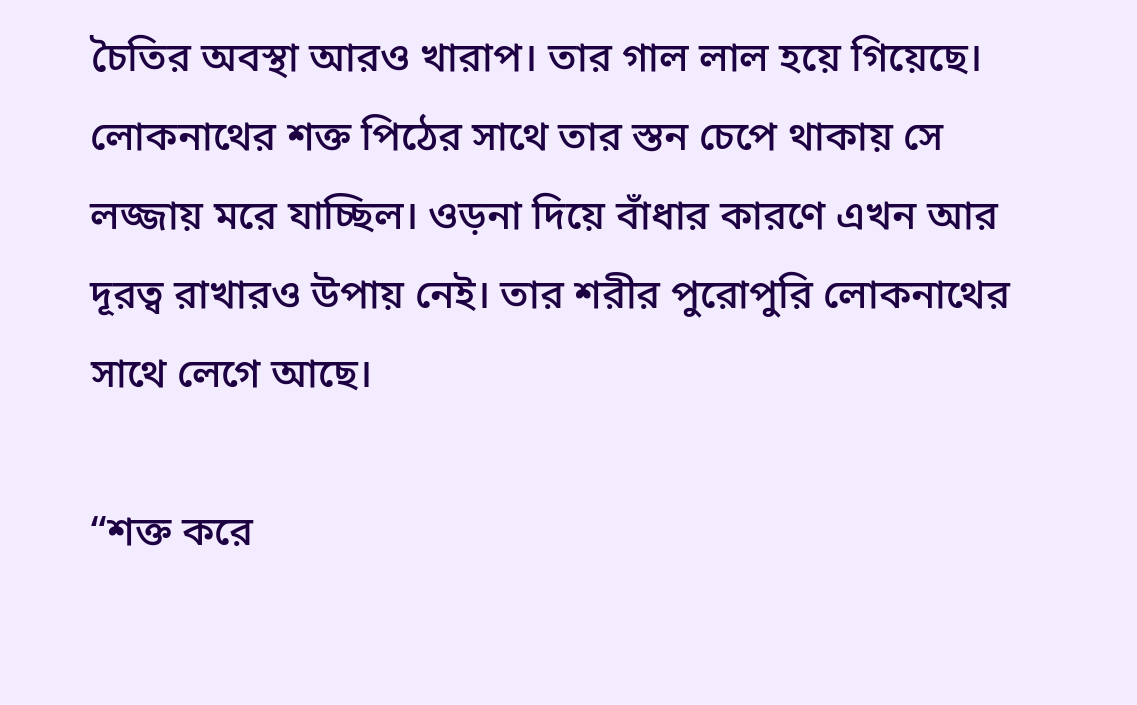চৈতির অবস্থা আরও খারাপ। তার গাল লাল হয়ে গিয়েছে। লোকনাথের শক্ত পিঠের সাথে তার স্তন চেপে থাকায় সে লজ্জায় মরে যাচ্ছিল। ওড়না দিয়ে বাঁধার কারণে এখন আর দূরত্ব রাখারও উপায় নেই। তার শরীর পুরোপুরি লোকনাথের সাথে লেগে আছে।

“শক্ত করে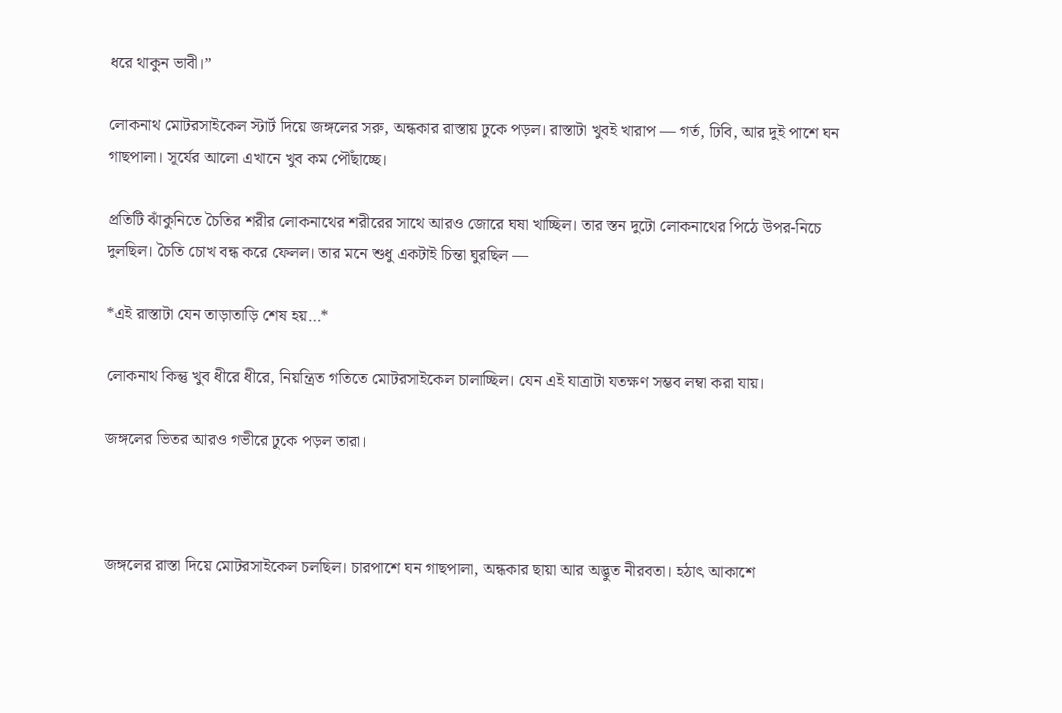ধরে থাকুন ভাবী।”

লোকনাথ মোটরসাইকেল স্টার্ট দিয়ে জঙ্গলের সরু, অন্ধকার রাস্তায় ঢুকে পড়ল। রাস্তাটা খুবই খারাপ — গর্ত, ঢিবি, আর দুই পাশে ঘন গাছপালা। সূর্যের আলো এখানে খুব কম পৌঁছাচ্ছে।

প্রতিটি ঝাঁকুনিতে চৈতির শরীর লোকনাথের শরীরের সাথে আরও জোরে ঘষা খাচ্ছিল। তার স্তন দুটো লোকনাথের পিঠে উপর-নিচে দুলছিল। চৈতি চোখ বন্ধ করে ফেলল। তার মনে শুধু একটাই চিন্তা ঘুরছিল —

*এই রাস্তাটা যেন তাড়াতাড়ি শেষ হয়…*

লোকনাথ কিন্তু খুব ধীরে ধীরে, নিয়ন্ত্রিত গতিতে মোটরসাইকেল চালাচ্ছিল। যেন এই যাত্রাটা যতক্ষণ সম্ভব লম্বা করা যায়।

জঙ্গলের ভিতর আরও গভীরে ঢুকে পড়ল তারা।



জঙ্গলের রাস্তা দিয়ে মোটরসাইকেল চলছিল। চারপাশে ঘন গাছপালা, অন্ধকার ছায়া আর অদ্ভুত নীরবতা। হঠাৎ আকাশে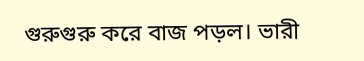গুরুগুরু করে বাজ পড়ল। ভারী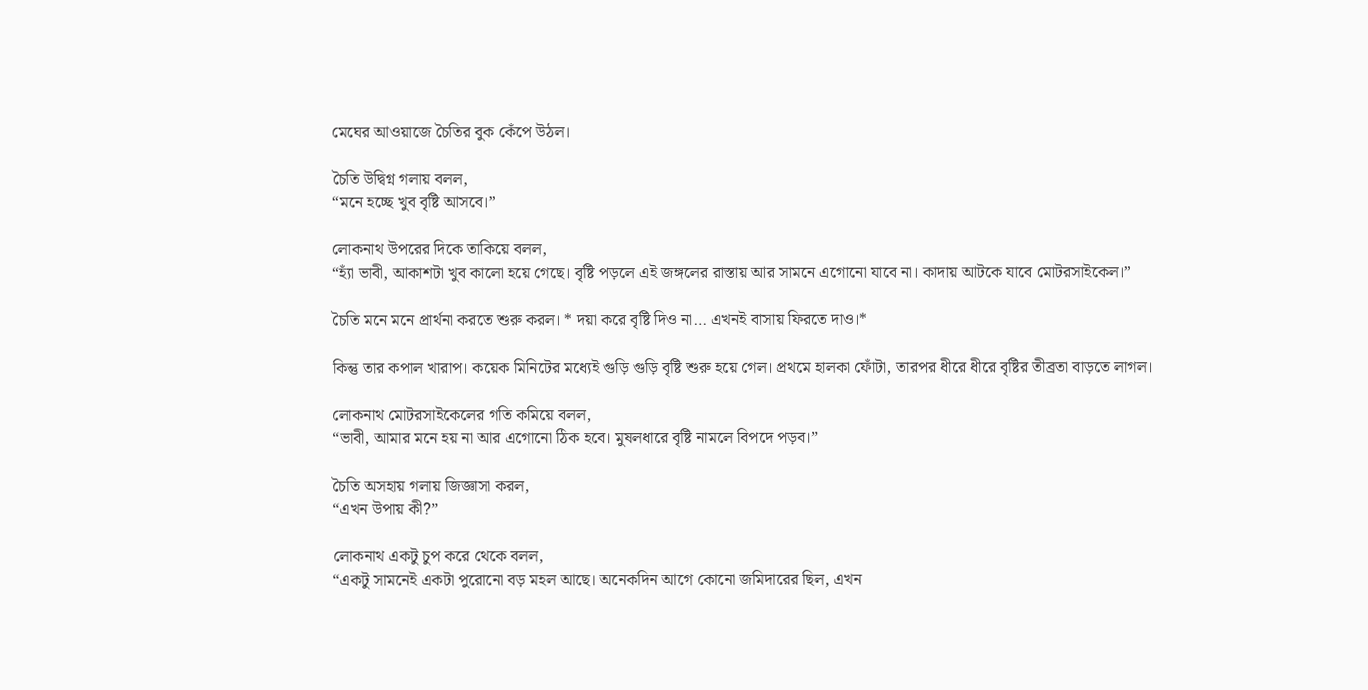মেঘের আওয়াজে চৈতির বুক কেঁপে উঠল।

চৈতি উদ্বিগ্ন গলায় বলল,
“মনে হচ্ছে খুব বৃষ্টি আসবে।”

লোকনাথ উপরের দিকে তাকিয়ে বলল,
“হ্যাঁ ভাবী, আকাশটা খুব কালো হয়ে গেছে। বৃষ্টি পড়লে এই জঙ্গলের রাস্তায় আর সামনে এগোনো যাবে না। কাদায় আটকে যাবে মোটরসাইকেল।”

চৈতি মনে মনে প্রার্থনা করতে শুরু করল। * দয়া করে বৃষ্টি দিও না… এখনই বাসায় ফিরতে দাও।*

কিন্তু তার কপাল খারাপ। কয়েক মিনিটের মধ্যেই গুড়ি গুড়ি বৃষ্টি শুরু হয়ে গেল। প্রথমে হালকা ফোঁটা, তারপর ধীরে ধীরে বৃষ্টির তীব্রতা বাড়তে লাগল।

লোকনাথ মোটরসাইকেলের গতি কমিয়ে বলল,
“ভাবী, আমার মনে হয় না আর এগোনো ঠিক হবে। মুষলধারে বৃষ্টি নামলে বিপদে পড়ব।”

চৈতি অসহায় গলায় জিজ্ঞাসা করল,
“এখন উপায় কী?”

লোকনাথ একটু চুপ করে থেকে বলল,
“একটু সামনেই একটা পুরোনো বড় মহল আছে। অনেকদিন আগে কোনো জমিদারের ছিল, এখন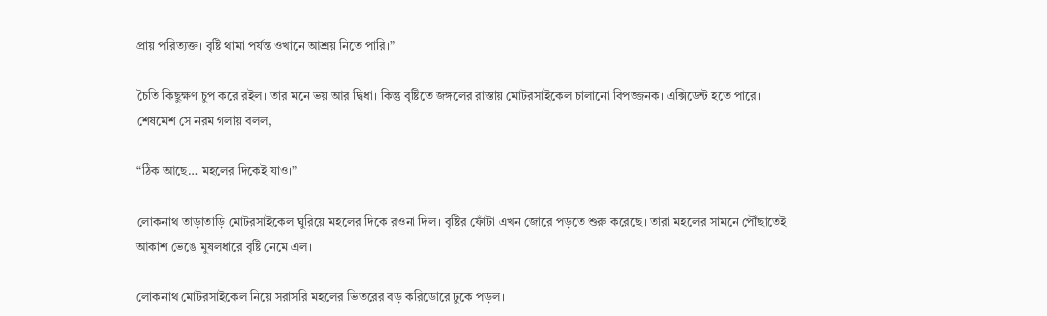প্রায় পরিত্যক্ত। বৃষ্টি থামা পর্যন্ত ওখানে আশ্রয় নিতে পারি।”

চৈতি কিছুক্ষণ চুপ করে রইল। তার মনে ভয় আর দ্বিধা। কিন্তু বৃষ্টিতে জঙ্গলের রাস্তায় মোটরসাইকেল চালানো বিপজ্জনক। এক্সিডেন্ট হতে পারে। শেষমেশ সে নরম গলায় বলল,

“ঠিক আছে… মহলের দিকেই যাও।”

লোকনাথ তাড়াতাড়ি মোটরসাইকেল ঘুরিয়ে মহলের দিকে রওনা দিল। বৃষ্টির ফোঁটা এখন জোরে পড়তে শুরু করেছে। তারা মহলের সামনে পৌঁছাতেই আকাশ ভেঙে মুষলধারে বৃষ্টি নেমে এল।

লোকনাথ মোটরসাইকেল নিয়ে সরাসরি মহলের ভিতরের বড় করিডোরে ঢুকে পড়ল।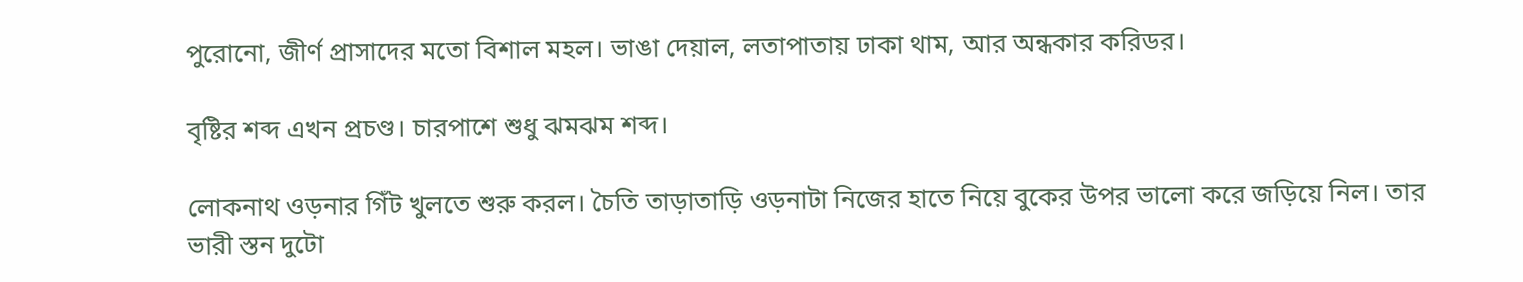পুরোনো, জীর্ণ প্রাসাদের মতো বিশাল মহল। ভাঙা দেয়াল, লতাপাতায় ঢাকা থাম, আর অন্ধকার করিডর।

বৃষ্টির শব্দ এখন প্রচণ্ড। চারপাশে শুধু ঝমঝম শব্দ।

লোকনাথ ওড়নার গিঁট খুলতে শুরু করল। চৈতি তাড়াতাড়ি ওড়নাটা নিজের হাতে নিয়ে বুকের উপর ভালো করে জড়িয়ে নিল। তার ভারী স্তন দুটো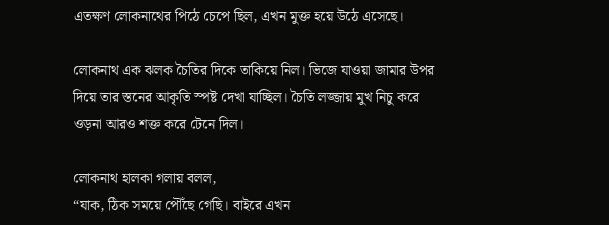এতক্ষণ লোকনাথের পিঠে চেপে ছিল, এখন মুক্ত হয়ে উঠে এসেছে।

লোকনাথ এক ঝলক চৈতির দিকে তাকিয়ে নিল। ভিজে যাওয়া জামার উপর দিয়ে তার স্তনের আকৃতি স্পষ্ট দেখা যাচ্ছিল। চৈতি লজ্জায় মুখ নিচু করে ওড়না আরও শক্ত করে টেনে দিল।

লোকনাথ হালকা গলায় বলল,
“যাক, ঠিক সময়ে পৌঁছে গেছি। বাইরে এখন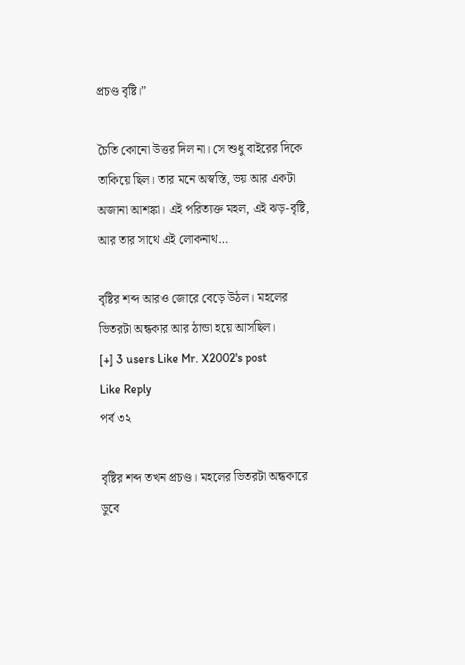প্রচণ্ড বৃষ্টি।”

চৈতি কোনো উত্তর দিল না। সে শুধু বাইরের দিকে তাকিয়ে ছিল। তার মনে অস্বস্তি, ভয় আর একটা অজানা আশঙ্কা। এই পরিত্যক্ত মহল, এই ঝড়-বৃষ্টি, আর তার সাথে এই লোকনাথ…

বৃষ্টির শব্দ আরও জোরে বেড়ে উঠল। মহলের ভিতরটা অন্ধকার আর ঠান্ডা হয়ে আসছিল।
[+] 3 users Like Mr. X2002's post
Like Reply
পর্ব ৩২

বৃষ্টির শব্দ তখন প্রচণ্ড। মহলের ভিতরটা অন্ধকারে ডুবে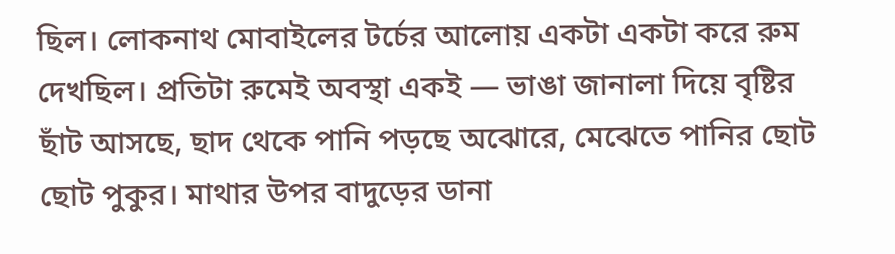ছিল। লোকনাথ মোবাইলের টর্চের আলোয় একটা একটা করে রুম দেখছিল। প্রতিটা রুমেই অবস্থা একই — ভাঙা জানালা দিয়ে বৃষ্টির ছাঁট আসছে, ছাদ থেকে পানি পড়ছে অঝোরে, মেঝেতে পানির ছোট ছোট পুকুর। মাথার উপর বাদুড়ের ডানা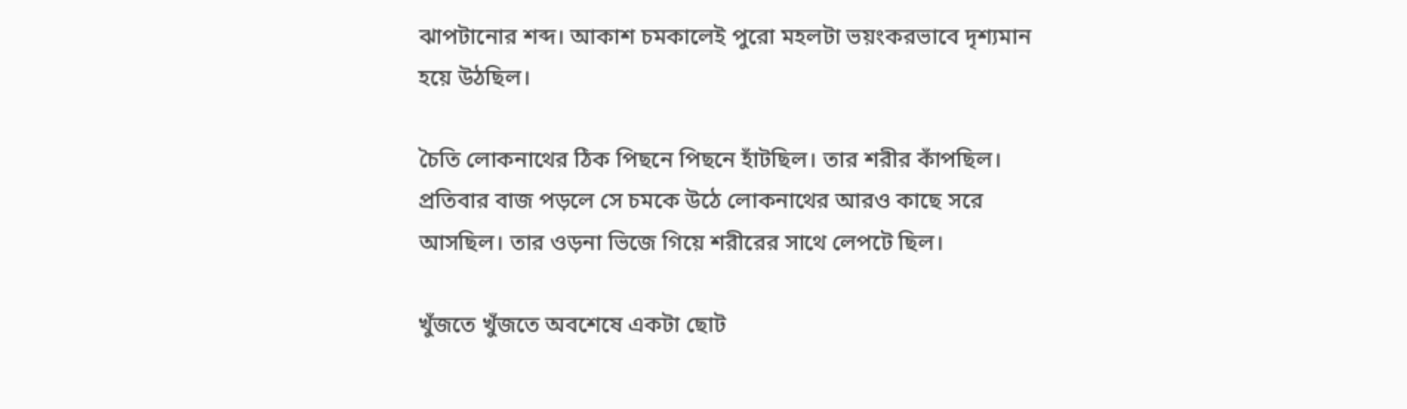ঝাপটানোর শব্দ। আকাশ চমকালেই পুরো মহলটা ভয়ংকরভাবে দৃশ্যমান হয়ে উঠছিল।

চৈতি লোকনাথের ঠিক পিছনে পিছনে হাঁটছিল। তার শরীর কাঁপছিল। প্রতিবার বাজ পড়লে সে চমকে উঠে লোকনাথের আরও কাছে সরে আসছিল। তার ওড়না ভিজে গিয়ে শরীরের সাথে লেপটে ছিল।

খুঁজতে খুঁজতে অবশেষে একটা ছোট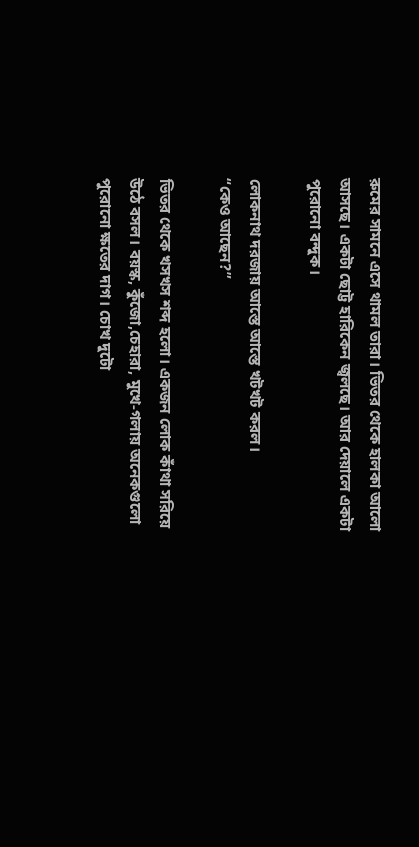রুমের সামনে এসে থামল তারা। ভিতর থেকে হালকা আলো আসছে। একটা ছোট্ট হারিকেন জ্বলছে। আর দেয়ালে একটা পুরোনো বন্দুক।

লোকনাথ দরজায় আস্তে আস্তে খটখট করল।
“কেও আছেন?”

ভিতর থেকে খসখস শব্দ হলো। একজন লোক কাঁথা সরিয়ে উঠে বসল। বয়স্ক, কুঁজো,চেহারা, মুখে-গলায় অনেকগুলো পুরোনো ক্ষতের দাগ। চোখ দুটো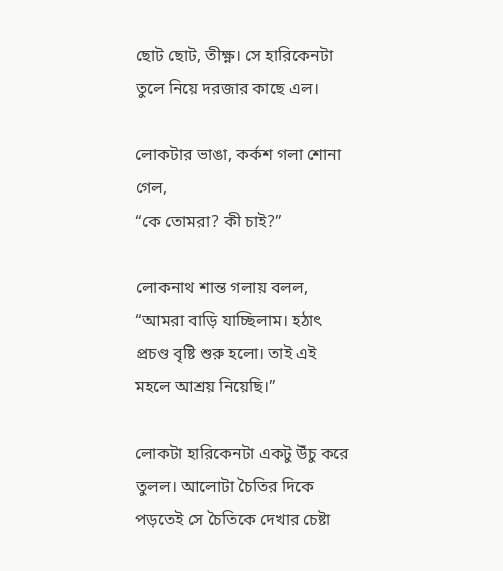ছোট ছোট, তীক্ষ্ণ। সে হারিকেনটা তুলে নিয়ে দরজার কাছে এল।

লোকটার ভাঙা, কর্কশ গলা শোনা গেল,
“কে তোমরা? কী চাই?”

লোকনাথ শান্ত গলায় বলল,
“আমরা বাড়ি যাচ্ছিলাম। হঠাৎ প্রচণ্ড বৃষ্টি শুরু হলো। তাই এই মহলে আশ্রয় নিয়েছি।”

লোকটা হারিকেনটা একটু উঁচু করে তুলল। আলোটা চৈতির দিকে পড়তেই সে চৈতিকে দেখার চেষ্টা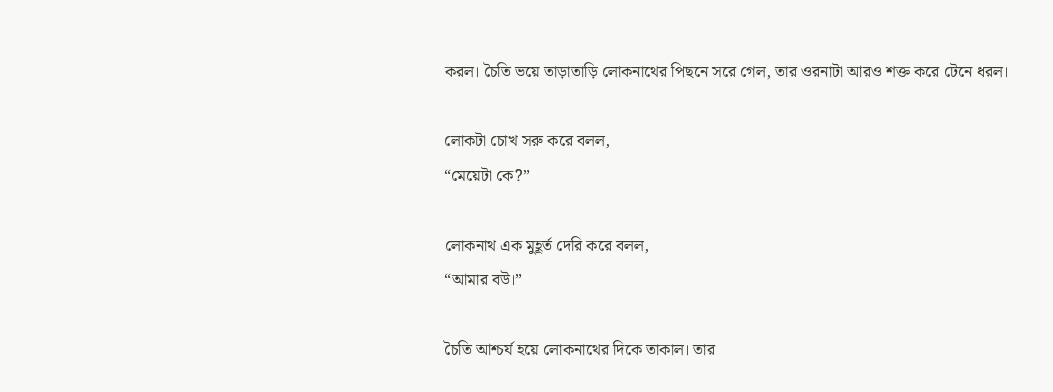করল। চৈতি ভয়ে তাড়াতাড়ি লোকনাথের পিছনে সরে গেল, তার ওরনাটা আরও শক্ত করে টেনে ধরল।

লোকটা চোখ সরু করে বলল,
“মেয়েটা কে?”

লোকনাথ এক মুহূর্ত দেরি করে বলল,
“আমার বউ।”

চৈতি আশ্চর্য হয়ে লোকনাথের দিকে তাকাল। তার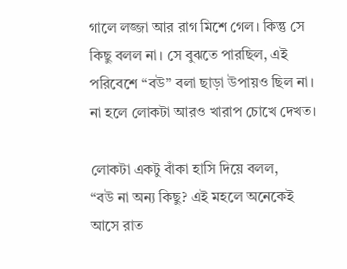গালে লজ্জা আর রাগ মিশে গেল। কিন্তু সে কিছু বলল না। সে বুঝতে পারছিল, এই পরিবেশে “বউ” বলা ছাড়া উপায়ও ছিল না। না হলে লোকটা আরও খারাপ চোখে দেখত।

লোকটা একটু বাঁকা হাসি দিয়ে বলল,
“বউ না অন্য কিছু? এই মহলে অনেকেই আসে রাত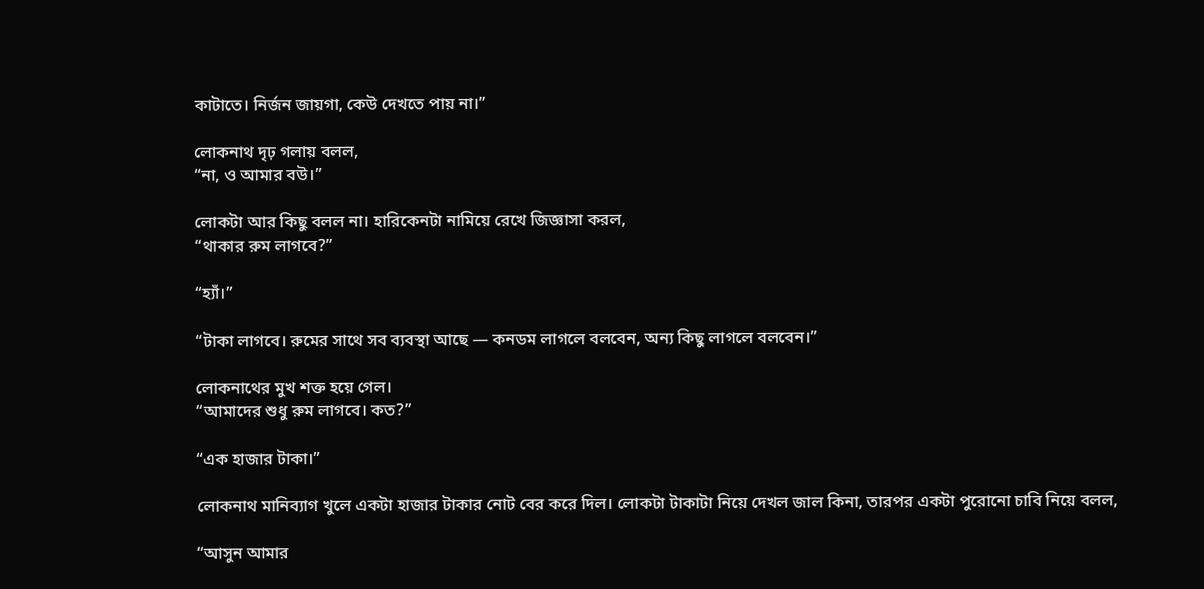কাটাতে। নির্জন জায়গা, কেউ দেখতে পায় না।”

লোকনাথ দৃঢ় গলায় বলল,
“না, ও আমার বউ।”

লোকটা আর কিছু বলল না। হারিকেনটা নামিয়ে রেখে জিজ্ঞাসা করল,
“থাকার রুম লাগবে?”

“হ্যাঁ।”

“টাকা লাগবে। রুমের সাথে সব ব্যবস্থা আছে — কনডম লাগলে বলবেন, অন্য কিছু লাগলে বলবেন।”

লোকনাথের মুখ শক্ত হয়ে গেল।
“আমাদের শুধু রুম লাগবে। কত?”

“এক হাজার টাকা।”

লোকনাথ মানিব্যাগ খুলে একটা হাজার টাকার নোট বের করে দিল। লোকটা টাকাটা নিয়ে দেখল জাল কিনা, তারপর একটা পুরোনো চাবি নিয়ে বলল,

“আসুন আমার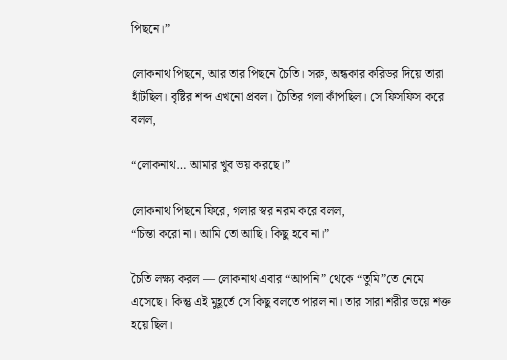পিছনে।”

লোকনাথ পিছনে, আর তার পিছনে চৈতি। সরু, অন্ধকার করিডর দিয়ে তারা হাঁটছিল। বৃষ্টির শব্দ এখনো প্রবল। চৈতির গলা কাঁপছিল। সে ফিসফিস করে বলল,

“লোকনাথ… আমার খুব ভয় করছে।”

লোকনাথ পিছনে ফিরে, গলার স্বর নরম করে বলল,
“চিন্তা করো না। আমি তো আছি। কিছু হবে না।”

চৈতি লক্ষ্য করল — লোকনাথ এবার “আপনি” থেকে “তুমি”তে নেমে এসেছে। কিন্তু এই মুহূর্তে সে কিছু বলতে পারল না। তার সারা শরীর ভয়ে শক্ত হয়ে ছিল।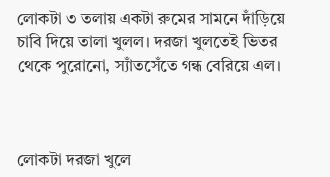লোকটা ৩ তলায় একটা রুমের সামনে দাঁড়িয়ে চাবি দিয়ে তালা খুলল। দরজা খুলতেই ভিতর থেকে পুরোনো, স্যাঁতসেঁতে গন্ধ বেরিয়ে এল।



লোকটা দরজা খুলে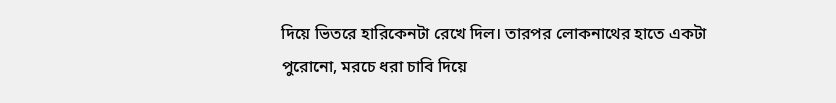দিয়ে ভিতরে হারিকেনটা রেখে দিল। তারপর লোকনাথের হাতে একটা পুরোনো, মরচে ধরা চাবি দিয়ে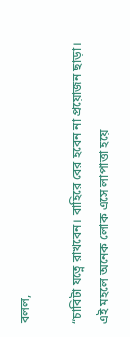বলল,

“চাবিটা যত্নে রাখবেন। বাহিরে বের হবেন না প্রয়োজন ছাড়া। এই মহলে অনেক লোক এসে লাপাত্তা হয়ে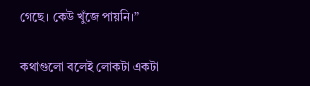গেছে। কেউ খুঁজে পায়নি।”

কথাগুলো বলেই লোকটা একটা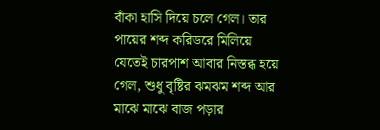বাঁকা হাসি দিয়ে চলে গেল। তার পায়ের শব্দ করিডরে মিলিয়ে যেতেই চারপাশ আবার নিস্তব্ধ হয়ে গেল, শুধু বৃষ্টির ঝমঝম শব্দ আর মাঝে মাঝে বাজ পড়ার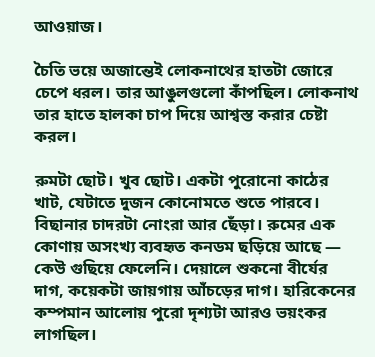আওয়াজ।

চৈতি ভয়ে অজান্তেই লোকনাথের হাতটা জোরে চেপে ধরল। তার আঙুলগুলো কাঁপছিল। লোকনাথ তার হাতে হালকা চাপ দিয়ে আশ্বস্ত করার চেষ্টা করল।

রুমটা ছোট। খুব ছোট। একটা পুরোনো কাঠের খাট, যেটাতে দুজন কোনোমতে শুতে পারবে। বিছানার চাদরটা নোংরা আর ছেঁড়া। রুমের এক কোণায় অসংখ্য ব্যবহৃত কনডম ছড়িয়ে আছে — কেউ গুছিয়ে ফেলেনি। দেয়ালে শুকনো বীর্যের দাগ, কয়েকটা জায়গায় আঁচড়ের দাগ। হারিকেনের কম্পমান আলোয় পুরো দৃশ্যটা আরও ভয়ংকর লাগছিল।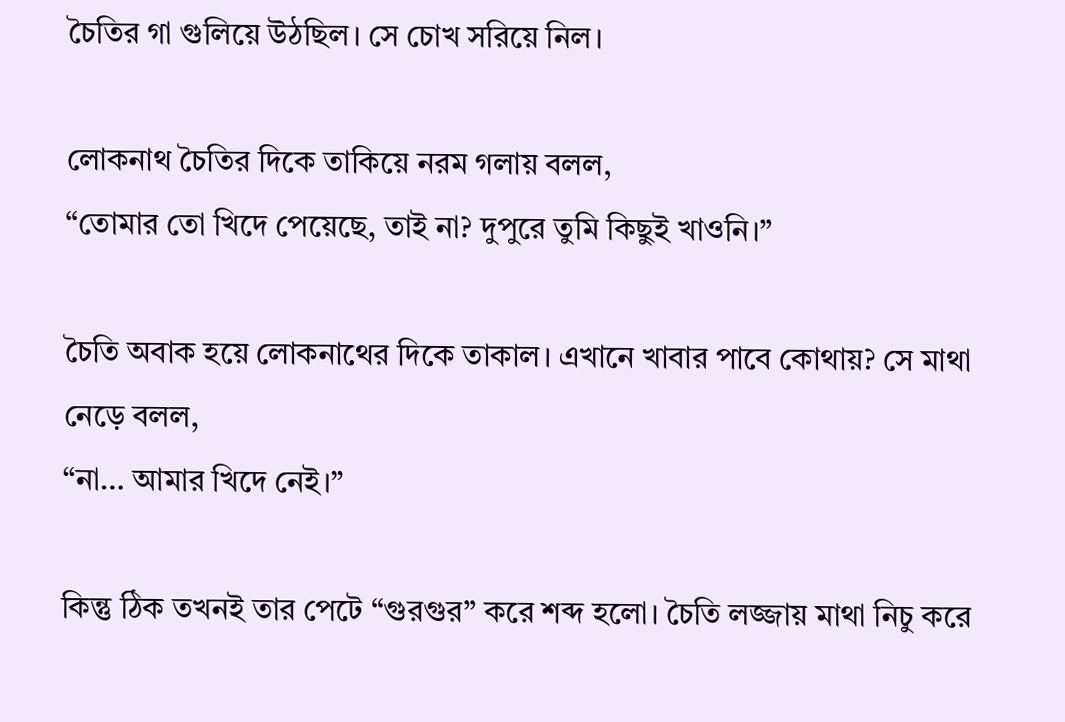চৈতির গা গুলিয়ে উঠছিল। সে চোখ সরিয়ে নিল।

লোকনাথ চৈতির দিকে তাকিয়ে নরম গলায় বলল,
“তোমার তো খিদে পেয়েছে, তাই না? দুপুরে তুমি কিছুই খাওনি।”

চৈতি অবাক হয়ে লোকনাথের দিকে তাকাল। এখানে খাবার পাবে কোথায়? সে মাথা নেড়ে বলল,
“না… আমার খিদে নেই।”

কিন্তু ঠিক তখনই তার পেটে “গুরগুর” করে শব্দ হলো। চৈতি লজ্জায় মাথা নিচু করে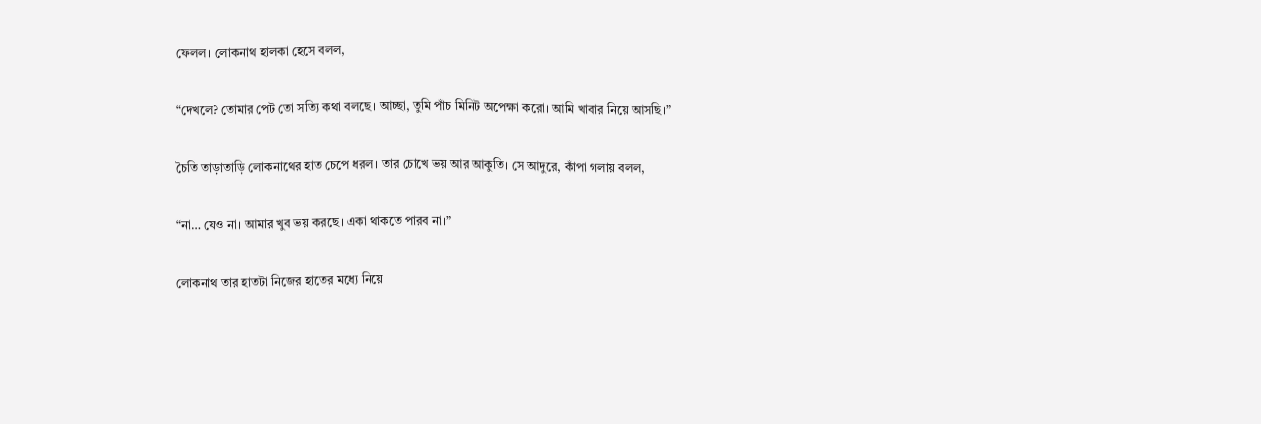ফেলল। লোকনাথ হালকা হেসে বলল,

“দেখলে? তোমার পেট তো সত্যি কথা বলছে। আচ্ছা, তুমি পাঁচ মিনিট অপেক্ষা করো। আমি খাবার নিয়ে আসছি।”

চৈতি তাড়াতাড়ি লোকনাথের হাত চেপে ধরল। তার চোখে ভয় আর আকুতি। সে আদুরে, কাঁপা গলায় বলল,

“না… যেও না। আমার খুব ভয় করছে। একা থাকতে পারব না।”

লোকনাথ তার হাতটা নিজের হাতের মধ্যে নিয়ে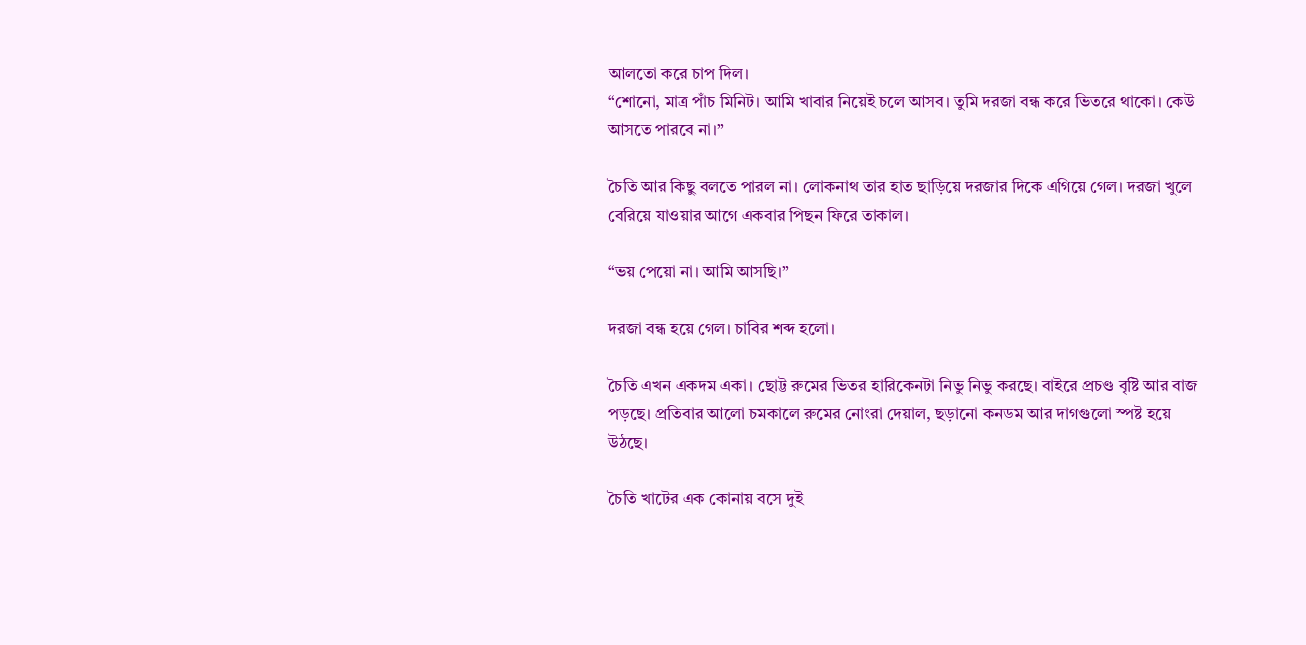আলতো করে চাপ দিল।
“শোনো, মাত্র পাঁচ মিনিট। আমি খাবার নিয়েই চলে আসব। তুমি দরজা বন্ধ করে ভিতরে থাকো। কেউ আসতে পারবে না।”

চৈতি আর কিছু বলতে পারল না। লোকনাথ তার হাত ছাড়িয়ে দরজার দিকে এগিয়ে গেল। দরজা খুলে বেরিয়ে যাওয়ার আগে একবার পিছন ফিরে তাকাল।

“ভয় পেয়ো না। আমি আসছি।”

দরজা বন্ধ হয়ে গেল। চাবির শব্দ হলো।

চৈতি এখন একদম একা। ছোট্ট রুমের ভিতর হারিকেনটা নিভু নিভু করছে। বাইরে প্রচণ্ড বৃষ্টি আর বাজ পড়ছে। প্রতিবার আলো চমকালে রুমের নোংরা দেয়াল, ছড়ানো কনডম আর দাগগুলো স্পষ্ট হয়ে উঠছে।

চৈতি খাটের এক কোনায় বসে দুই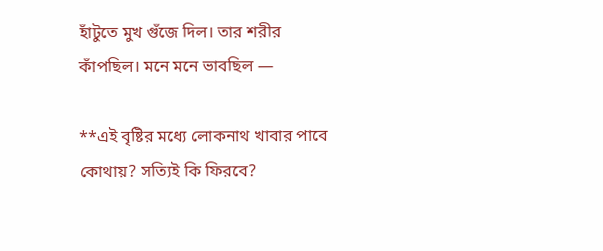হাঁটুতে মুখ গুঁজে দিল। তার শরীর কাঁপছিল। মনে মনে ভাবছিল —

**এই বৃষ্টির মধ্যে লোকনাথ খাবার পাবে কোথায়? সত্যিই কি ফিরবে?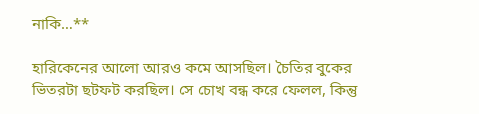নাকি…**

হারিকেনের আলো আরও কমে আসছিল। চৈতির বুকের ভিতরটা ছটফট করছিল। সে চোখ বন্ধ করে ফেলল, কিন্তু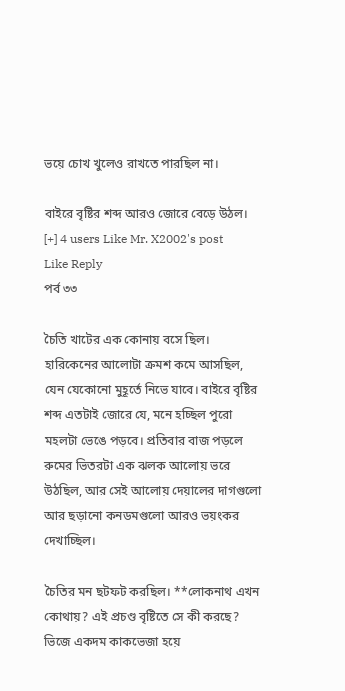ভয়ে চোখ খুলেও রাখতে পারছিল না।

বাইরে বৃষ্টির শব্দ আরও জোরে বেড়ে উঠল।
[+] 4 users Like Mr. X2002's post
Like Reply
পর্ব ৩৩

চৈতি খাটের এক কোনায় বসে ছিল। হারিকেনের আলোটা ক্রমশ কমে আসছিল, যেন যেকোনো মুহূর্তে নিভে যাবে। বাইরে বৃষ্টির শব্দ এতটাই জোরে যে, মনে হচ্ছিল পুরো মহলটা ভেঙে পড়বে। প্রতিবার বাজ পড়লে রুমের ভিতরটা এক ঝলক আলোয় ভরে উঠছিল, আর সেই আলোয় দেয়ালের দাগগুলো আর ছড়ানো কনডমগুলো আরও ভয়ংকর দেখাচ্ছিল।

চৈতির মন ছটফট করছিল। **লোকনাথ এখন কোথায়? এই প্রচণ্ড বৃষ্টিতে সে কী করছে? ভিজে একদম কাকভেজা হয়ে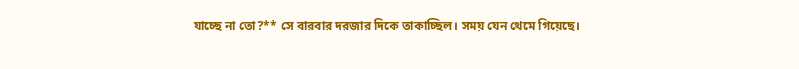যাচ্ছে না তো?** সে বারবার দরজার দিকে তাকাচ্ছিল। সময় যেন থেমে গিয়েছে।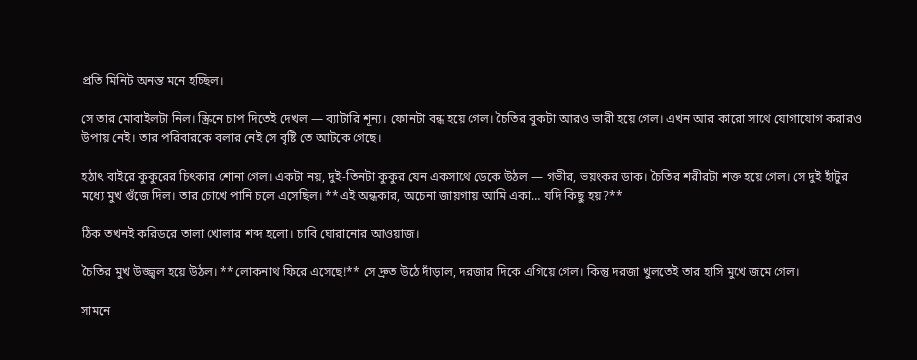প্রতি মিনিট অনন্ত মনে হচ্ছিল।

সে তার মোবাইলটা নিল। স্ক্রিনে চাপ দিতেই দেখল — ব্যাটারি শূন্য। ফোনটা বন্ধ হয়ে গেল। চৈতির বুকটা আরও ভারী হয়ে গেল। এখন আর কারো সাথে যোগাযোগ করারও উপায় নেই। তার পরিবারকে বলার নেই সে বৃষ্টি তে আটকে গেছে।

হঠাৎ বাইরে কুকুরের চিৎকার শোনা গেল। একটা নয়, দুই-তিনটা কুকুর যেন একসাথে ডেকে উঠল — গভীর, ভয়ংকর ডাক। চৈতির শরীরটা শক্ত হয়ে গেল। সে দুই হাঁটুর মধ্যে মুখ গুঁজে দিল। তার চোখে পানি চলে এসেছিল। **এই অন্ধকার, অচেনা জায়গায় আমি একা… যদি কিছু হয়?**

ঠিক তখনই করিডরে তালা খোলার শব্দ হলো। চাবি ঘোরানোর আওয়াজ।

চৈতির মুখ উজ্জ্বল হয়ে উঠল। **লোকনাথ ফিরে এসেছে!** সে দ্রুত উঠে দাঁড়াল, দরজার দিকে এগিয়ে গেল। কিন্তু দরজা খুলতেই তার হাসি মুখে জমে গেল।

সামনে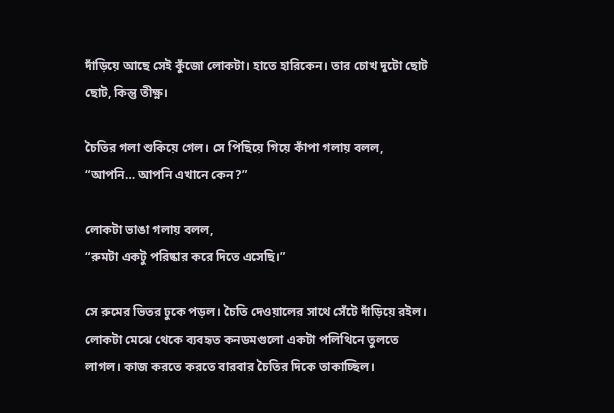দাঁড়িয়ে আছে সেই কুঁজো লোকটা। হাতে হারিকেন। তার চোখ দুটো ছোট ছোট, কিন্তু তীক্ষ্ণ।

চৈতির গলা শুকিয়ে গেল। সে পিছিয়ে গিয়ে কাঁপা গলায় বলল,
“আপনি… আপনি এখানে কেন?”

লোকটা ভাঙা গলায় বলল,
“রুমটা একটু পরিষ্কার করে দিতে এসেছি।”

সে রুমের ভিতর ঢুকে পড়ল। চৈতি দেওয়ালের সাথে সেঁটে দাঁড়িয়ে রইল। লোকটা মেঝে থেকে ব্যবহৃত কনডমগুলো একটা পলিথিনে তুলতে লাগল। কাজ করতে করতে বারবার চৈতির দিকে তাকাচ্ছিল।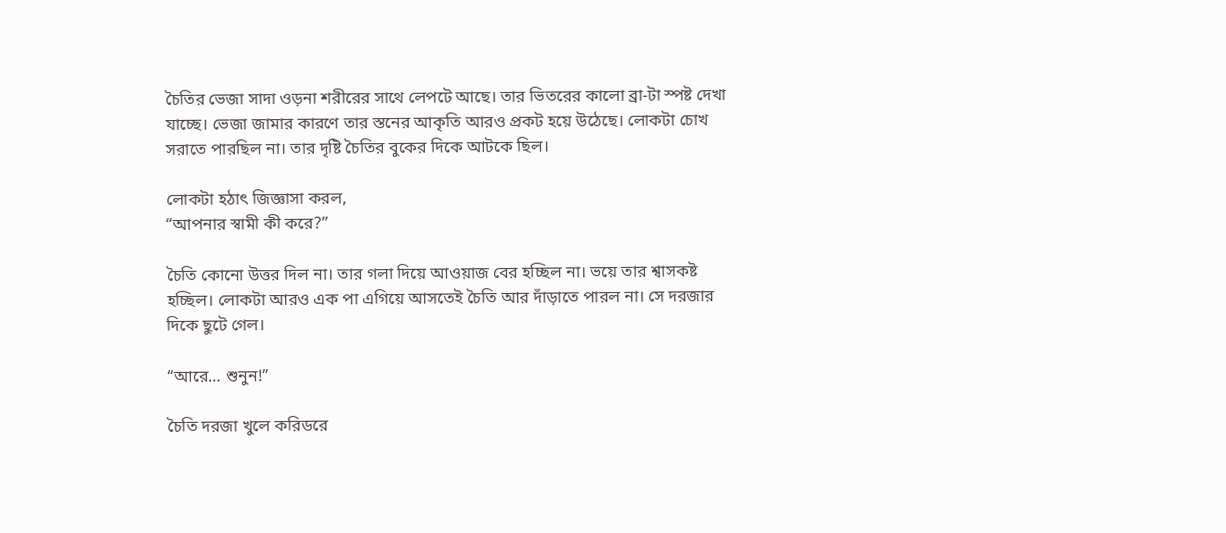চৈতির ভেজা সাদা ওড়না শরীরের সাথে লেপটে আছে। তার ভিতরের কালো ব্রা-টা স্পষ্ট দেখা যাচ্ছে। ভেজা জামার কারণে তার স্তনের আকৃতি আরও প্রকট হয়ে উঠেছে। লোকটা চোখ সরাতে পারছিল না। তার দৃষ্টি চৈতির বুকের দিকে আটকে ছিল।

লোকটা হঠাৎ জিজ্ঞাসা করল,
“আপনার স্বামী কী করে?”

চৈতি কোনো উত্তর দিল না। তার গলা দিয়ে আওয়াজ বের হচ্ছিল না। ভয়ে তার শ্বাসকষ্ট হচ্ছিল। লোকটা আরও এক পা এগিয়ে আসতেই চৈতি আর দাঁড়াতে পারল না। সে দরজার দিকে ছুটে গেল।

“আরে… শুনুন!”

চৈতি দরজা খুলে করিডরে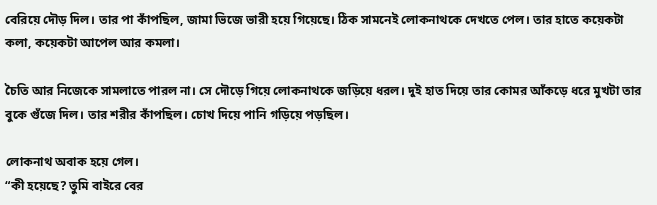বেরিয়ে দৌড় দিল। তার পা কাঁপছিল, জামা ভিজে ভারী হয়ে গিয়েছে। ঠিক সামনেই লোকনাথকে দেখতে পেল। তার হাতে কয়েকটা কলা, কয়েকটা আপেল আর কমলা।

চৈতি আর নিজেকে সামলাতে পারল না। সে দৌড়ে গিয়ে লোকনাথকে জড়িয়ে ধরল। দুই হাত দিয়ে তার কোমর আঁকড়ে ধরে মুখটা তার বুকে গুঁজে দিল। তার শরীর কাঁপছিল। চোখ দিয়ে পানি গড়িয়ে পড়ছিল।

লোকনাথ অবাক হয়ে গেল।
“কী হয়েছে? তুমি বাইরে বের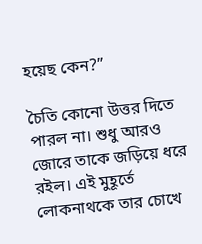হয়েছ কেন?”

চৈতি কোনো উত্তর দিতে পারল না। শুধু আরও জোরে তাকে জড়িয়ে ধরে রইল। এই মুহূর্তে লোকনাথকে তার চোখে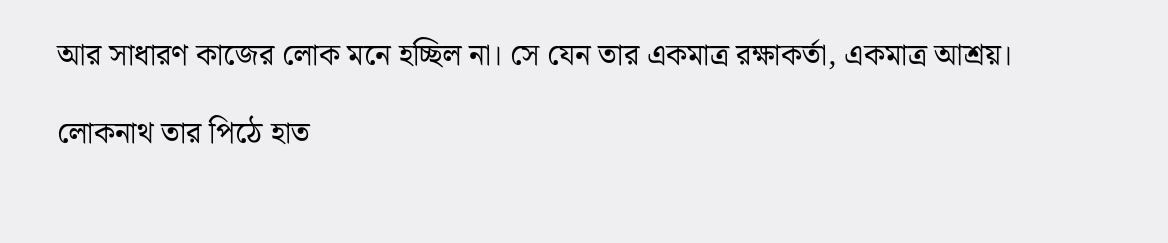আর সাধারণ কাজের লোক মনে হচ্ছিল না। সে যেন তার একমাত্র রক্ষাকর্তা, একমাত্র আশ্রয়।

লোকনাথ তার পিঠে হাত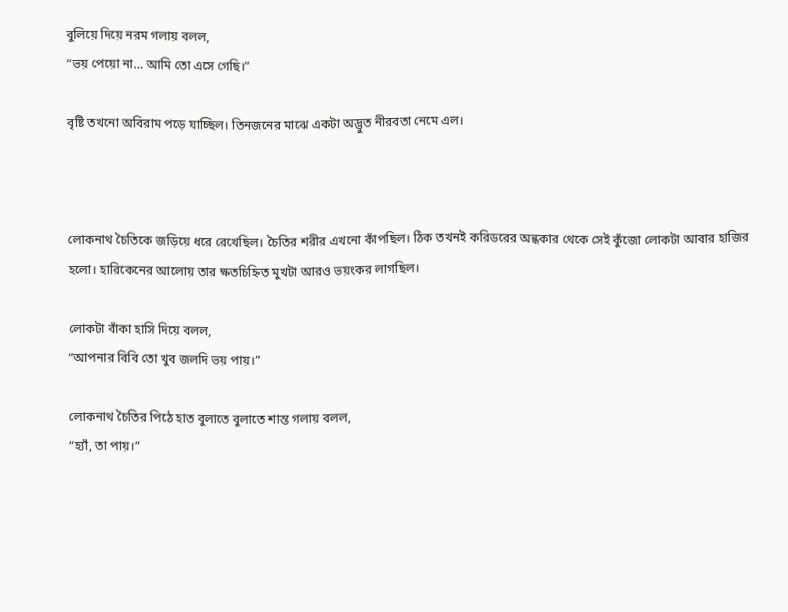বুলিয়ে দিয়ে নরম গলায় বলল,
“ভয় পেয়ো না… আমি তো এসে গেছি।”

বৃষ্টি তখনো অবিরাম পড়ে যাচ্ছিল। তিনজনের মাঝে একটা অদ্ভুত নীরবতা নেমে এল।



লোকনাথ চৈতিকে জড়িয়ে ধরে রেখেছিল। চৈতির শরীর এখনো কাঁপছিল। ঠিক তখনই করিডরের অন্ধকার থেকে সেই কুঁজো লোকটা আবার হাজির হলো। হারিকেনের আলোয় তার ক্ষতচিহ্নিত মুখটা আরও ভয়ংকর লাগছিল।

লোকটা বাঁকা হাসি দিয়ে বলল,
“আপনার বিবি তো খুব জলদি ভয় পায়।”

লোকনাথ চৈতির পিঠে হাত বুলাতে বুলাতে শান্ত গলায় বলল,
“হ্যাঁ, তা পায়।”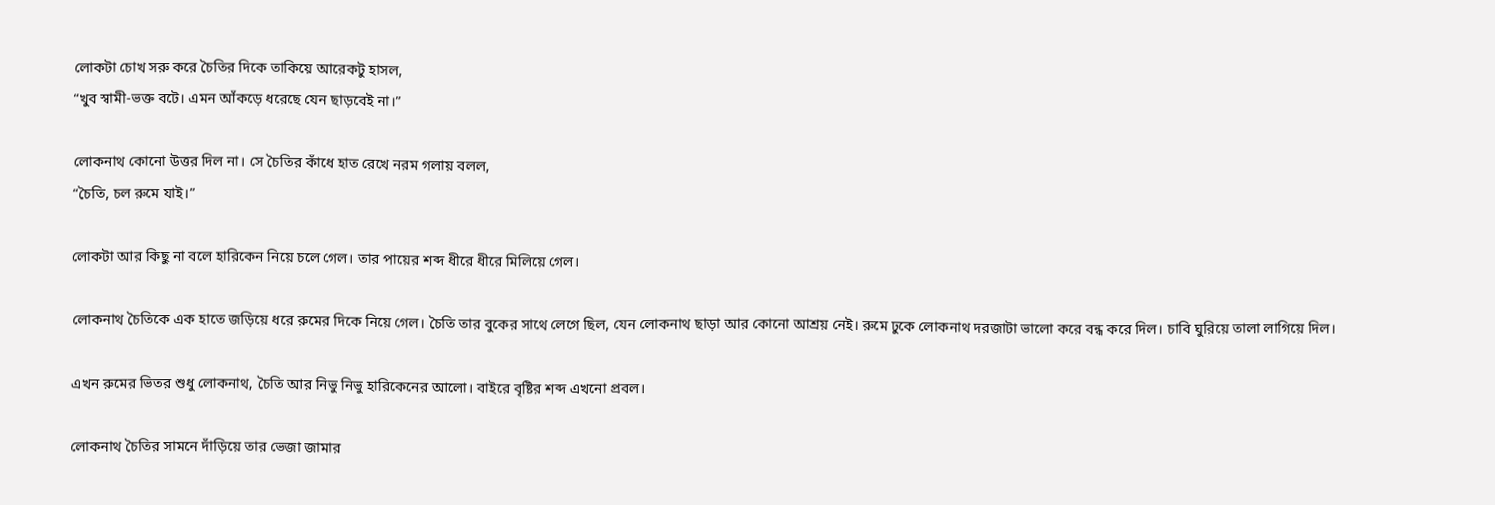লোকটা চোখ সরু করে চৈতির দিকে তাকিয়ে আরেকটু হাসল,
“খুব স্বামী-ভক্ত বটে। এমন আঁকড়ে ধরেছে যেন ছাড়বেই না।”

লোকনাথ কোনো উত্তর দিল না। সে চৈতির কাঁধে হাত রেখে নরম গলায় বলল,
“চৈতি, চল রুমে যাই।”

লোকটা আর কিছু না বলে হারিকেন নিয়ে চলে গেল। তার পায়ের শব্দ ধীরে ধীরে মিলিয়ে গেল।

লোকনাথ চৈতিকে এক হাতে জড়িয়ে ধরে রুমের দিকে নিয়ে গেল। চৈতি তার বুকের সাথে লেগে ছিল, যেন লোকনাথ ছাড়া আর কোনো আশ্রয় নেই। রুমে ঢুকে লোকনাথ দরজাটা ভালো করে বন্ধ করে দিল। চাবি ঘুরিয়ে তালা লাগিয়ে দিল।

এখন রুমের ভিতর শুধু লোকনাথ, চৈতি আর নিভু নিভু হারিকেনের আলো। বাইরে বৃষ্টির শব্দ এখনো প্রবল।

লোকনাথ চৈতির সামনে দাঁড়িয়ে তার ভেজা জামার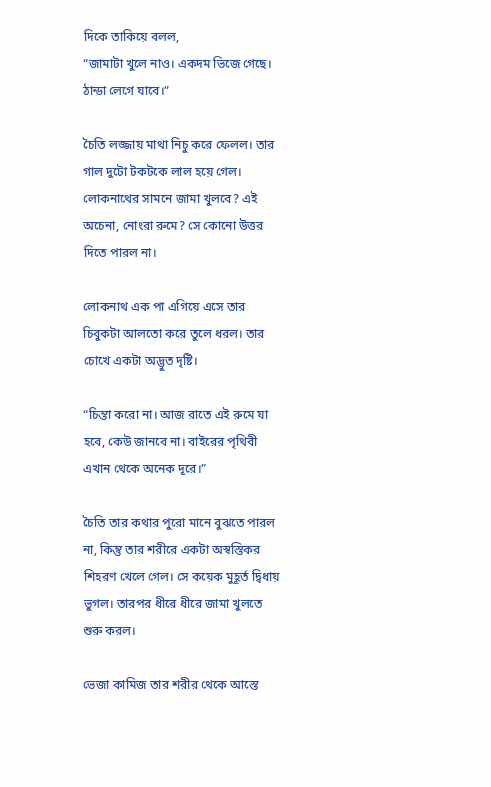দিকে তাকিয়ে বলল,
“জামাটা খুলে নাও। একদম ভিজে গেছে। ঠান্ডা লেগে যাবে।”

চৈতি লজ্জায় মাথা নিচু করে ফেলল। তার গাল দুটো টকটকে লাল হয়ে গেল। লোকনাথের সামনে জামা খুলবে? এই অচেনা, নোংরা রুমে? সে কোনো উত্তর দিতে পারল না।

লোকনাথ এক পা এগিয়ে এসে তার চিবুকটা আলতো করে তুলে ধরল। তার চোখে একটা অদ্ভুত দৃষ্টি।

“চিন্তা করো না। আজ রাতে এই রুমে যা হবে, কেউ জানবে না। বাইরের পৃথিবী এখান থেকে অনেক দূরে।”

চৈতি তার কথার পুরো মানে বুঝতে পারল না, কিন্তু তার শরীরে একটা অস্বস্তিকর শিহরণ খেলে গেল। সে কয়েক মুহূর্ত দ্বিধায় ভুগল। তারপর ধীরে ধীরে জামা খুলতে শুরু করল।

ভেজা কামিজ তার শরীর থেকে আস্তে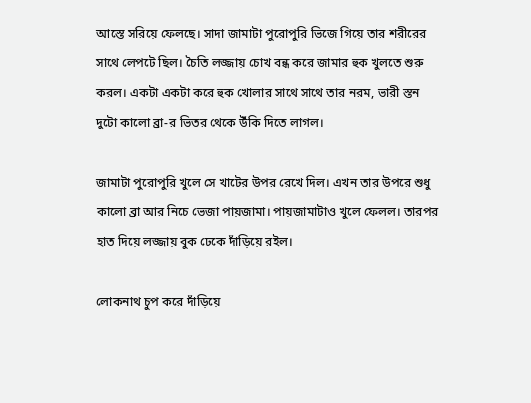আস্তে সরিয়ে ফেলছে। সাদা জামাটা পুরোপুরি ভিজে গিয়ে তার শরীরের সাথে লেপটে ছিল। চৈতি লজ্জায় চোখ বন্ধ করে জামার হুক খুলতে শুরু করল। একটা একটা করে হুক খোলার সাথে সাথে তার নরম, ভারী স্তন দুটো কালো ব্রা-র ভিতর থেকে উঁকি দিতে লাগল।

জামাটা পুরোপুরি খুলে সে খাটের উপর রেখে দিল। এখন তার উপরে শুধু কালো ব্রা আর নিচে ভেজা পায়জামা। পায়জামাটাও খুলে ফেলল। তারপর হাত দিয়ে লজ্জায় বুক ঢেকে দাঁড়িয়ে রইল।

লোকনাথ চুপ করে দাঁড়িয়ে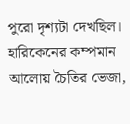পুরো দৃশ্যটা দেখছিল। হারিকেনের কম্পমান আলোয় চৈতির ভেজা,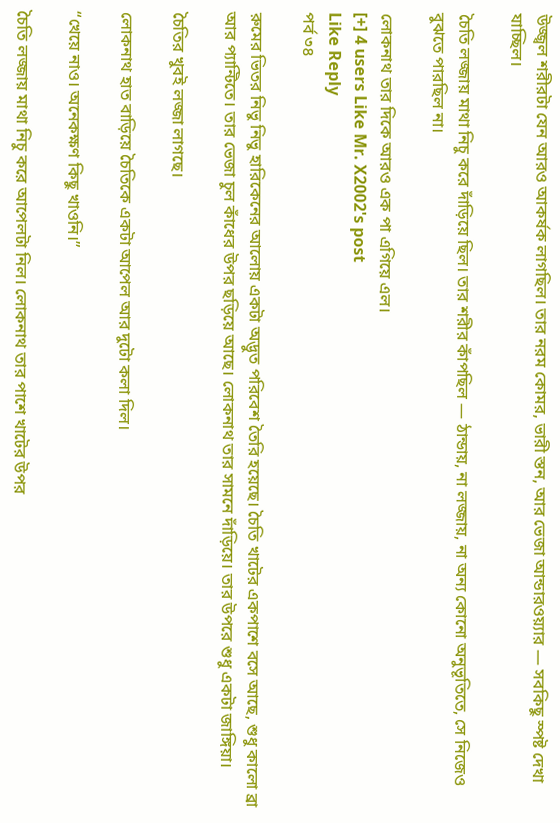উজ্জ্বল শরীরটা যেন আরও আকর্ষক লাগছিল। তার নরম কোমর, ভারী স্তন, আর ভেজা আন্ডারওয়্যার — সবকিছু স্পষ্ট দেখা যাচ্ছিল।

চৈতি লজ্জায় মাথা নিচু করে দাঁড়িয়ে ছিল। তার শরীর কাঁপছিল — ঠান্ডায়, না লজ্জায়, না অন্য কোনো অনুভূতিতে, সে নিজেও বুঝতে পারছিল না।

লোকনাথ তার দিকে আরও এক পা এগিয়ে এল।
[+] 4 users Like Mr. X2002's post
Like Reply
পর্ব ৩৪

রুমের ভিতর নিভু নিভু হারিকেনের আলোয় একটা অদ্ভুত পরিবেশ তৈরি হয়েছে। চৈতি খাটের একপাশে বসে আছে, শুধু কালো ব্রা আর প্যান্টিতে। তার ভেজা চুল কাঁধের উপর ছড়িয়ে আছে। লোকনাথ তার সামনে দাঁড়িয়ে। তার উপরে শুধু একটা জাঙ্গিয়া।

চৈতির খুবই লজ্জা লাগছে।

লোকনাথ হাত বাড়িয়ে চৈতিকে একটা আপেল আর দুটো কলা দিল।

“খেয়ে নাও। অনেকক্ষণ কিছু খাওনি।”

চৈতি লজ্জায় মাথা নিচু করে আপেলটা নিল। লোকনাথ তার পাশে খাটের উপর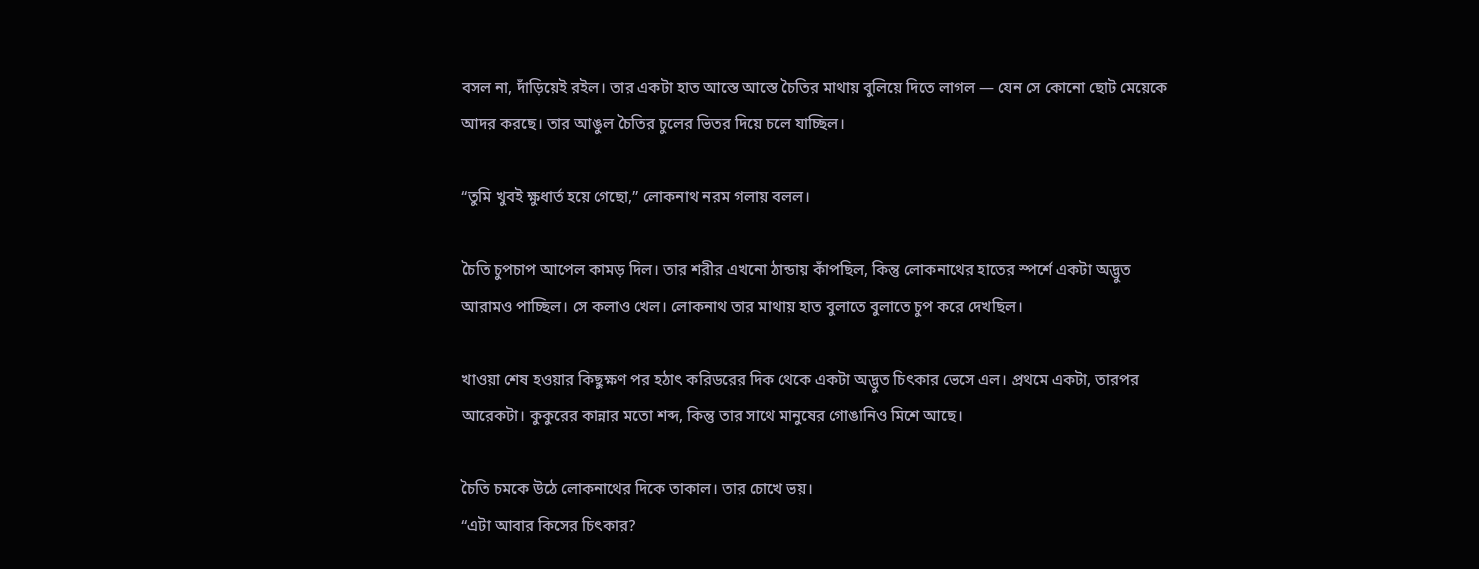বসল না, দাঁড়িয়েই রইল। তার একটা হাত আস্তে আস্তে চৈতির মাথায় বুলিয়ে দিতে লাগল — যেন সে কোনো ছোট মেয়েকে আদর করছে। তার আঙুল চৈতির চুলের ভিতর দিয়ে চলে যাচ্ছিল।

“তুমি খুবই ক্ষুধার্ত হয়ে গেছো,” লোকনাথ নরম গলায় বলল।

চৈতি চুপচাপ আপেল কামড় দিল। তার শরীর এখনো ঠান্ডায় কাঁপছিল, কিন্তু লোকনাথের হাতের স্পর্শে একটা অদ্ভুত আরামও পাচ্ছিল। সে কলাও খেল। লোকনাথ তার মাথায় হাত বুলাতে বুলাতে চুপ করে দেখছিল।

খাওয়া শেষ হওয়ার কিছুক্ষণ পর হঠাৎ করিডরের দিক থেকে একটা অদ্ভুত চিৎকার ভেসে এল। প্রথমে একটা, তারপর আরেকটা। কুকুরের কান্নার মতো শব্দ, কিন্তু তার সাথে মানুষের গোঙানিও মিশে আছে।

চৈতি চমকে উঠে লোকনাথের দিকে তাকাল। তার চোখে ভয়।
“এটা আবার কিসের চিৎকার?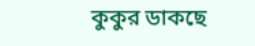কুকুর ডাকছে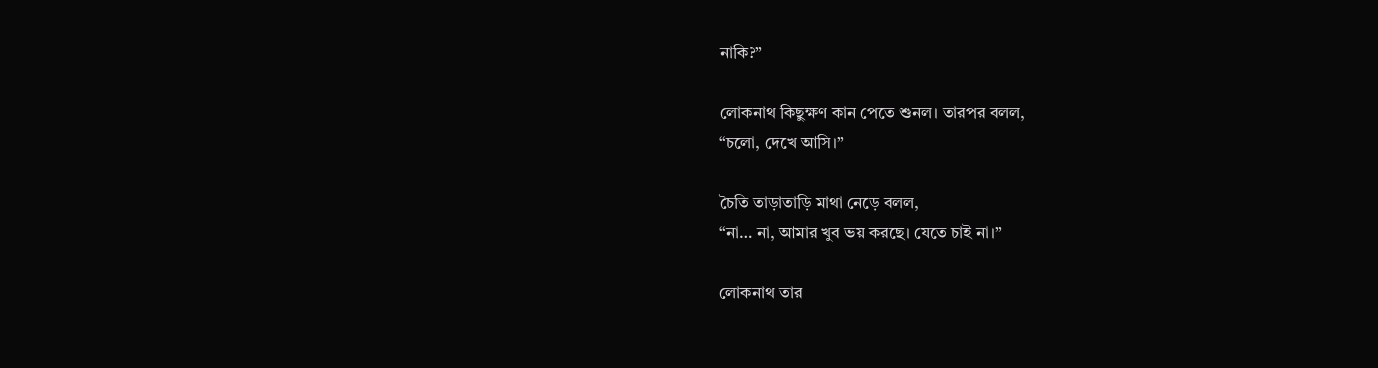নাকি?”

লোকনাথ কিছুক্ষণ কান পেতে শুনল। তারপর বলল,
“চলো, দেখে আসি।”

চৈতি তাড়াতাড়ি মাথা নেড়ে বলল,
“না… না, আমার খুব ভয় করছে। যেতে চাই না।”

লোকনাথ তার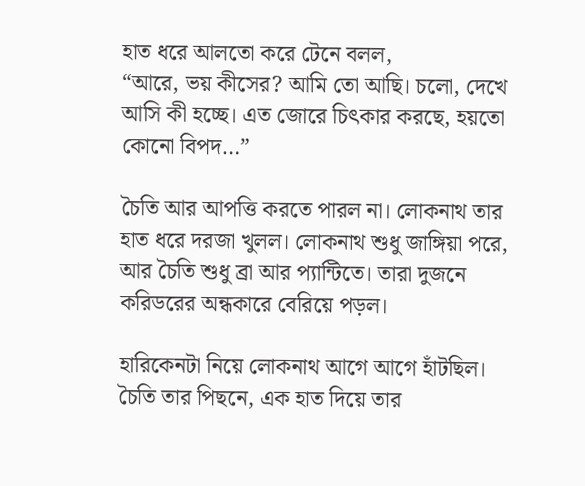হাত ধরে আলতো করে টেনে বলল,
“আরে, ভয় কীসের? আমি তো আছি। চলো, দেখে আসি কী হচ্ছে। এত জোরে চিৎকার করছে, হয়তো কোনো বিপদ…”

চৈতি আর আপত্তি করতে পারল না। লোকনাথ তার হাত ধরে দরজা খুলল। লোকনাথ শুধু জাঙ্গিয়া পরে, আর চৈতি শুধু ব্রা আর প্যান্টিতে। তারা দুজনে করিডরের অন্ধকারে বেরিয়ে পড়ল।

হারিকেনটা নিয়ে লোকনাথ আগে আগে হাঁটছিল। চৈতি তার পিছনে, এক হাত দিয়ে তার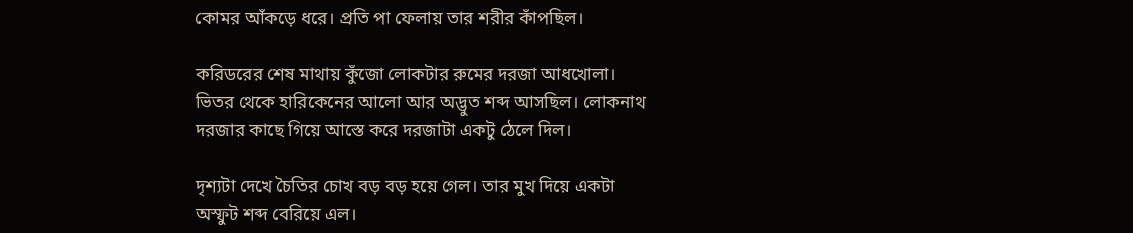কোমর আঁকড়ে ধরে। প্রতি পা ফেলায় তার শরীর কাঁপছিল।

করিডরের শেষ মাথায় কুঁজো লোকটার রুমের দরজা আধখোলা। ভিতর থেকে হারিকেনের আলো আর অদ্ভুত শব্দ আসছিল। লোকনাথ দরজার কাছে গিয়ে আস্তে করে দরজাটা একটু ঠেলে দিল।

দৃশ্যটা দেখে চৈতির চোখ বড় বড় হয়ে গেল। তার মুখ দিয়ে একটা অস্ফুট শব্দ বেরিয়ে এল।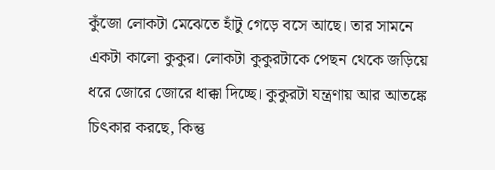কুঁজো লোকটা মেঝেতে হাঁটু গেড়ে বসে আছে। তার সামনে একটা কালো কুকুর। লোকটা কুকুরটাকে পেছন থেকে জড়িয়ে ধরে জোরে জোরে ধাক্কা দিচ্ছে। কুকুরটা যন্ত্রণায় আর আতঙ্কে চিৎকার করছে, কিন্তু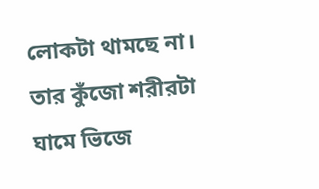লোকটা থামছে না। তার কুঁজো শরীরটা ঘামে ভিজে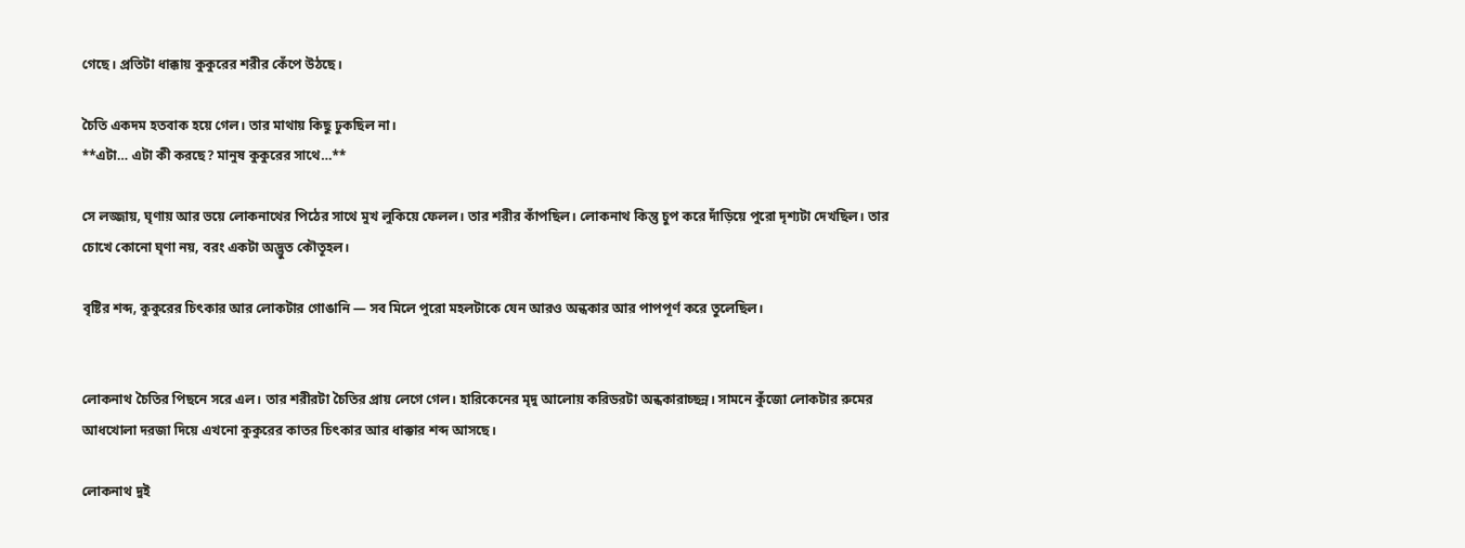গেছে। প্রতিটা ধাক্কায় কুকুরের শরীর কেঁপে উঠছে।

চৈতি একদম হতবাক হয়ে গেল। তার মাথায় কিছু ঢুকছিল না।
**এটা… এটা কী করছে? মানুষ কুকুরের সাথে…**

সে লজ্জায়, ঘৃণায় আর ভয়ে লোকনাথের পিঠের সাথে মুখ লুকিয়ে ফেলল। তার শরীর কাঁপছিল। লোকনাথ কিন্তু চুপ করে দাঁড়িয়ে পুরো দৃশ্যটা দেখছিল। তার চোখে কোনো ঘৃণা নয়, বরং একটা অদ্ভুত কৌতূহল।

বৃষ্টির শব্দ, কুকুরের চিৎকার আর লোকটার গোঙানি — সব মিলে পুরো মহলটাকে যেন আরও অন্ধকার আর পাপপূর্ণ করে তুলেছিল।


লোকনাথ চৈতির পিছনে সরে এল। তার শরীরটা চৈতির প্রায় লেগে গেল। হারিকেনের মৃদু আলোয় করিডরটা অন্ধকারাচ্ছন্ন। সামনে কুঁজো লোকটার রুমের আধখোলা দরজা দিয়ে এখনো কুকুরের কাতর চিৎকার আর ধাক্কার শব্দ আসছে।

লোকনাথ দুই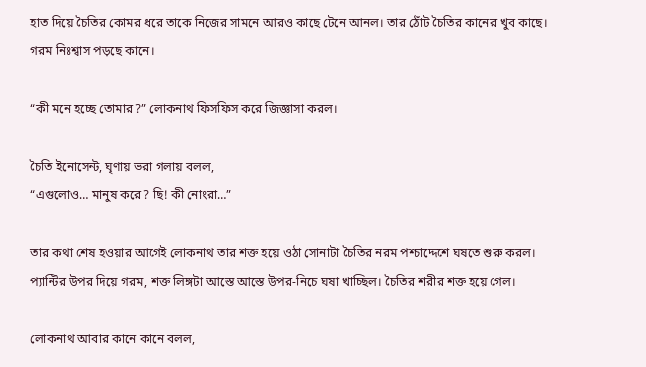হাত দিয়ে চৈতির কোমর ধরে তাকে নিজের সামনে আরও কাছে টেনে আনল। তার ঠোঁট চৈতির কানের খুব কাছে। গরম নিঃশ্বাস পড়ছে কানে।

“কী মনে হচ্ছে তোমার?” লোকনাথ ফিসফিস করে জিজ্ঞাসা করল।

চৈতি ইনোসেন্ট, ঘৃণায় ভরা গলায় বলল,
“এগুলোও… মানুষ করে? ছি! কী নোংরা…”

তার কথা শেষ হওয়ার আগেই লোকনাথ তার শক্ত হয়ে ওঠা সোনাটা চৈতির নরম পশ্চাদ্দেশে ঘষতে শুরু করল। প্যান্টির উপর দিয়ে গরম, শক্ত লিঙ্গটা আস্তে আস্তে উপর-নিচে ঘষা খাচ্ছিল। চৈতির শরীর শক্ত হয়ে গেল।

লোকনাথ আবার কানে কানে বলল,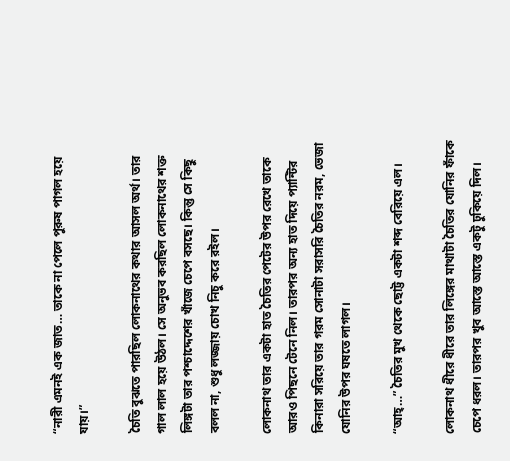“নারী এমনই এক জাত… তাকে না পেলে পুরুষ পাগল হয়ে যায়।”

চৈতি বুঝতে পারছিল লোকনাথের কথার আসল অর্থ। তার গাল লাল হয়ে উঠল। সে অনুভব করছিল লোকনাথের শক্ত লিঙ্গটা তার পশ্চাদ্দেশের খাঁজে চেপে বসছে। কিন্তু সে কিছু বলল না, শুধু লজ্জায় চোখ নিচু করে রইল।

লোকনাথ তার একটা হাত চৈতির পেটের উপর রেখে তাকে আরও পিছনে টেনে নিল। তারপর অন্য হাত দিয়ে প্যান্টির কিনারা সরিয়ে তার গরম সোনাটা সরাসরি চৈতির নরম, ভেজা যোনির উপর ঘষতে লাগল।

“আহ্…” চৈতির মুখ থেকে ছোট্ট একটা শব্দ বেরিয়ে এল।

লোকনাথ ধীরে ধীরে তার লিঙ্গের মাথাটা চৈতির যোনির ফাঁকে চেপে ধরল। তারপর খুব আস্তে আস্তে একটু ঢুকিয়ে দিল।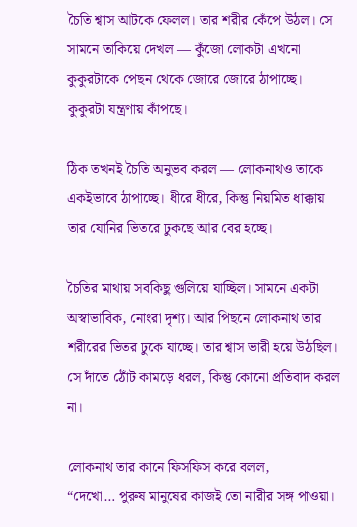চৈতি শ্বাস আটকে ফেলল। তার শরীর কেঁপে উঠল। সে সামনে তাকিয়ে দেখল — কুঁজো লোকটা এখনো কুকুরটাকে পেছন থেকে জোরে জোরে ঠাপাচ্ছে। কুকুরটা যন্ত্রণায় কাঁপছে।

ঠিক তখনই চৈতি অনুভব করল — লোকনাথও তাকে একইভাবে ঠাপাচ্ছে। ধীরে ধীরে, কিন্তু নিয়মিত ধাক্কায় তার যোনির ভিতরে ঢুকছে আর বের হচ্ছে।

চৈতির মাথায় সবকিছু গুলিয়ে যাচ্ছিল। সামনে একটা অস্বাভাবিক, নোংরা দৃশ্য। আর পিছনে লোকনাথ তার শরীরের ভিতর ঢুকে যাচ্ছে। তার শ্বাস ভারী হয়ে উঠছিল। সে দাঁতে ঠোঁট কামড়ে ধরল, কিন্তু কোনো প্রতিবাদ করল না।

লোকনাথ তার কানে ফিসফিস করে বলল,
“দেখো… পুরুষ মানুষের কাজই তো নারীর সঙ্গ পাওয়া।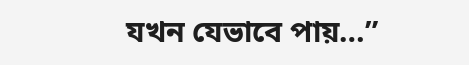যখন যেভাবে পায়…”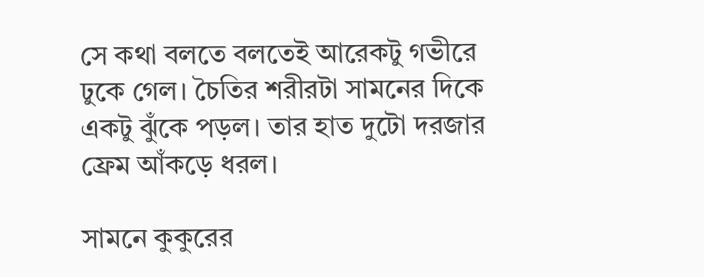সে কথা বলতে বলতেই আরেকটু গভীরে ঢুকে গেল। চৈতির শরীরটা সামনের দিকে একটু ঝুঁকে পড়ল। তার হাত দুটো দরজার ফ্রেম আঁকড়ে ধরল।

সামনে কুকুরের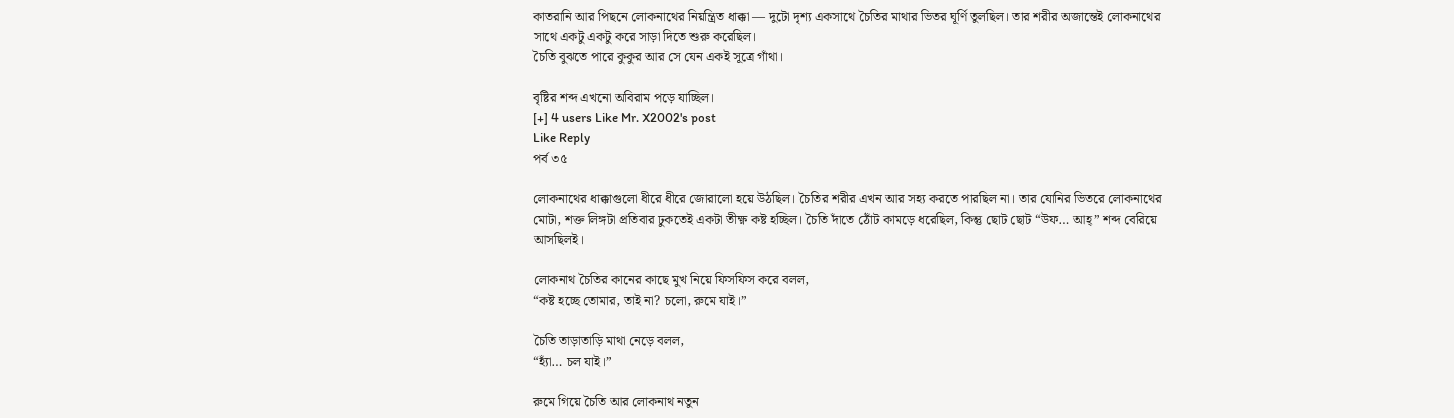কাতরানি আর পিছনে লোকনাথের নিয়ন্ত্রিত ধাক্কা — দুটো দৃশ্য একসাথে চৈতির মাথার ভিতর ঘূর্ণি তুলছিল। তার শরীর অজান্তেই লোকনাথের সাথে একটু একটু করে সাড়া দিতে শুরু করেছিল।
চৈতি বুঝতে পারে কুকুর আর সে যেন একই সূত্রে গাঁথা।

বৃষ্টির শব্দ এখনো অবিরাম পড়ে যাচ্ছিল।
[+] 4 users Like Mr. X2002's post
Like Reply
পর্ব ৩৫

লোকনাথের ধাক্কাগুলো ধীরে ধীরে জোরালো হয়ে উঠছিল। চৈতির শরীর এখন আর সহ্য করতে পারছিল না। তার যোনির ভিতরে লোকনাথের মোটা, শক্ত লিঙ্গটা প্রতিবার ঢুকতেই একটা তীক্ষ্ণ কষ্ট হচ্ছিল। চৈতি দাঁতে ঠোঁট কামড়ে ধরেছিল, কিন্তু ছোট ছোট “উফ… আহ্” শব্দ বেরিয়ে আসছিলই।

লোকনাথ চৈতির কানের কাছে মুখ নিয়ে ফিসফিস করে বলল,
“কষ্ট হচ্ছে তোমার, তাই না? চলো, রুমে যাই।”

চৈতি তাড়াতাড়ি মাথা নেড়ে বলল,
“হ্যাঁ… চল যাই।”

রুমে গিয়ে চৈতি আর লোকনাথ নতুন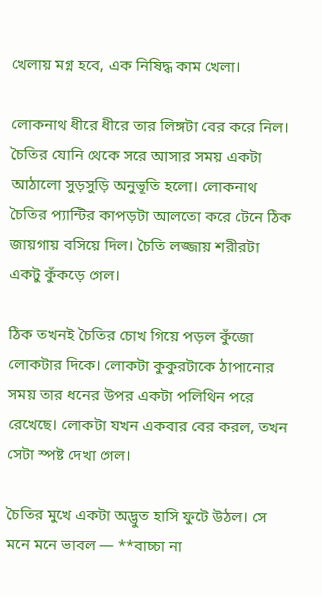খেলায় মগ্ন হবে, এক নিষিদ্ধ কাম খেলা।

লোকনাথ ধীরে ধীরে তার লিঙ্গটা বের করে নিল। চৈতির যোনি থেকে সরে আসার সময় একটা আঠালো সুড়সুড়ি অনুভূতি হলো। লোকনাথ চৈতির প্যান্টির কাপড়টা আলতো করে টেনে ঠিক জায়গায় বসিয়ে দিল। চৈতি লজ্জায় শরীরটা একটু কুঁকড়ে গেল।

ঠিক তখনই চৈতির চোখ গিয়ে পড়ল কুঁজো লোকটার দিকে। লোকটা কুকুরটাকে ঠাপানোর সময় তার ধনের উপর একটা পলিথিন পরে রেখেছে। লোকটা যখন একবার বের করল, তখন সেটা স্পষ্ট দেখা গেল।

চৈতির মুখে একটা অদ্ভুত হাসি ফুটে উঠল। সে মনে মনে ভাবল — **বাচ্চা না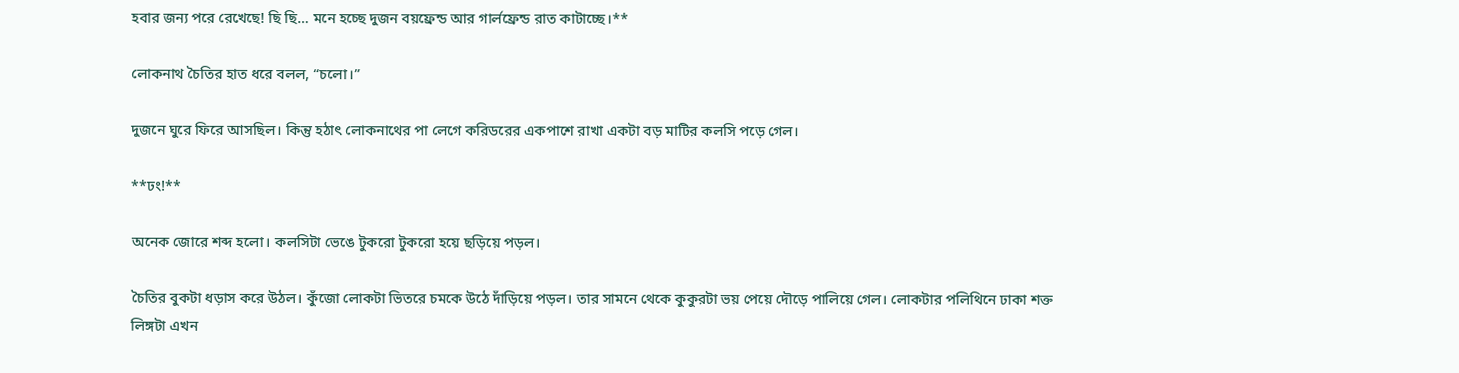হবার জন্য পরে রেখেছে! ছি ছি… মনে হচ্ছে দুজন বয়ফ্রেন্ড আর গার্লফ্রেন্ড রাত কাটাচ্ছে।**

লোকনাথ চৈতির হাত ধরে বলল, “চলো।”

দুজনে ঘুরে ফিরে আসছিল। কিন্তু হঠাৎ লোকনাথের পা লেগে করিডরের একপাশে রাখা একটা বড় মাটির কলসি পড়ে গেল।

**ঢং!**

অনেক জোরে শব্দ হলো। কলসিটা ভেঙে টুকরো টুকরো হয়ে ছড়িয়ে পড়ল।

চৈতির বুকটা ধড়াস করে উঠল। কুঁজো লোকটা ভিতরে চমকে উঠে দাঁড়িয়ে পড়ল। তার সামনে থেকে কুকুরটা ভয় পেয়ে দৌড়ে পালিয়ে গেল। লোকটার পলিথিনে ঢাকা শক্ত লিঙ্গটা এখন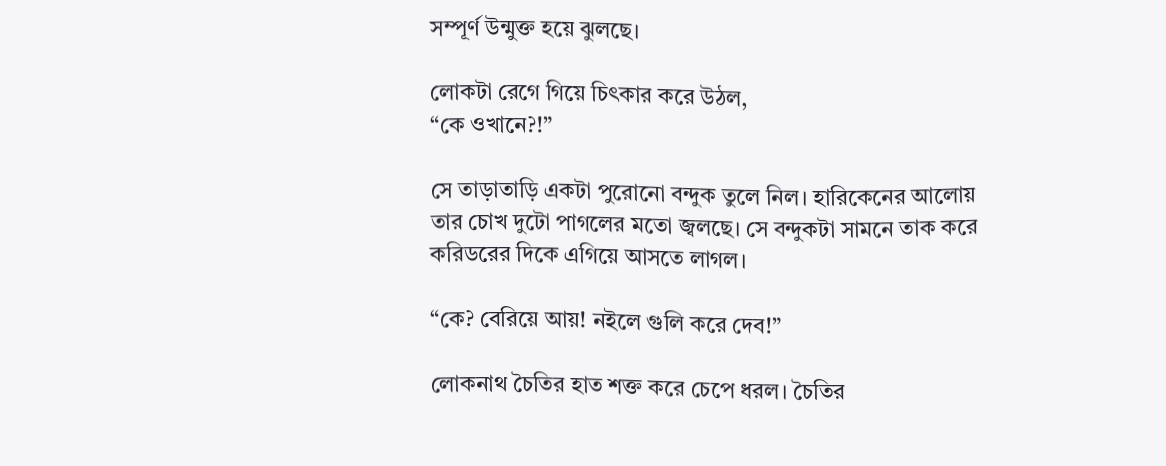সম্পূর্ণ উন্মুক্ত হয়ে ঝুলছে।

লোকটা রেগে গিয়ে চিৎকার করে উঠল,
“কে ওখানে?!”

সে তাড়াতাড়ি একটা পুরোনো বন্দুক তুলে নিল। হারিকেনের আলোয় তার চোখ দুটো পাগলের মতো জ্বলছে। সে বন্দুকটা সামনে তাক করে করিডরের দিকে এগিয়ে আসতে লাগল।

“কে? বেরিয়ে আয়! নইলে গুলি করে দেব!”

লোকনাথ চৈতির হাত শক্ত করে চেপে ধরল। চৈতির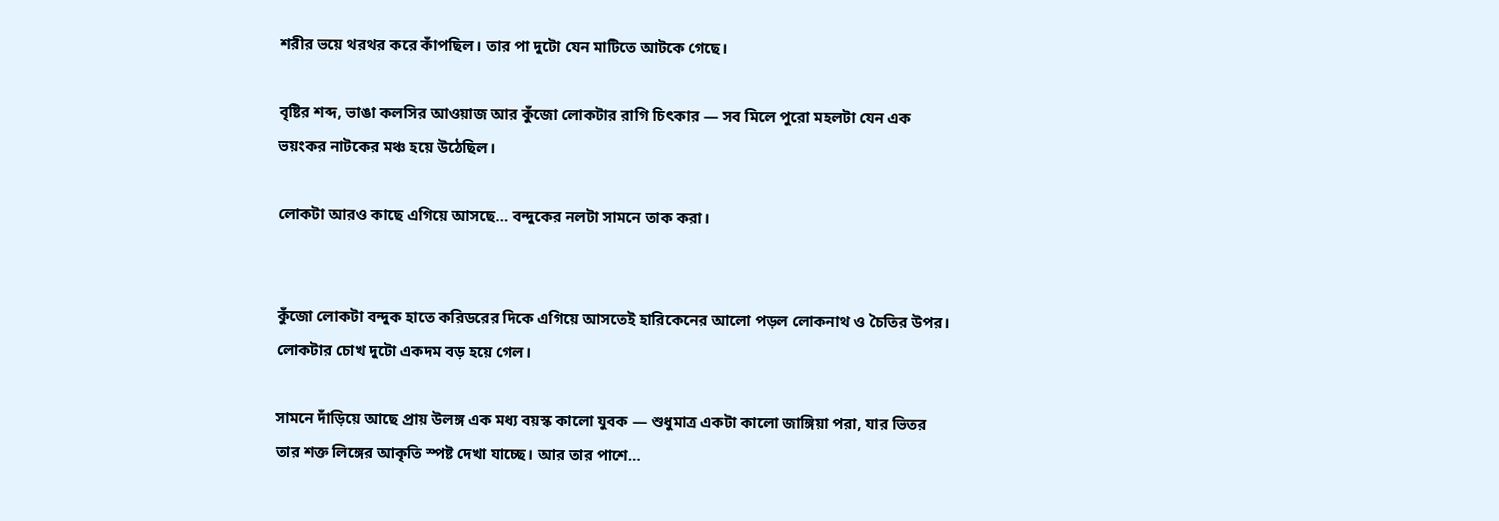শরীর ভয়ে থরথর করে কাঁপছিল। তার পা দুটো যেন মাটিতে আটকে গেছে।

বৃষ্টির শব্দ, ভাঙা কলসির আওয়াজ আর কুঁজো লোকটার রাগি চিৎকার — সব মিলে পুরো মহলটা যেন এক ভয়ংকর নাটকের মঞ্চ হয়ে উঠেছিল।

লোকটা আরও কাছে এগিয়ে আসছে… বন্দুকের নলটা সামনে তাক করা।


কুঁজো লোকটা বন্দুক হাতে করিডরের দিকে এগিয়ে আসতেই হারিকেনের আলো পড়ল লোকনাথ ও চৈতির উপর। লোকটার চোখ দুটো একদম বড় হয়ে গেল।

সামনে দাঁড়িয়ে আছে প্রায় উলঙ্গ এক মধ্য বয়স্ক কালো যুবক — শুধুমাত্র একটা কালো জাঙ্গিয়া পরা, যার ভিতর তার শক্ত লিঙ্গের আকৃতি স্পষ্ট দেখা যাচ্ছে। আর তার পাশে…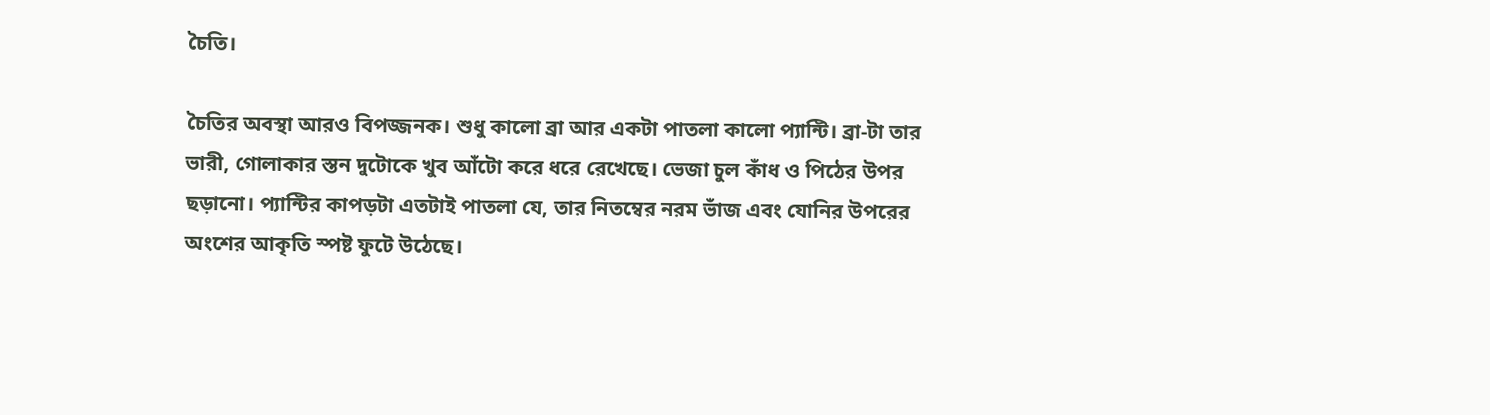চৈতি।

চৈতির অবস্থা আরও বিপজ্জনক। শুধু কালো ব্রা আর একটা পাতলা কালো প্যান্টি। ব্রা-টা তার ভারী, গোলাকার স্তন দুটোকে খুব আঁটো করে ধরে রেখেছে। ভেজা চুল কাঁধ ও পিঠের উপর ছড়ানো। প্যান্টির কাপড়টা এতটাই পাতলা যে, তার নিতম্বের নরম ভাঁজ এবং যোনির উপরের অংশের আকৃতি স্পষ্ট ফুটে উঠেছে।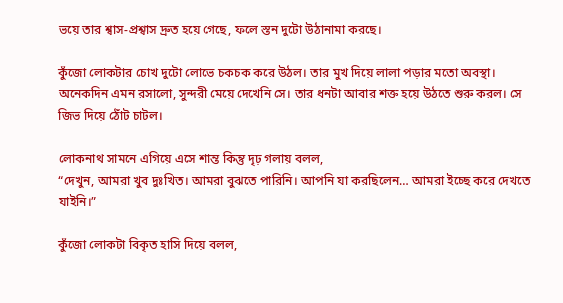ভয়ে তার শ্বাস-প্রশ্বাস দ্রুত হয়ে গেছে, ফলে স্তন দুটো উঠানামা করছে।

কুঁজো লোকটার চোখ দুটো লোভে চকচক করে উঠল। তার মুখ দিয়ে লালা পড়ার মতো অবস্থা। অনেকদিন এমন রসালো, সুন্দরী মেয়ে দেখেনি সে। তার ধনটা আবার শক্ত হয়ে উঠতে শুরু করল। সে জিভ দিয়ে ঠোঁট চাটল।

লোকনাথ সামনে এগিয়ে এসে শান্ত কিন্তু দৃঢ় গলায় বলল,
“দেখুন, আমরা খুব দুঃখিত। আমরা বুঝতে পারিনি। আপনি যা করছিলেন… আমরা ইচ্ছে করে দেখতে যাইনি।”

কুঁজো লোকটা বিকৃত হাসি দিয়ে বলল,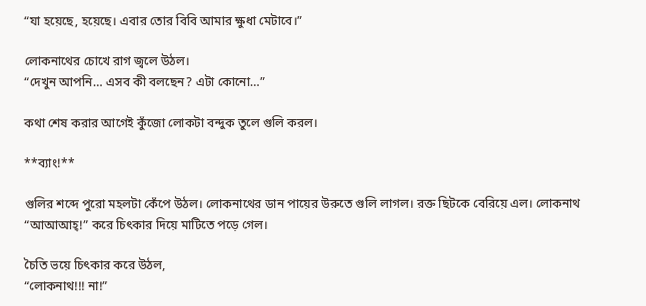“যা হয়েছে, হয়েছে। এবার তোর বিবি আমার ক্ষুধা মেটাবে।”

লোকনাথের চোখে রাগ জ্বলে উঠল।
“দেখুন আপনি… এসব কী বলছেন? এটা কোনো…”

কথা শেষ করার আগেই কুঁজো লোকটা বন্দুক তুলে গুলি করল।

**ব্যাং!**

গুলির শব্দে পুরো মহলটা কেঁপে উঠল। লোকনাথের ডান পায়ের উরুতে গুলি লাগল। রক্ত ছিটকে বেরিয়ে এল। লোকনাথ “আআআহ্!” করে চিৎকার দিয়ে মাটিতে পড়ে গেল।

চৈতি ভয়ে চিৎকার করে উঠল,
“লোকনাথ!!! না!”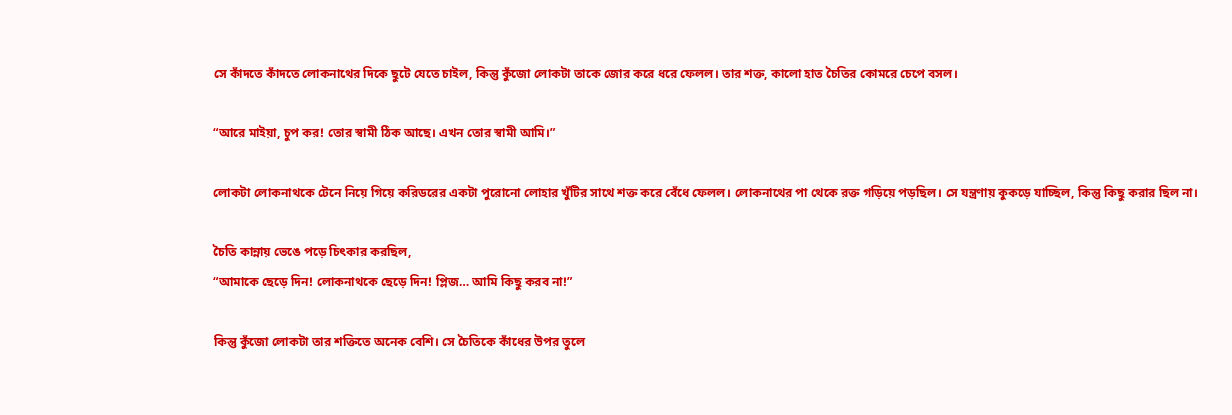সে কাঁদতে কাঁদতে লোকনাথের দিকে ছুটে যেতে চাইল, কিন্তু কুঁজো লোকটা তাকে জোর করে ধরে ফেলল। তার শক্ত, কালো হাত চৈতির কোমরে চেপে বসল।

“আরে মাইয়া, চুপ কর! তোর স্বামী ঠিক আছে। এখন তোর স্বামী আমি।”

লোকটা লোকনাথকে টেনে নিয়ে গিয়ে করিডরের একটা পুরোনো লোহার খুঁটির সাথে শক্ত করে বেঁধে ফেলল। লোকনাথের পা থেকে রক্ত গড়িয়ে পড়ছিল। সে যন্ত্রণায় কুকড়ে যাচ্ছিল, কিন্তু কিছু করার ছিল না।

চৈতি কান্নায় ভেঙে পড়ে চিৎকার করছিল,
“আমাকে ছেড়ে দিন! লোকনাথকে ছেড়ে দিন! প্লিজ… আমি কিছু করব না!”

কিন্তু কুঁজো লোকটা তার শক্তিতে অনেক বেশি। সে চৈতিকে কাঁধের উপর তুলে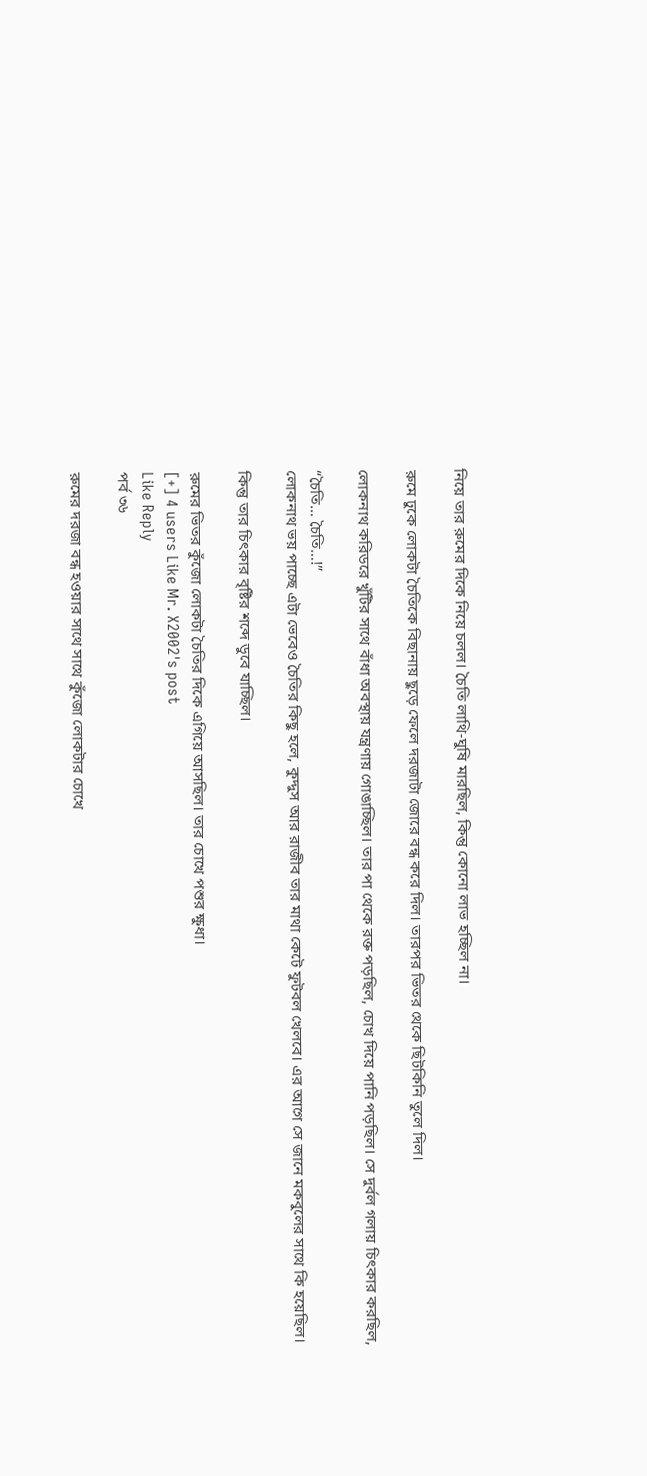নিয়ে তার রুমের দিকে নিয়ে চলল। চৈতি লাথি-ঘুষি মারছিল, কিন্তু কোনো লাভ হচ্ছিল না।

রুমে ঢুকে লোকটা চৈতিকে বিছানায় ছুড়ে ফেলে দরজাটা জোরে বন্ধ করে দিল। তারপর ভিতর থেকে ছিটকিনি তুলে দিল।

লোকনাথ করিডরে খুঁটির সাথে বাঁধা অবস্থায় যন্ত্রণায় গোঙাচ্ছিল। তার পা থেকে রক্ত পড়ছিল, চোখ দিয়ে পানি পড়ছিল। সে দুর্বল গলায় চিৎকার করছিল,

“চৈতি… চৈতি…!”
লোকনাথ ভয় পাচ্ছে এটা ভেবেও চৈতির কিছু হলে, কুদ্দুস আর রাজীব তার মাথা কেটে ফুটবল খেলবে। এর আগে সে জানে মকবুলের সাথে কি হয়েছিল।

কিন্তু তার চিৎকার বৃষ্টির শব্দে ডুবে যাচ্ছিল।

রুমের ভিতর কুঁজো লোকটা চৈতির দিকে এগিয়ে আসছিল। তার চোখে পশুর ক্ষুধা।
[+] 4 users Like Mr. X2002's post
Like Reply
পর্ব ৩৬

রুমের দরজা বন্ধ হওয়ার সাথে সাথে কুঁজো লোকটার চোখে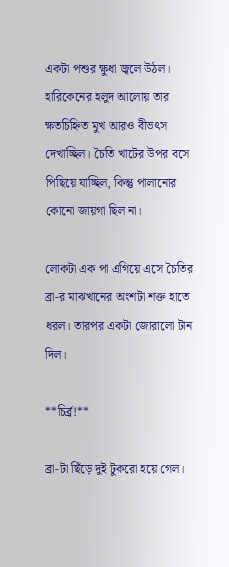একটা পশুর ক্ষুধা জ্বলে উঠল। হারিকেনের হলুদ আলোয় তার ক্ষতচিহ্নিত মুখ আরও বীভৎস দেখাচ্ছিল। চৈতি খাটের উপর বসে পিছিয়ে যাচ্ছিল, কিন্তু পালানোর কোনো জায়গা ছিল না।

লোকটা এক পা এগিয়ে এসে চৈতির ব্রা-র মাঝখানের অংশটা শক্ত হাতে ধরল। তারপর একটা জোরালো টান দিল।

**চির্র্র!**

ব্রা-টা ছিঁড়ে দুই টুকরো হয়ে গেল।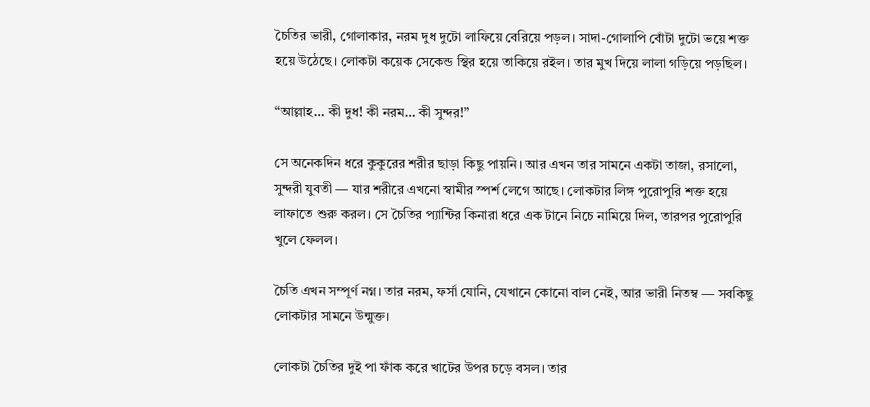চৈতির ভারী, গোলাকার, নরম দুধ দুটো লাফিয়ে বেরিয়ে পড়ল। সাদা-গোলাপি বোঁটা দুটো ভয়ে শক্ত হয়ে উঠেছে। লোকটা কয়েক সেকেন্ড স্থির হয়ে তাকিয়ে রইল। তার মুখ দিয়ে লালা গড়িয়ে পড়ছিল।

“আল্লাহ… কী দুধ! কী নরম… কী সুন্দর!”

সে অনেকদিন ধরে কুকুরের শরীর ছাড়া কিছু পায়নি। আর এখন তার সামনে একটা তাজা, রসালো, সুন্দরী যুবতী — যার শরীরে এখনো স্বামীর স্পর্শ লেগে আছে। লোকটার লিঙ্গ পুরোপুরি শক্ত হয়ে লাফাতে শুরু করল। সে চৈতির প্যান্টির কিনারা ধরে এক টানে নিচে নামিয়ে দিল, তারপর পুরোপুরি খুলে ফেলল।

চৈতি এখন সম্পূর্ণ নগ্ন। তার নরম, ফর্সা যোনি, যেখানে কোনো বাল নেই, আর ভারী নিতম্ব — সবকিছু লোকটার সামনে উন্মুক্ত।

লোকটা চৈতির দুই পা ফাঁক করে খাটের উপর চড়ে বসল। তার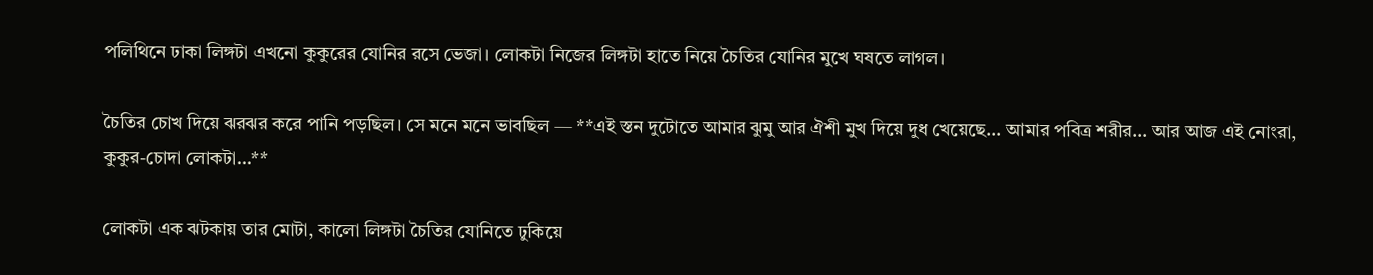পলিথিনে ঢাকা লিঙ্গটা এখনো কুকুরের যোনির রসে ভেজা। লোকটা নিজের লিঙ্গটা হাতে নিয়ে চৈতির যোনির মুখে ঘষতে লাগল।

চৈতির চোখ দিয়ে ঝরঝর করে পানি পড়ছিল। সে মনে মনে ভাবছিল — **এই স্তন দুটোতে আমার ঝুমু আর ঐশী মুখ দিয়ে দুধ খেয়েছে… আমার পবিত্র শরীর… আর আজ এই নোংরা, কুকুর-চোদা লোকটা…**

লোকটা এক ঝটকায় তার মোটা, কালো লিঙ্গটা চৈতির যোনিতে ঢুকিয়ে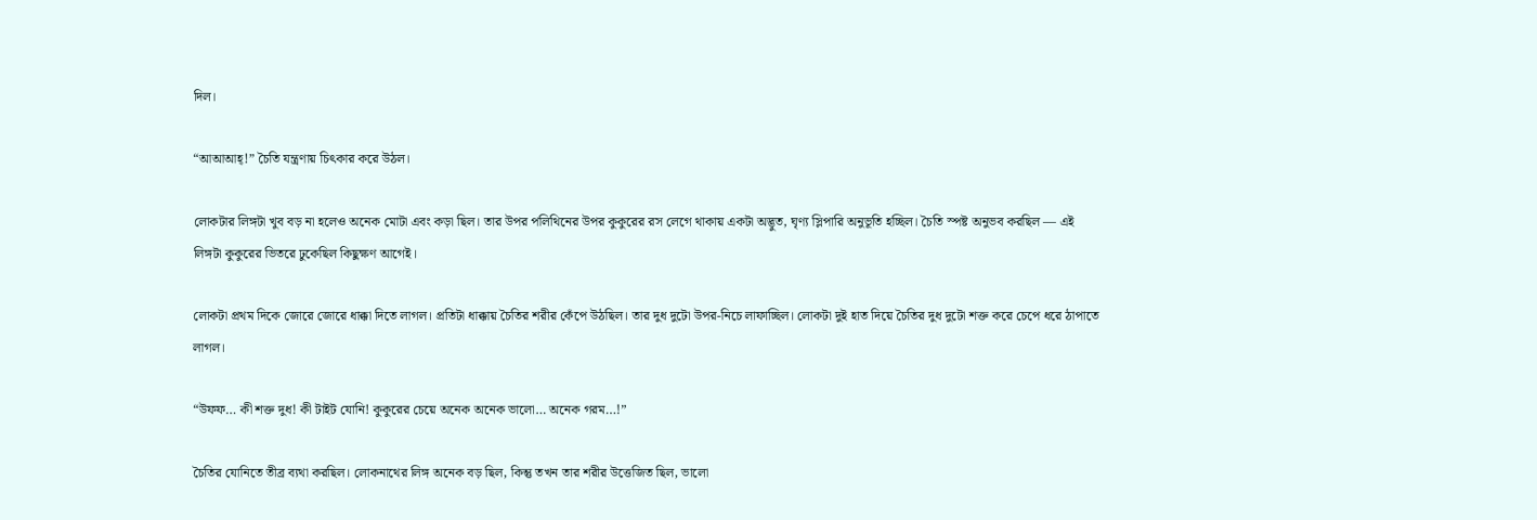দিল।

“আআআহ্!” চৈতি যন্ত্রণায় চিৎকার করে উঠল।

লোকটার লিঙ্গটা খুব বড় না হলেও অনেক মোটা এবং কড়া ছিল। তার উপর পলিথিনের উপর কুকুরের রস লেগে থাকায় একটা অদ্ভুত, ঘৃণ্য স্লিপারি অনুভূতি হচ্ছিল। চৈতি স্পষ্ট অনুভব করছিল — এই লিঙ্গটা কুকুরের ভিতরে ঢুকেছিল কিছুক্ষণ আগেই।

লোকটা প্রথম দিকে জোরে জোরে ধাক্কা দিতে লাগল। প্রতিটা ধাক্কায় চৈতির শরীর কেঁপে উঠছিল। তার দুধ দুটো উপর-নিচে লাফাচ্ছিল। লোকটা দুই হাত দিয়ে চৈতির দুধ দুটো শক্ত করে চেপে ধরে ঠাপাতে লাগল।

“উফফ… কী শক্ত দুধ! কী টাইট যোনি! কুকুরের চেয়ে অনেক অনেক ভালো… অনেক গরম…!”

চৈতির যোনিতে তীব্র ব্যথা করছিল। লোকনাথের লিঙ্গ অনেক বড় ছিল, কিন্তু তখন তার শরীর উত্তেজিত ছিল, ভালো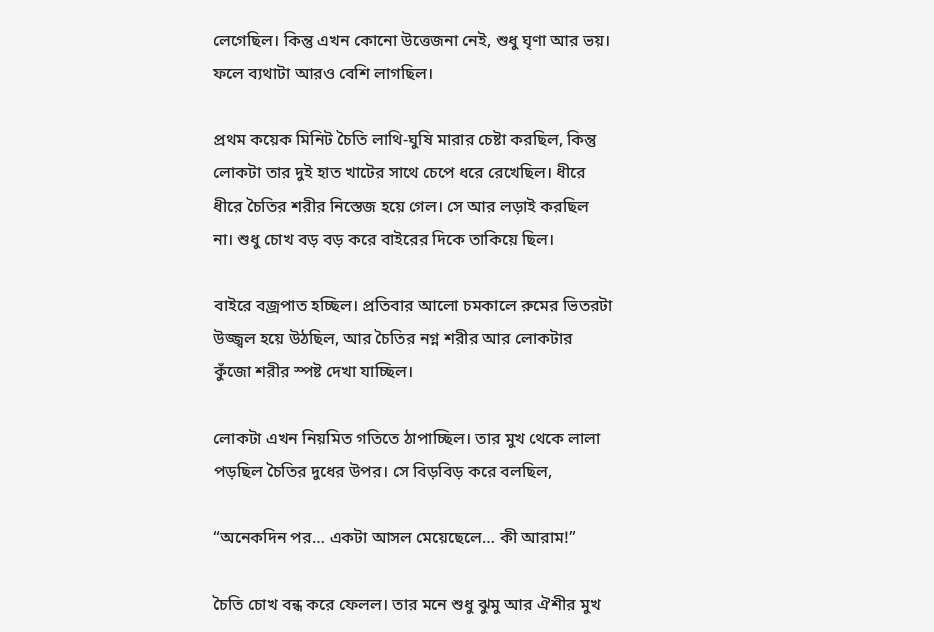লেগেছিল। কিন্তু এখন কোনো উত্তেজনা নেই, শুধু ঘৃণা আর ভয়। ফলে ব্যথাটা আরও বেশি লাগছিল।

প্রথম কয়েক মিনিট চৈতি লাথি-ঘুষি মারার চেষ্টা করছিল, কিন্তু লোকটা তার দুই হাত খাটের সাথে চেপে ধরে রেখেছিল। ধীরে ধীরে চৈতির শরীর নিস্তেজ হয়ে গেল। সে আর লড়াই করছিল না। শুধু চোখ বড় বড় করে বাইরের দিকে তাকিয়ে ছিল।

বাইরে বজ্রপাত হচ্ছিল। প্রতিবার আলো চমকালে রুমের ভিতরটা উজ্জ্বল হয়ে উঠছিল, আর চৈতির নগ্ন শরীর আর লোকটার কুঁজো শরীর স্পষ্ট দেখা যাচ্ছিল।

লোকটা এখন নিয়মিত গতিতে ঠাপাচ্ছিল। তার মুখ থেকে লালা পড়ছিল চৈতির দুধের উপর। সে বিড়বিড় করে বলছিল,

“অনেকদিন পর… একটা আসল মেয়েছেলে… কী আরাম!”

চৈতি চোখ বন্ধ করে ফেলল। তার মনে শুধু ঝুমু আর ঐশীর মুখ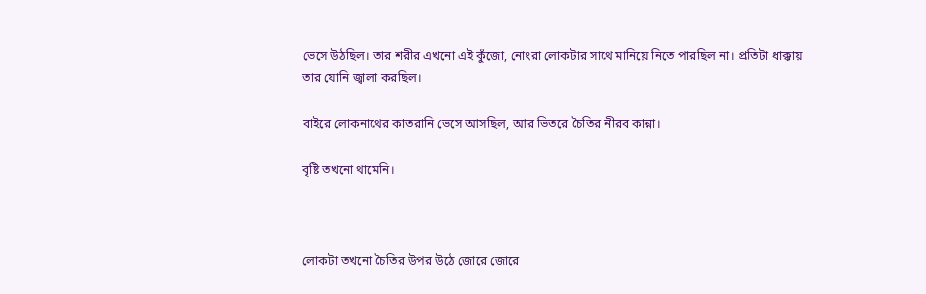ভেসে উঠছিল। তার শরীর এখনো এই কুঁজো, নোংরা লোকটার সাথে মানিয়ে নিতে পারছিল না। প্রতিটা ধাক্কায় তার যোনি জ্বালা করছিল।

বাইরে লোকনাথের কাতরানি ভেসে আসছিল, আর ভিতরে চৈতির নীরব কান্না।

বৃষ্টি তখনো থামেনি।



লোকটা তখনো চৈতির উপর উঠে জোরে জোরে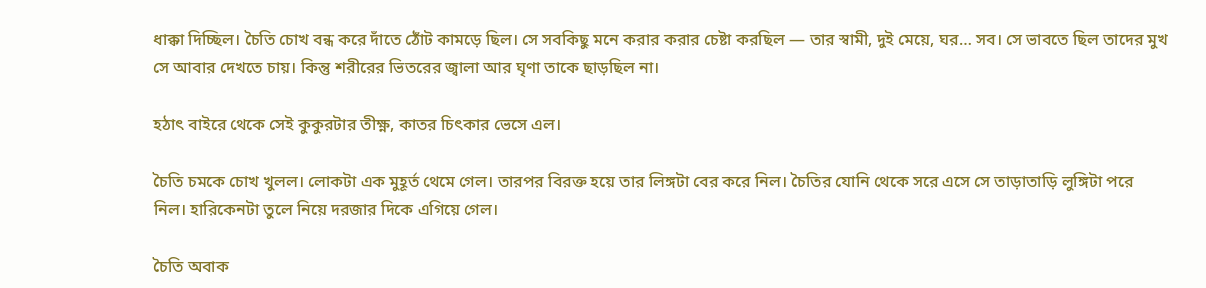ধাক্কা দিচ্ছিল। চৈতি চোখ বন্ধ করে দাঁতে ঠোঁট কামড়ে ছিল। সে সবকিছু মনে করার করার চেষ্টা করছিল — তার স্বামী, দুই মেয়ে, ঘর… সব। সে ভাবতে ছিল তাদের মুখ সে আবার দেখতে চায়। কিন্তু শরীরের ভিতরের জ্বালা আর ঘৃণা তাকে ছাড়ছিল না।

হঠাৎ বাইরে থেকে সেই কুকুরটার তীক্ষ্ণ, কাতর চিৎকার ভেসে এল।

চৈতি চমকে চোখ খুলল। লোকটা এক মুহূর্ত থেমে গেল। তারপর বিরক্ত হয়ে তার লিঙ্গটা বের করে নিল। চৈতির যোনি থেকে সরে এসে সে তাড়াতাড়ি লুঙ্গিটা পরে নিল। হারিকেনটা তুলে নিয়ে দরজার দিকে এগিয়ে গেল।

চৈতি অবাক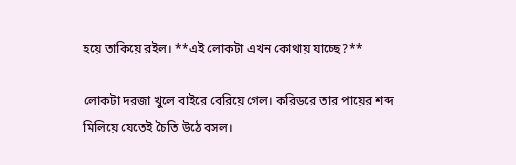হয়ে তাকিয়ে রইল। **এই লোকটা এখন কোথায় যাচ্ছে?**

লোকটা দরজা খুলে বাইরে বেরিয়ে গেল। করিডরে তার পায়ের শব্দ মিলিয়ে যেতেই চৈতি উঠে বসল।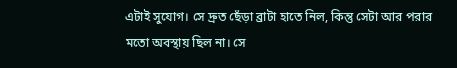এটাই সুযোগ। সে দ্রুত ছেঁড়া ব্রাটা হাতে নিল, কিন্তু সেটা আর পরার মতো অবস্থায় ছিল না। সে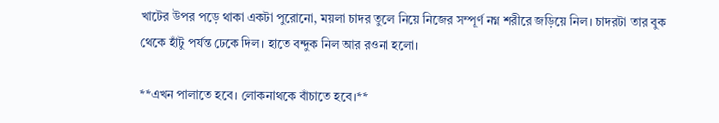খাটের উপর পড়ে থাকা একটা পুরোনো, ময়লা চাদর তুলে নিয়ে নিজের সম্পূর্ণ নগ্ন শরীরে জড়িয়ে নিল। চাদরটা তার বুক থেকে হাঁটু পর্যন্ত ঢেকে দিল। হাতে বন্দুক নিল আর রওনা হলো।

**এখন পালাতে হবে। লোকনাথকে বাঁচাতে হবে।**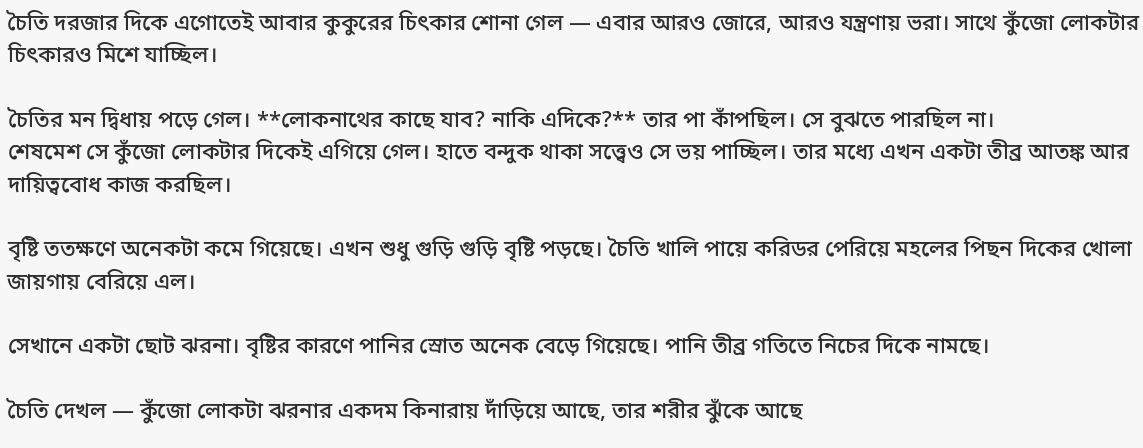চৈতি দরজার দিকে এগোতেই আবার কুকুরের চিৎকার শোনা গেল — এবার আরও জোরে, আরও যন্ত্রণায় ভরা। সাথে কুঁজো লোকটার চিৎকারও মিশে যাচ্ছিল।

চৈতির মন দ্বিধায় পড়ে গেল। **লোকনাথের কাছে যাব? নাকি এদিকে?** তার পা কাঁপছিল। সে বুঝতে পারছিল না।
শেষমেশ সে কুঁজো লোকটার দিকেই এগিয়ে গেল। হাতে বন্দুক থাকা সত্ত্বেও সে ভয় পাচ্ছিল। তার মধ্যে এখন একটা তীব্র আতঙ্ক আর দায়িত্ববোধ কাজ করছিল।

বৃষ্টি ততক্ষণে অনেকটা কমে গিয়েছে। এখন শুধু গুড়ি গুড়ি বৃষ্টি পড়ছে। চৈতি খালি পায়ে করিডর পেরিয়ে মহলের পিছন দিকের খোলা জায়গায় বেরিয়ে এল।

সেখানে একটা ছোট ঝরনা। বৃষ্টির কারণে পানির স্রোত অনেক বেড়ে গিয়েছে। পানি তীব্র গতিতে নিচের দিকে নামছে।

চৈতি দেখল — কুঁজো লোকটা ঝরনার একদম কিনারায় দাঁড়িয়ে আছে, তার শরীর ঝুঁকে আছে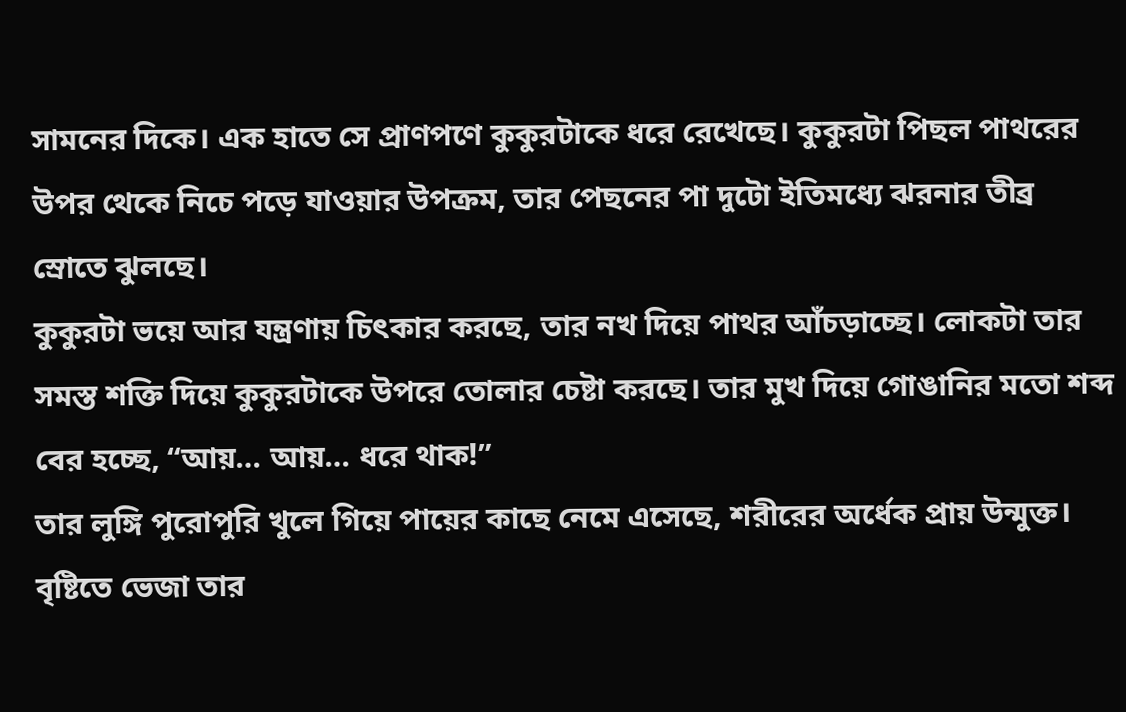সামনের দিকে। এক হাতে সে প্রাণপণে কুকুরটাকে ধরে রেখেছে। কুকুরটা পিছল পাথরের উপর থেকে নিচে পড়ে যাওয়ার উপক্রম, তার পেছনের পা দুটো ইতিমধ্যে ঝরনার তীব্র স্রোতে ঝুলছে।
কুকুরটা ভয়ে আর যন্ত্রণায় চিৎকার করছে, তার নখ দিয়ে পাথর আঁচড়াচ্ছে। লোকটা তার সমস্ত শক্তি দিয়ে কুকুরটাকে উপরে তোলার চেষ্টা করছে। তার মুখ দিয়ে গোঙানির মতো শব্দ বের হচ্ছে, “আয়… আয়… ধরে থাক!”
তার লুঙ্গি পুরোপুরি খুলে গিয়ে পায়ের কাছে নেমে এসেছে, শরীরের অর্ধেক প্রায় উন্মুক্ত। বৃষ্টিতে ভেজা তার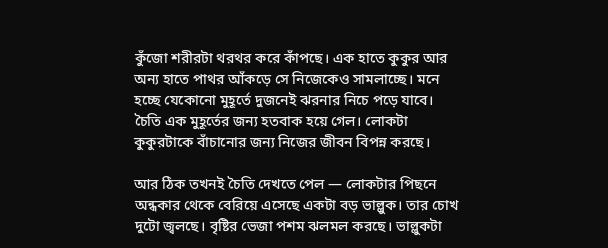কুঁজো শরীরটা থরথর করে কাঁপছে। এক হাতে কুকুর আর অন্য হাতে পাথর আঁকড়ে সে নিজেকেও সামলাচ্ছে। মনে হচ্ছে যেকোনো মুহূর্তে দুজনেই ঝরনার নিচে পড়ে যাবে।
চৈতি এক মুহূর্তের জন্য হতবাক হয়ে গেল। লোকটা কুকুরটাকে বাঁচানোর জন্য নিজের জীবন বিপন্ন করছে।

আর ঠিক তখনই চৈতি দেখতে পেল — লোকটার পিছনে অন্ধকার থেকে বেরিয়ে এসেছে একটা বড় ভাল্লুক। তার চোখ দুটো জ্বলছে। বৃষ্টির ভেজা পশম ঝলমল করছে। ভাল্লুকটা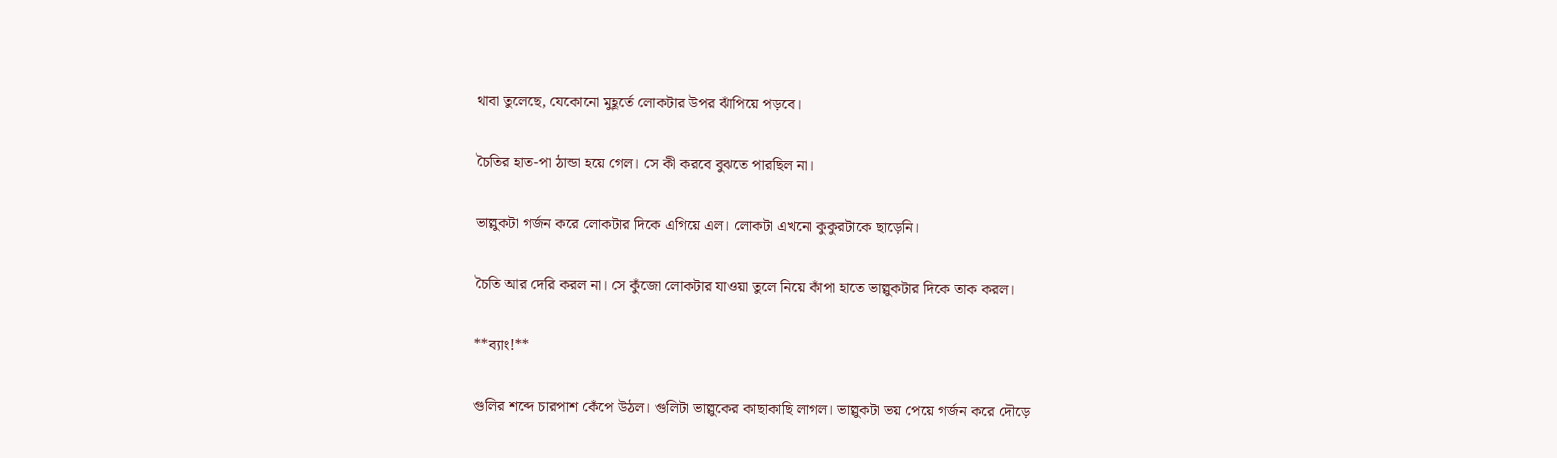থাবা তুলেছে, যেকোনো মুহূর্তে লোকটার উপর ঝাঁপিয়ে পড়বে।

চৈতির হাত-পা ঠান্ডা হয়ে গেল। সে কী করবে বুঝতে পারছিল না।

ভাল্লুকটা গর্জন করে লোকটার দিকে এগিয়ে এল। লোকটা এখনো কুকুরটাকে ছাড়েনি।

চৈতি আর দেরি করল না। সে কুঁজো লোকটার যাওয়া তুলে নিয়ে কাঁপা হাতে ভাল্লুকটার দিকে তাক করল।

**ব্যাং!**

গুলির শব্দে চারপাশ কেঁপে উঠল। গুলিটা ভাল্লুকের কাছাকাছি লাগল। ভাল্লুকটা ভয় পেয়ে গর্জন করে দৌড়ে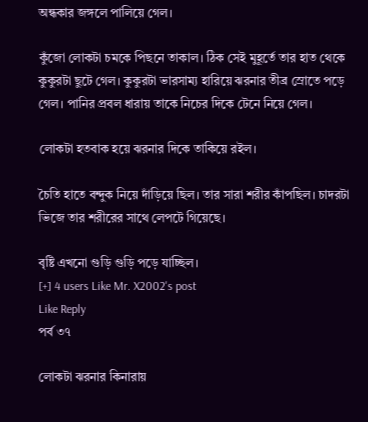অন্ধকার জঙ্গলে পালিয়ে গেল।

কুঁজো লোকটা চমকে পিছনে তাকাল। ঠিক সেই মুহূর্তে তার হাত থেকে কুকুরটা ছুটে গেল। কুকুরটা ভারসাম্য হারিয়ে ঝরনার তীব্র স্রোতে পড়ে গেল। পানির প্রবল ধারায় তাকে নিচের দিকে টেনে নিয়ে গেল।

লোকটা হতবাক হয়ে ঝরনার দিকে তাকিয়ে রইল।

চৈতি হাতে বন্দুক নিয়ে দাঁড়িয়ে ছিল। তার সারা শরীর কাঁপছিল। চাদরটা ভিজে তার শরীরের সাথে লেপটে গিয়েছে।

বৃষ্টি এখনো গুড়ি গুড়ি পড়ে যাচ্ছিল।
[+] 4 users Like Mr. X2002's post
Like Reply
পর্ব ৩৭

লোকটা ঝরনার কিনারায়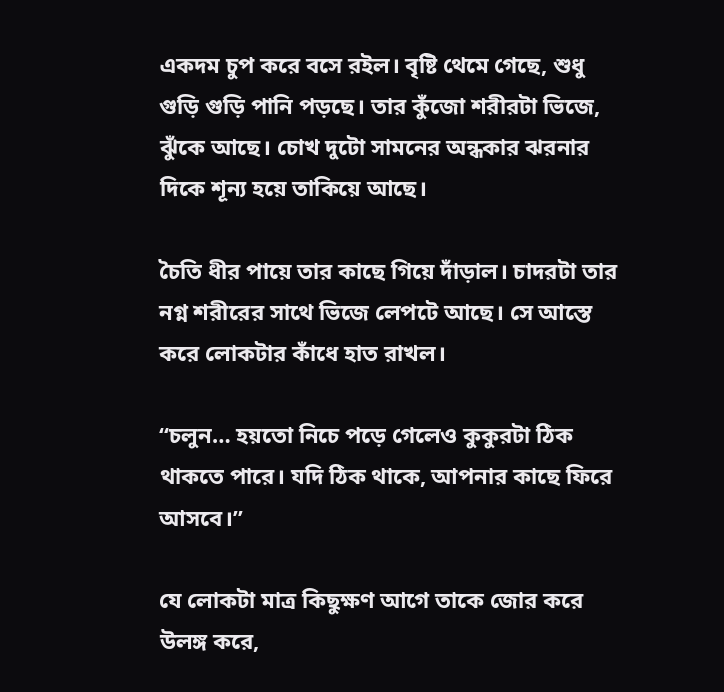একদম চুপ করে বসে রইল। বৃষ্টি থেমে গেছে, শুধু গুড়ি গুড়ি পানি পড়ছে। তার কুঁজো শরীরটা ভিজে, ঝুঁকে আছে। চোখ দুটো সামনের অন্ধকার ঝরনার দিকে শূন্য হয়ে তাকিয়ে আছে।

চৈতি ধীর পায়ে তার কাছে গিয়ে দাঁড়াল। চাদরটা তার নগ্ন শরীরের সাথে ভিজে লেপটে আছে। সে আস্তে করে লোকটার কাঁধে হাত রাখল।

“চলুন… হয়তো নিচে পড়ে গেলেও কুকুরটা ঠিক থাকতে পারে। যদি ঠিক থাকে, আপনার কাছে ফিরে আসবে।”

যে লোকটা মাত্র কিছুক্ষণ আগে তাকে জোর করে উলঙ্গ করে,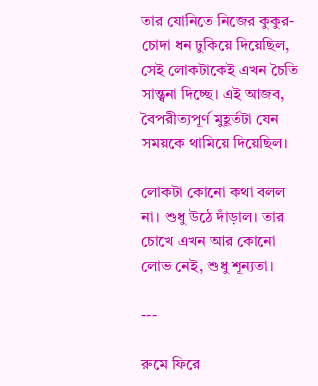তার যোনিতে নিজের কুকুর-চোদা ধন ঢুকিয়ে দিয়েছিল, সেই লোকটাকেই এখন চৈতি সান্ত্বনা দিচ্ছে। এই আজব, বৈপরীত্যপূর্ণ মুহূর্তটা যেন সময়কে থামিয়ে দিয়েছিল।

লোকটা কোনো কথা বলল না। শুধু উঠে দাঁড়াল। তার চোখে এখন আর কোনো লোভ নেই, শুধু শূন্যতা।

---

রুমে ফিরে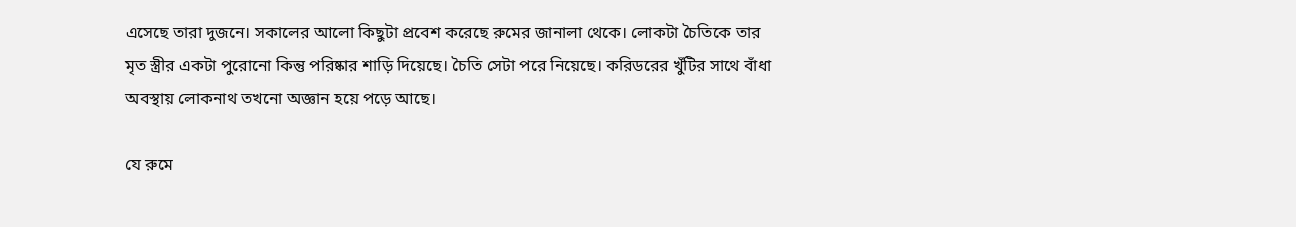এসেছে তারা দুজনে। সকালের আলো কিছুটা প্রবেশ করেছে রুমের জানালা থেকে। লোকটা চৈতিকে তার মৃত স্ত্রীর একটা পুরোনো কিন্তু পরিষ্কার শাড়ি দিয়েছে। চৈতি সেটা পরে নিয়েছে। করিডরের খুঁটির সাথে বাঁধা অবস্থায় লোকনাথ তখনো অজ্ঞান হয়ে পড়ে আছে।

যে রুমে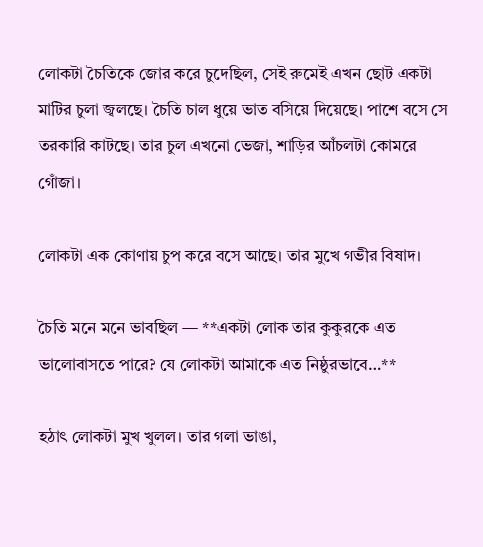লোকটা চৈতিকে জোর করে চুদেছিল, সেই রুমেই এখন ছোট একটা মাটির চুলা জ্বলছে। চৈতি চাল ধুয়ে ভাত বসিয়ে দিয়েছে। পাশে বসে সে তরকারি কাটছে। তার চুল এখনো ভেজা, শাড়ির আঁচলটা কোমরে গোঁজা।

লোকটা এক কোণায় চুপ করে বসে আছে। তার মুখে গভীর বিষাদ।

চৈতি মনে মনে ভাবছিল — **একটা লোক তার কুকুরকে এত ভালোবাসতে পারে? যে লোকটা আমাকে এত নিষ্ঠুরভাবে…**

হঠাৎ লোকটা মুখ খুলল। তার গলা ভাঙা,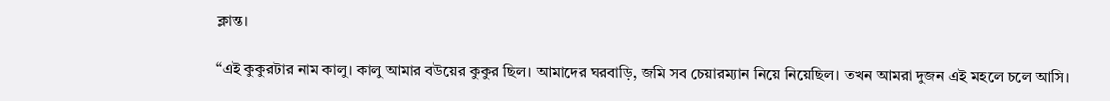ক্লান্ত।

“এই কুকুরটার নাম কালু। কালু আমার বউয়ের কুকুর ছিল। আমাদের ঘরবাড়ি, জমি সব চেয়ারম্যান নিয়ে নিয়েছিল। তখন আমরা দুজন এই মহলে চলে আসি।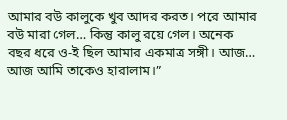আমার বউ কালুকে খুব আদর করত। পরে আমার বউ মারা গেল… কিন্তু কালু রয়ে গেল। অনেক বছর ধরে ও-ই ছিল আমার একমাত্র সঙ্গী। আজ… আজ আমি তাকেও হারালাম।”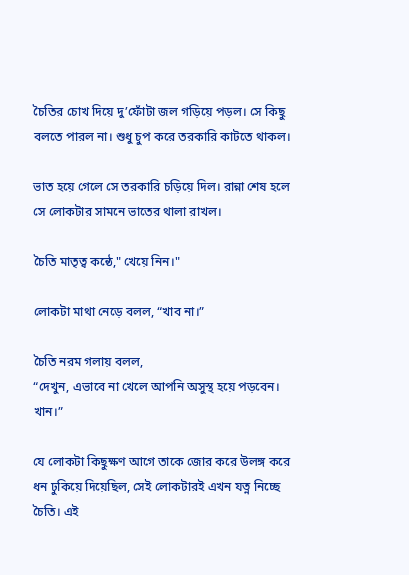চৈতির চোখ দিয়ে দু’ফোঁটা জল গড়িয়ে পড়ল। সে কিছু বলতে পারল না। শুধু চুপ করে তরকারি কাটতে থাকল।

ভাত হয়ে গেলে সে তরকারি চড়িয়ে দিল। রান্না শেষ হলে সে লোকটার সামনে ভাতের থালা রাখল।

চৈতি মাতৃত্ব কন্ঠে," খেয়ে নিন।"

লোকটা মাথা নেড়ে বলল, “খাব না।”

চৈতি নরম গলায় বলল,
“দেখুন, এভাবে না খেলে আপনি অসুস্থ হয়ে পড়বেন। খান।”

যে লোকটা কিছুক্ষণ আগে তাকে জোর করে উলঙ্গ করে ধন ঢুকিয়ে দিয়েছিল, সেই লোকটারই এখন যত্ন নিচ্ছে চৈতি। এই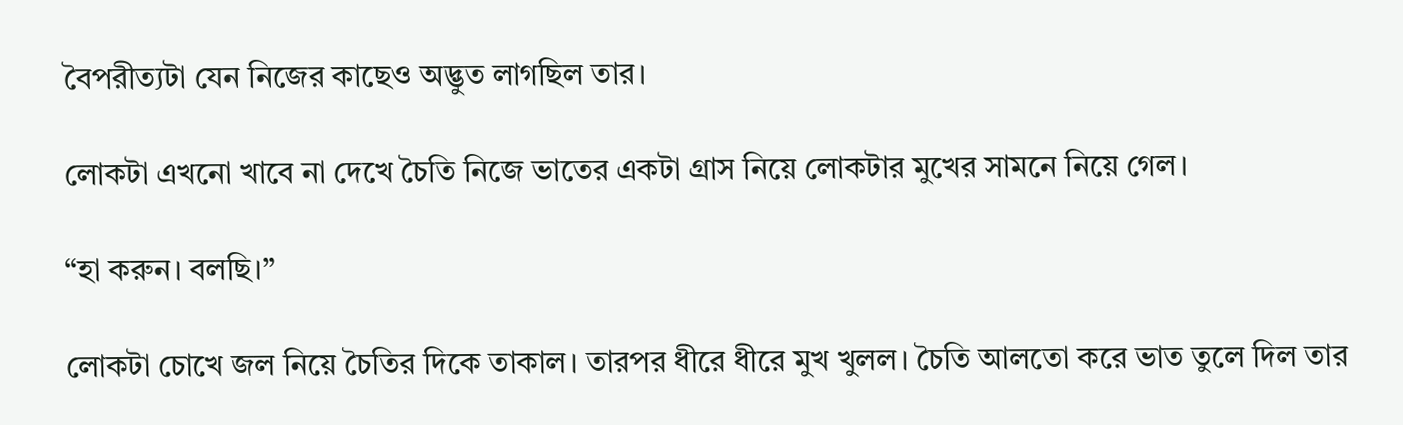বৈপরীত্যটা যেন নিজের কাছেও অদ্ভুত লাগছিল তার।

লোকটা এখনো খাবে না দেখে চৈতি নিজে ভাতের একটা গ্রাস নিয়ে লোকটার মুখের সামনে নিয়ে গেল।

“হা করুন। বলছি।”

লোকটা চোখে জল নিয়ে চৈতির দিকে তাকাল। তারপর ধীরে ধীরে মুখ খুলল। চৈতি আলতো করে ভাত তুলে দিল তার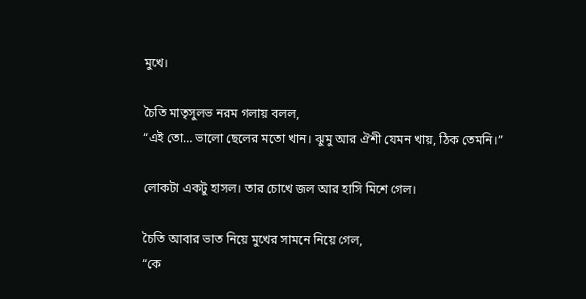মুখে।

চৈতি মাতৃসুলভ নরম গলায় বলল,
“এই তো… ভালো ছেলের মতো খান। ঝুমু আর ঐশী যেমন খায়, ঠিক তেমনি।”

লোকটা একটু হাসল। তার চোখে জল আর হাসি মিশে গেল।

চৈতি আবার ভাত নিয়ে মুখের সামনে নিয়ে গেল,
“কে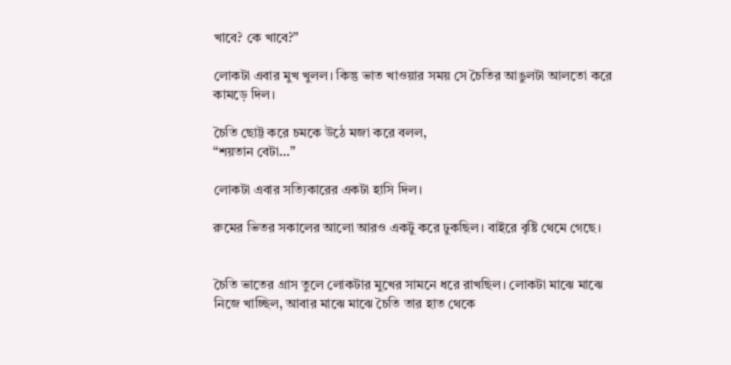খাবে? কে খাবে?”

লোকটা এবার মুখ খুলল। কিন্তু ভাত খাওয়ার সময় সে চৈতির আঙুলটা আলতো করে কামড়ে দিল।

চৈতি ছোট্ট করে চমকে উঠে মজা করে বলল,
“শয়তান বেটা…”

লোকটা এবার সত্যিকারের একটা হাসি দিল।

রুমের ভিতর সকালের আলো আরও একটু করে ঢুকছিল। বাইরে বৃষ্টি থেমে গেছে।


চৈতি ভাতের গ্রাস তুলে লোকটার মুখের সামনে ধরে রাখছিল। লোকটা মাঝে মাঝে নিজে খাচ্ছিল, আবার মাঝে মাঝে চৈতি তার হাত থেকে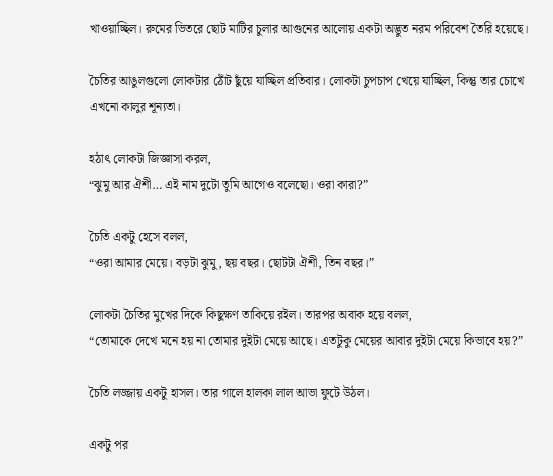খাওয়াচ্ছিল। রুমের ভিতরে ছোট মাটির চুলার আগুনের আলোয় একটা অদ্ভুত নরম পরিবেশ তৈরি হয়েছে।

চৈতির আঙুলগুলো লোকটার ঠোঁট ছুঁয়ে যাচ্ছিল প্রতিবার। লোকটা চুপচাপ খেয়ে যাচ্ছিল, কিন্তু তার চোখে এখনো কালুর শূন্যতা।

হঠাৎ লোকটা জিজ্ঞাসা করল,
“ঝুমু আর ঐশী… এই নাম দুটো তুমি আগেও বলেছো। ওরা কারা?”

চৈতি একটু হেসে বলল,
“ওরা আমার মেয়ে। বড়টা ঝুমু, ছয় বছর। ছোটটা ঐশী, তিন বছর।”

লোকটা চৈতির মুখের দিকে কিছুক্ষণ তাকিয়ে রইল। তারপর অবাক হয়ে বলল,
“তোমাকে দেখে মনে হয় না তোমার দুইটা মেয়ে আছে। এতটুকু মেয়ের আবার দুইটা মেয়ে কিভাবে হয়?”

চৈতি লজ্জায় একটু হাসল। তার গালে হালকা লাল আভা ফুটে উঠল।

একটু পর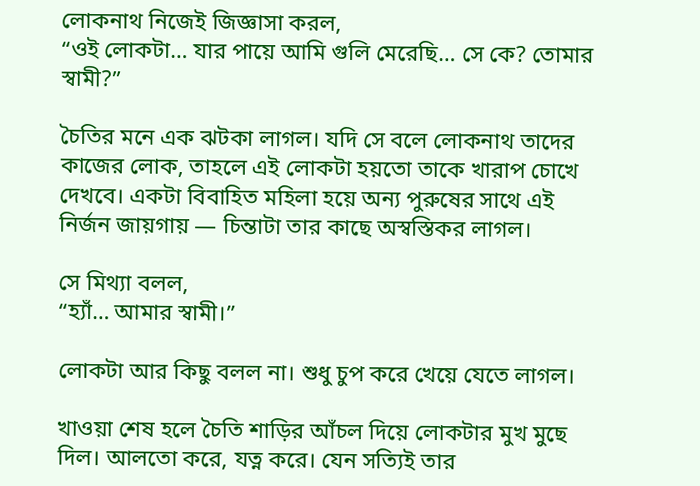লোকনাথ নিজেই জিজ্ঞাসা করল,
“ওই লোকটা… যার পায়ে আমি গুলি মেরেছি… সে কে? তোমার স্বামী?”

চৈতির মনে এক ঝটকা লাগল। যদি সে বলে লোকনাথ তাদের কাজের লোক, তাহলে এই লোকটা হয়তো তাকে খারাপ চোখে দেখবে। একটা বিবাহিত মহিলা হয়ে অন্য পুরুষের সাথে এই নির্জন জায়গায় — চিন্তাটা তার কাছে অস্বস্তিকর লাগল।

সে মিথ্যা বলল,
“হ্যাঁ… আমার স্বামী।”

লোকটা আর কিছু বলল না। শুধু চুপ করে খেয়ে যেতে লাগল।

খাওয়া শেষ হলে চৈতি শাড়ির আঁচল দিয়ে লোকটার মুখ মুছে দিল। আলতো করে, যত্ন করে। যেন সত্যিই তার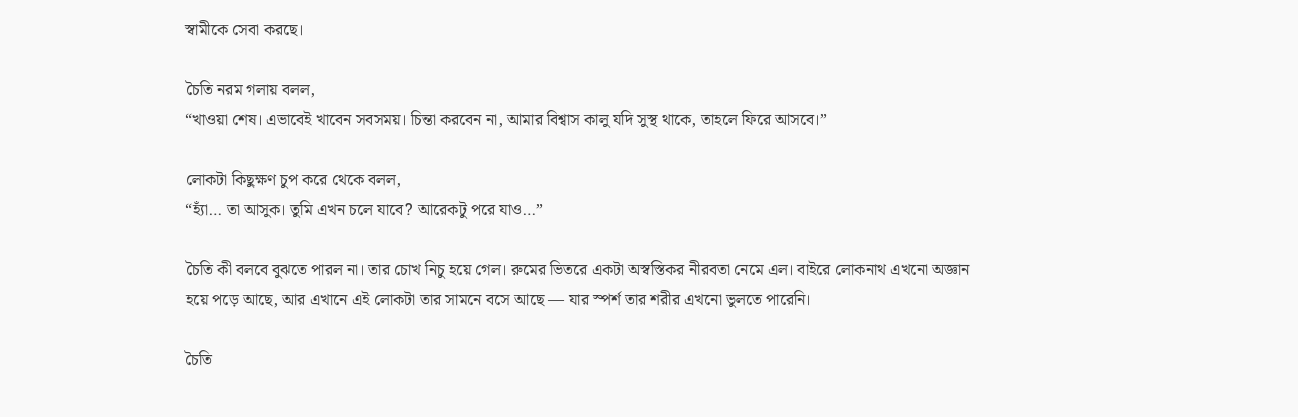স্বামীকে সেবা করছে।

চৈতি নরম গলায় বলল,
“খাওয়া শেষ। এভাবেই খাবেন সবসময়। চিন্তা করবেন না, আমার বিশ্বাস কালু যদি সুস্থ থাকে, তাহলে ফিরে আসবে।”

লোকটা কিছুক্ষণ চুপ করে থেকে বলল,
“হ্যাঁ… তা আসুক। তুমি এখন চলে যাবে? আরেকটু পরে যাও…”

চৈতি কী বলবে বুঝতে পারল না। তার চোখ নিচু হয়ে গেল। রুমের ভিতরে একটা অস্বস্তিকর নীরবতা নেমে এল। বাইরে লোকনাথ এখনো অজ্ঞান হয়ে পড়ে আছে, আর এখানে এই লোকটা তার সামনে বসে আছে — যার স্পর্শ তার শরীর এখনো ভুলতে পারেনি।

চৈতি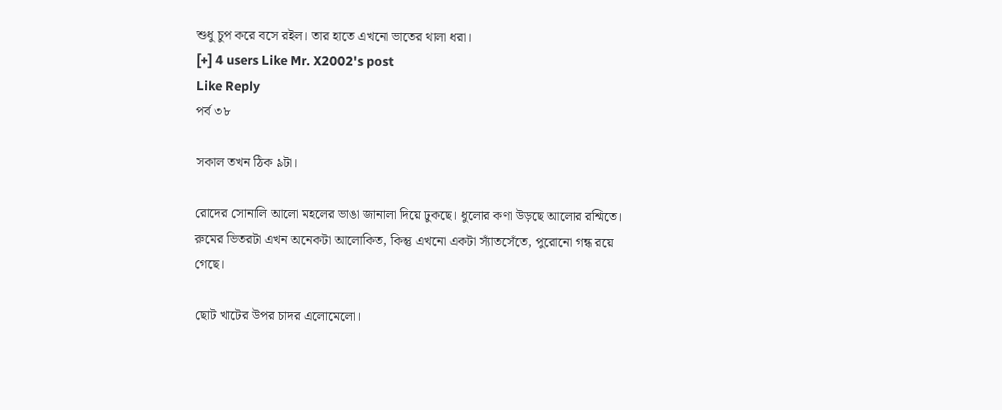শুধু চুপ করে বসে রইল। তার হাতে এখনো ভাতের থালা ধরা।
[+] 4 users Like Mr. X2002's post
Like Reply
পর্ব ৩৮

সকাল তখন ঠিক ৯টা।

রোদের সোনালি আলো মহলের ভাঙা জানালা দিয়ে ঢুকছে। ধুলোর কণা উড়ছে আলোর রশ্মিতে। রুমের ভিতরটা এখন অনেকটা আলোকিত, কিন্তু এখনো একটা স্যাঁতসেঁতে, পুরোনো গন্ধ রয়ে গেছে।

ছোট খাটের উপর চাদর এলোমেলো।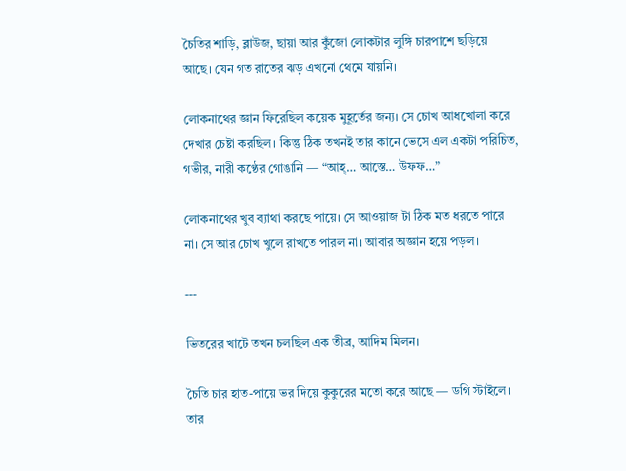চৈতির শাড়ি, ব্লাউজ, ছায়া আর কুঁজো লোকটার লুঙ্গি চারপাশে ছড়িয়ে আছে। যেন গত রাতের ঝড় এখনো থেমে যায়নি।

লোকনাথের জ্ঞান ফিরেছিল কয়েক মুহূর্তের জন্য। সে চোখ আধখোলা করে দেখার চেষ্টা করছিল। কিন্তু ঠিক তখনই তার কানে ভেসে এল একটা পরিচিত, গভীর, নারী কণ্ঠের গোঙানি — “আহ্… আস্তে… উফফ…”

লোকনাথের খুব ব্যাথা করছে পায়ে। সে আওয়াজ টা ঠিক মত ধরতে পারে না। সে আর চোখ খুলে রাখতে পারল না। আবার অজ্ঞান হয়ে পড়ল।

---

ভিতরের খাটে তখন চলছিল এক তীব্র, আদিম মিলন।

চৈতি চার হাত-পায়ে ভর দিয়ে কুকুরের মতো করে আছে — ডগি স্টাইলে। তার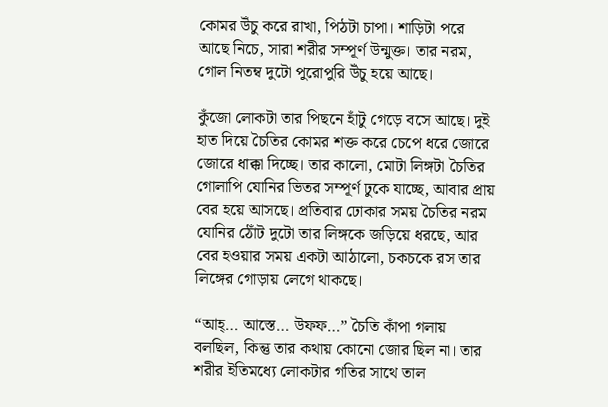কোমর উঁচু করে রাখা, পিঠটা চাপা। শাড়িটা পরে আছে নিচে, সারা শরীর সম্পূর্ণ উন্মুক্ত। তার নরম, গোল নিতম্ব দুটো পুরোপুরি উঁচু হয়ে আছে।

কুঁজো লোকটা তার পিছনে হাঁটু গেড়ে বসে আছে। দুই হাত দিয়ে চৈতির কোমর শক্ত করে চেপে ধরে জোরে জোরে ধাক্কা দিচ্ছে। তার কালো, মোটা লিঙ্গটা চৈতির গোলাপি যোনির ভিতর সম্পূর্ণ ঢুকে যাচ্ছে, আবার প্রায় বের হয়ে আসছে। প্রতিবার ঢোকার সময় চৈতির নরম যোনির ঠোঁট দুটো তার লিঙ্গকে জড়িয়ে ধরছে, আর বের হওয়ার সময় একটা আঠালো, চকচকে রস তার লিঙ্গের গোড়ায় লেগে থাকছে।

“আহ্… আস্তে… উফফ…” চৈতি কাঁপা গলায় বলছিল, কিন্তু তার কথায় কোনো জোর ছিল না। তার শরীর ইতিমধ্যে লোকটার গতির সাথে তাল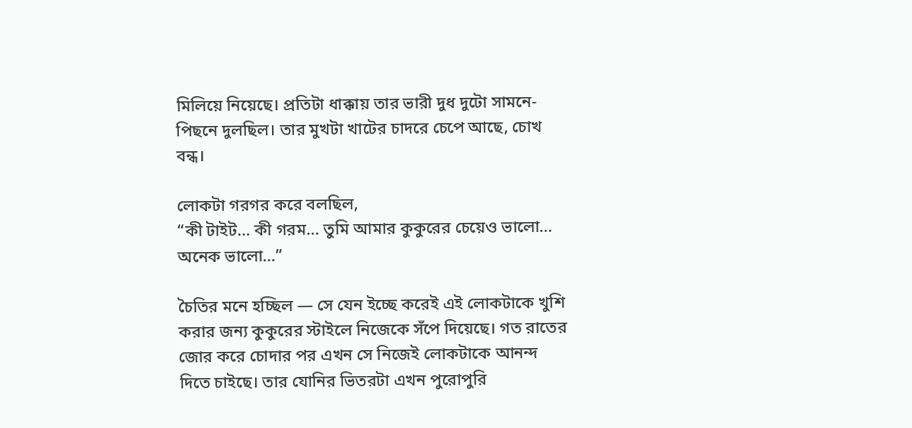মিলিয়ে নিয়েছে। প্রতিটা ধাক্কায় তার ভারী দুধ দুটো সামনে-পিছনে দুলছিল। তার মুখটা খাটের চাদরে চেপে আছে, চোখ বন্ধ।

লোকটা গরগর করে বলছিল,
“কী টাইট… কী গরম… তুমি আমার কুকুরের চেয়েও ভালো… অনেক ভালো…”

চৈতির মনে হচ্ছিল — সে যেন ইচ্ছে করেই এই লোকটাকে খুশি করার জন্য কুকুরের স্টাইলে নিজেকে সঁপে দিয়েছে। গত রাতের জোর করে চোদার পর এখন সে নিজেই লোকটাকে আনন্দ দিতে চাইছে। তার যোনির ভিতরটা এখন পুরোপুরি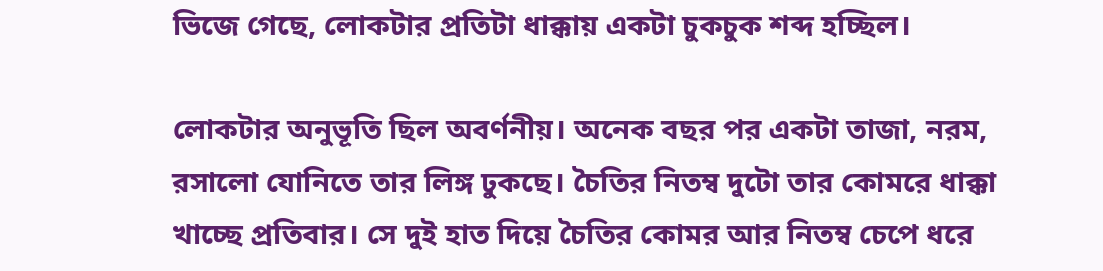ভিজে গেছে, লোকটার প্রতিটা ধাক্কায় একটা চুকচুক শব্দ হচ্ছিল।

লোকটার অনুভূতি ছিল অবর্ণনীয়। অনেক বছর পর একটা তাজা, নরম, রসালো যোনিতে তার লিঙ্গ ঢুকছে। চৈতির নিতম্ব দুটো তার কোমরে ধাক্কা খাচ্ছে প্রতিবার। সে দুই হাত দিয়ে চৈতির কোমর আর নিতম্ব চেপে ধরে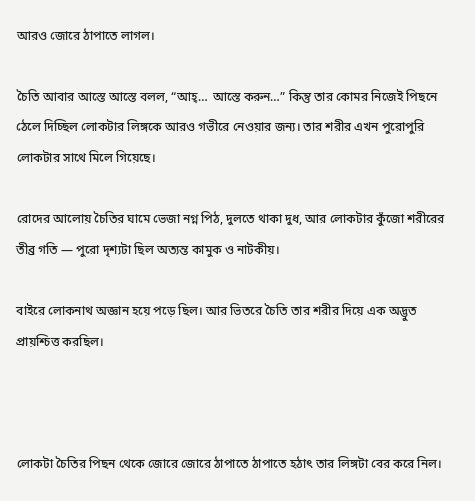আরও জোরে ঠাপাতে লাগল।

চৈতি আবার আস্তে আস্তে বলল, “আহ্… আস্তে করুন…” কিন্তু তার কোমর নিজেই পিছনে ঠেলে দিচ্ছিল লোকটার লিঙ্গকে আরও গভীরে নেওয়ার জন্য। তার শরীর এখন পুরোপুরি লোকটার সাথে মিলে গিয়েছে।

রোদের আলোয় চৈতির ঘামে ভেজা নগ্ন পিঠ, দুলতে থাকা দুধ, আর লোকটার কুঁজো শরীরের তীব্র গতি — পুরো দৃশ্যটা ছিল অত্যন্ত কামুক ও নাটকীয়।

বাইরে লোকনাথ অজ্ঞান হয়ে পড়ে ছিল। আর ভিতরে চৈতি তার শরীর দিয়ে এক অদ্ভুত প্রায়শ্চিত্ত করছিল।



লোকটা চৈতির পিছন থেকে জোরে জোরে ঠাপাতে ঠাপাতে হঠাৎ তার লিঙ্গটা বের করে নিল।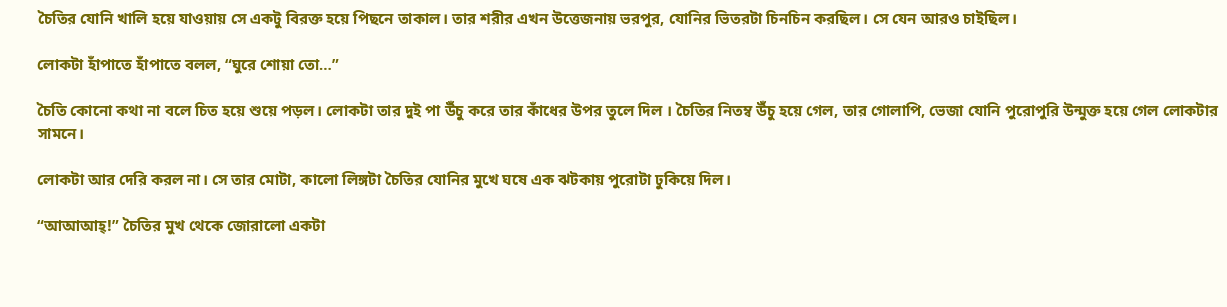চৈতির যোনি খালি হয়ে যাওয়ায় সে একটু বিরক্ত হয়ে পিছনে তাকাল। তার শরীর এখন উত্তেজনায় ভরপুর, যোনির ভিতরটা চিনচিন করছিল। সে যেন আরও চাইছিল।

লোকটা হাঁপাতে হাঁপাতে বলল, “ঘুরে শোয়া তো…”

চৈতি কোনো কথা না বলে চিত হয়ে শুয়ে পড়ল। লোকটা তার দুই পা উঁচু করে তার কাঁধের উপর তুলে দিল । চৈতির নিতম্ব উঁচু হয়ে গেল, তার গোলাপি, ভেজা যোনি পুরোপুরি উন্মুক্ত হয়ে গেল লোকটার সামনে।

লোকটা আর দেরি করল না। সে তার মোটা, কালো লিঙ্গটা চৈতির যোনির মুখে ঘষে এক ঝটকায় পুরোটা ঢুকিয়ে দিল।

“আআআহ্!” চৈতির মুখ থেকে জোরালো একটা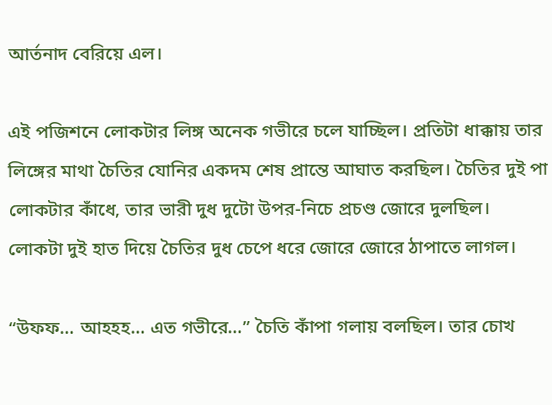আর্তনাদ বেরিয়ে এল।

এই পজিশনে লোকটার লিঙ্গ অনেক গভীরে চলে যাচ্ছিল। প্রতিটা ধাক্কায় তার লিঙ্গের মাথা চৈতির যোনির একদম শেষ প্রান্তে আঘাত করছিল। চৈতির দুই পা লোকটার কাঁধে, তার ভারী দুধ দুটো উপর-নিচে প্রচণ্ড জোরে দুলছিল। লোকটা দুই হাত দিয়ে চৈতির দুধ চেপে ধরে জোরে জোরে ঠাপাতে লাগল।

“উফফ… আহহহ… এত গভীরে…” চৈতি কাঁপা গলায় বলছিল। তার চোখ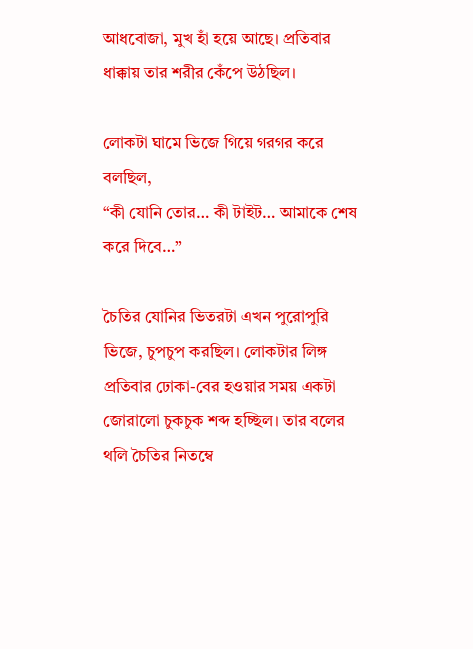আধবোজা, মুখ হাঁ হয়ে আছে। প্রতিবার ধাক্কায় তার শরীর কেঁপে উঠছিল।

লোকটা ঘামে ভিজে গিয়ে গরগর করে বলছিল,
“কী যোনি তোর… কী টাইট… আমাকে শেষ করে দিবে…”

চৈতির যোনির ভিতরটা এখন পুরোপুরি ভিজে, চুপচুপ করছিল। লোকটার লিঙ্গ প্রতিবার ঢোকা-বের হওয়ার সময় একটা জোরালো চুকচুক শব্দ হচ্ছিল। তার বলের থলি চৈতির নিতম্বে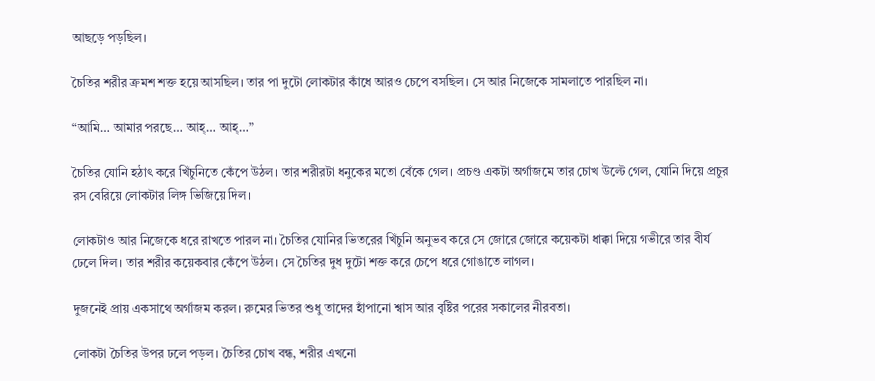আছড়ে পড়ছিল।

চৈতির শরীর ক্রমশ শক্ত হয়ে আসছিল। তার পা দুটো লোকটার কাঁধে আরও চেপে বসছিল। সে আর নিজেকে সামলাতে পারছিল না।

“আমি… আমার পরছে… আহ্… আহ্…”

চৈতির যোনি হঠাৎ করে খিঁচুনিতে কেঁপে উঠল। তার শরীরটা ধনুকের মতো বেঁকে গেল। প্রচণ্ড একটা অর্গাজমে তার চোখ উল্টে গেল, যোনি দিয়ে প্রচুর রস বেরিয়ে লোকটার লিঙ্গ ভিজিয়ে দিল।

লোকটাও আর নিজেকে ধরে রাখতে পারল না। চৈতির যোনির ভিতরের খিঁচুনি অনুভব করে সে জোরে জোরে কয়েকটা ধাক্কা দিয়ে গভীরে তার বীর্য ঢেলে দিল। তার শরীর কয়েকবার কেঁপে উঠল। সে চৈতির দুধ দুটো শক্ত করে চেপে ধরে গোঙাতে লাগল।

দুজনেই প্রায় একসাথে অর্গাজম করল। রুমের ভিতর শুধু তাদের হাঁপানো শ্বাস আর বৃষ্টির পরের সকালের নীরবতা।

লোকটা চৈতির উপর ঢলে পড়ল। চৈতির চোখ বন্ধ, শরীর এখনো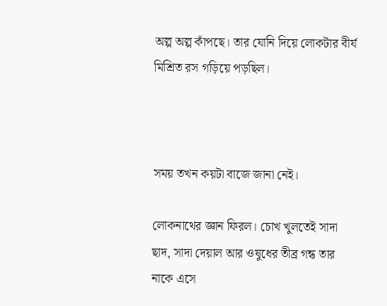অল্প অল্প কাঁপছে। তার যোনি দিয়ে লোকটার বীর্য মিশ্রিত রস গড়িয়ে পড়ছিল।



সময় তখন কয়টা বাজে জানা নেই।

লোকনাথের জ্ঞান ফিরল। চোখ খুলতেই সাদা ছাদ, সাদা দেয়াল আর ওষুধের তীব্র গন্ধ তার নাকে এসে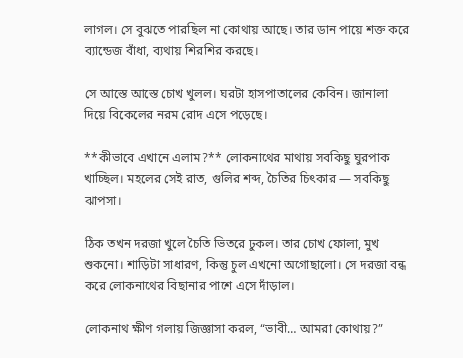লাগল। সে বুঝতে পারছিল না কোথায় আছে। তার ডান পায়ে শক্ত করে ব্যান্ডেজ বাঁধা, ব্যথায় শিরশির করছে।

সে আস্তে আস্তে চোখ খুলল। ঘরটা হাসপাতালের কেবিন। জানালা দিয়ে বিকেলের নরম রোদ এসে পড়েছে।

**কীভাবে এখানে এলাম?** লোকনাথের মাথায় সবকিছু ঘুরপাক খাচ্ছিল। মহলের সেই রাত, গুলির শব্দ, চৈতির চিৎকার — সবকিছু ঝাপসা।

ঠিক তখন দরজা খুলে চৈতি ভিতরে ঢুকল। তার চোখ ফোলা, মুখ শুকনো। শাড়িটা সাধারণ, কিন্তু চুল এখনো অগোছালো। সে দরজা বন্ধ করে লোকনাথের বিছানার পাশে এসে দাঁড়াল।

লোকনাথ ক্ষীণ গলায় জিজ্ঞাসা করল, “ভাবী… আমরা কোথায়?”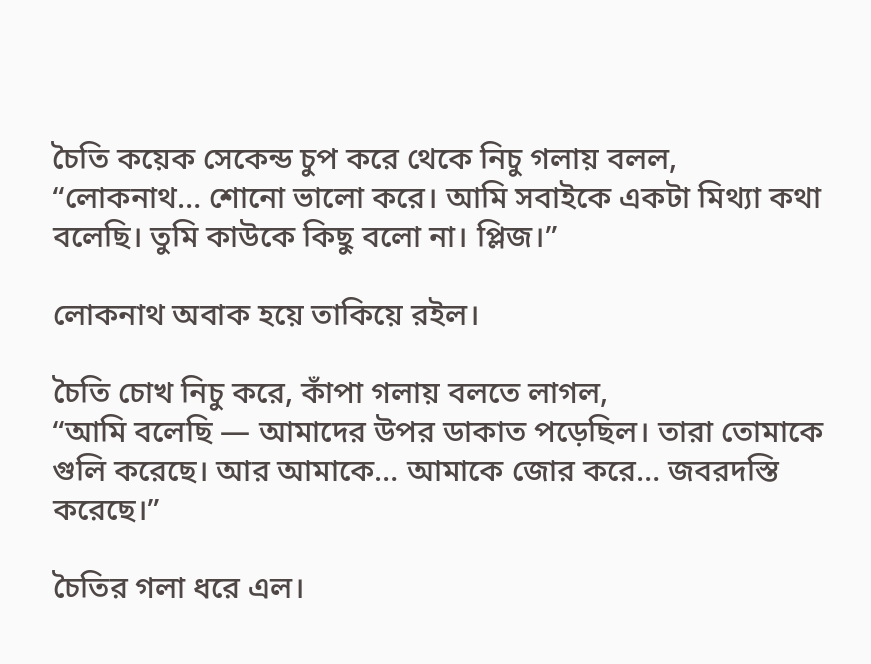চৈতি কয়েক সেকেন্ড চুপ করে থেকে নিচু গলায় বলল,
“লোকনাথ… শোনো ভালো করে। আমি সবাইকে একটা মিথ্যা কথা বলেছি। তুমি কাউকে কিছু বলো না। প্লিজ।”

লোকনাথ অবাক হয়ে তাকিয়ে রইল।

চৈতি চোখ নিচু করে, কাঁপা গলায় বলতে লাগল,
“আমি বলেছি — আমাদের উপর ডাকাত পড়েছিল। তারা তোমাকে গুলি করেছে। আর আমাকে… আমাকে জোর করে… জবরদস্তি করেছে।”

চৈতির গলা ধরে এল।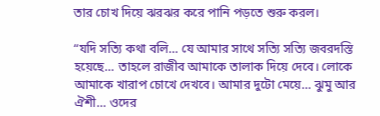তার চোখ দিয়ে ঝরঝর করে পানি পড়তে শুরু করল।

“যদি সত্যি কথা বলি… যে আমার সাথে সত্যি সত্যি জবরদস্তি হয়েছে… তাহলে রাজীব আমাকে তালাক দিয়ে দেবে। লোকে আমাকে খারাপ চোখে দেখবে। আমার দুটো মেয়ে… ঝুমু আর ঐশী… ওদের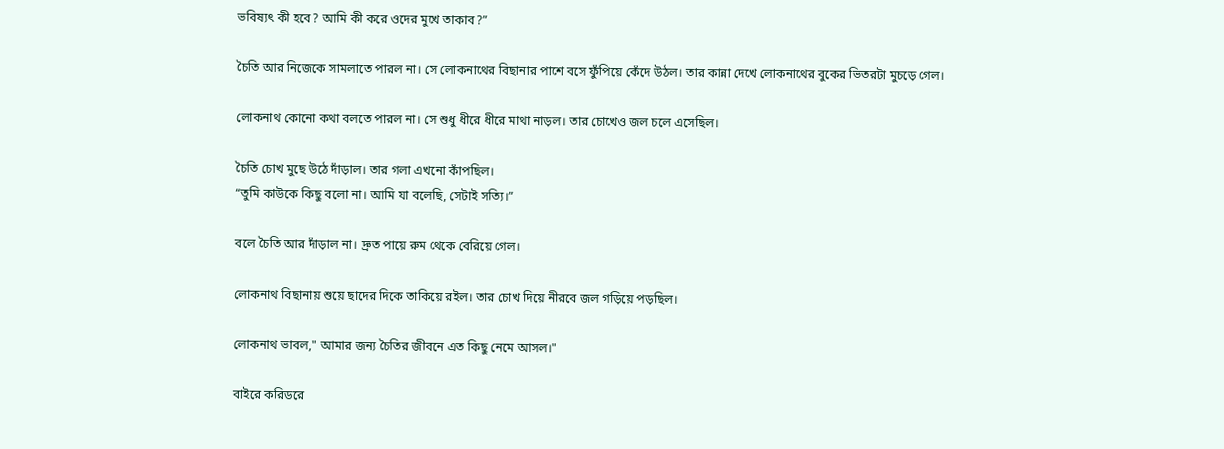ভবিষ্যৎ কী হবে? আমি কী করে ওদের মুখে তাকাব?”

চৈতি আর নিজেকে সামলাতে পারল না। সে লোকনাথের বিছানার পাশে বসে ফুঁপিয়ে কেঁদে উঠল। তার কান্না দেখে লোকনাথের বুকের ভিতরটা মুচড়ে গেল।

লোকনাথ কোনো কথা বলতে পারল না। সে শুধু ধীরে ধীরে মাথা নাড়ল। তার চোখেও জল চলে এসেছিল।

চৈতি চোখ মুছে উঠে দাঁড়াল। তার গলা এখনো কাঁপছিল।
“তুমি কাউকে কিছু বলো না। আমি যা বলেছি, সেটাই সত্যি।”

বলে চৈতি আর দাঁড়াল না। দ্রুত পায়ে রুম থেকে বেরিয়ে গেল।

লোকনাথ বিছানায় শুয়ে ছাদের দিকে তাকিয়ে রইল। তার চোখ দিয়ে নীরবে জল গড়িয়ে পড়ছিল।

লোকনাথ ভাবল," আমার জন্য চৈতির জীবনে এত কিছু নেমে আসল।"

বাইরে করিডরে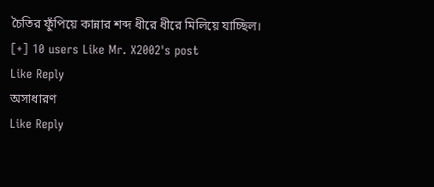চৈতির ফুঁপিয়ে কান্নার শব্দ ধীরে ধীরে মিলিয়ে যাচ্ছিল।
[+] 10 users Like Mr. X2002's post
Like Reply
অসাধারণ
Like Reply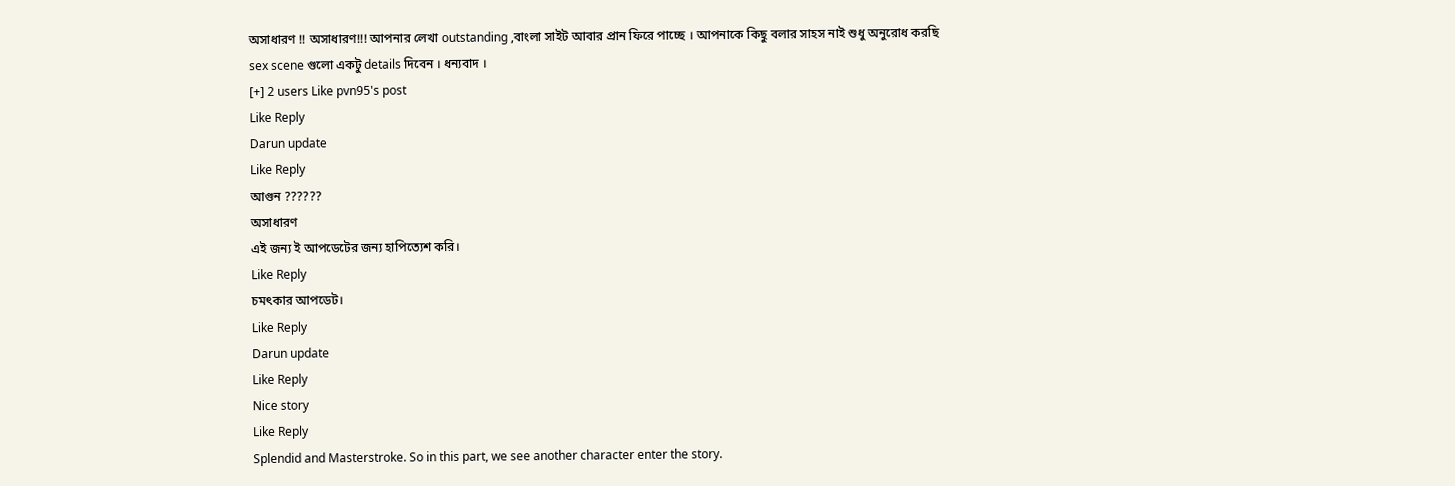অসাধারণ !! অসাধারণ!!! আপনার লেখা outstanding ,বাংলা সাইট আবার প্রান ফিরে পাচ্ছে । আপনাকে কিছু বলার সাহস নাই শুধু অনুরোধ করছি sex scene গুলো একটু details দিবেন । ধন্যবাদ ।
[+] 2 users Like pvn95's post
Like Reply
Darun update
Like Reply
আগুন ??????
অসাধারণ
এই জন্য ই আপডেটের জন্য হাপিত্যেশ করি।
Like Reply
চমৎকার আপডেট।
Like Reply
Darun update
Like Reply
Nice story
Like Reply
Splendid and Masterstroke. So in this part, we see another character enter the story.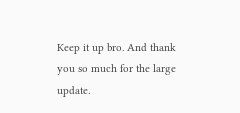Keep it up bro. And thank you so much for the large update.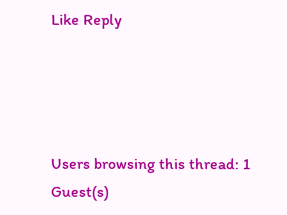Like Reply




Users browsing this thread: 1 Guest(s)